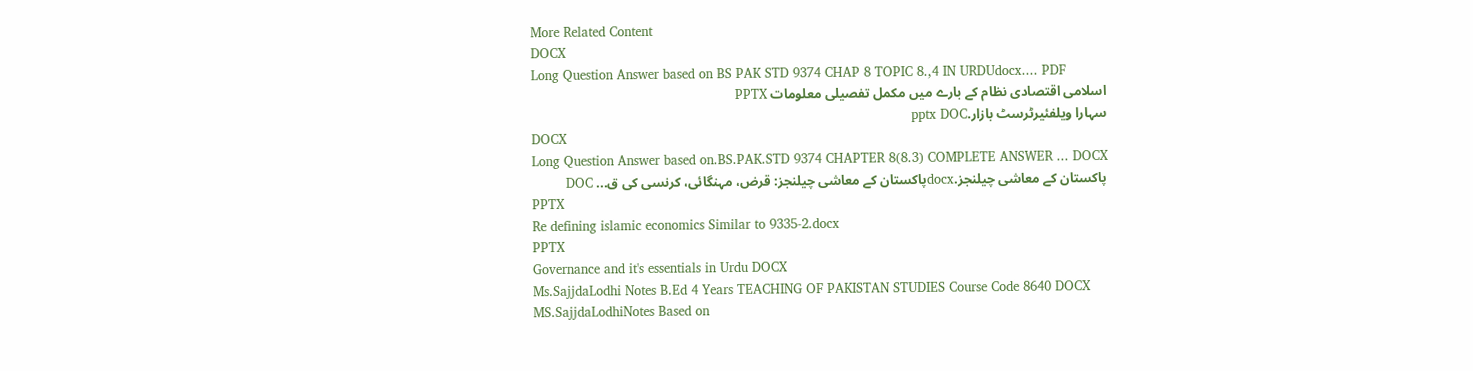More Related Content
DOCX
Long Question Answer based on BS PAK STD 9374 CHAP 8 TOPIC 8.,4 IN URDUdocx.... PDF
اسلامی اقتصادی نظام کے بارے میں مکمل تفصیلی معلومات PPTX
سہارا ویلفئیرٹرسٹ بازار.pptx DOC
DOCX
Long Question Answer based on.BS.PAK.STD 9374 CHAPTER 8(8.3) COMPLETE ANSWER ... DOCX
پاکستان کے معاشی چیلنجز.docxپاکستان کے معاشی چیلنجز: قرض، مہنگائی، کرنسی کی ق... DOC
PPTX
Re defining islamic economics Similar to 9335-2.docx
PPTX
Governance and it's essentials in Urdu DOCX
Ms.SajjdaLodhi Notes B.Ed 4 Years TEACHING OF PAKISTAN STUDIES Course Code 8640 DOCX
MS.SajjdaLodhiNotes Based on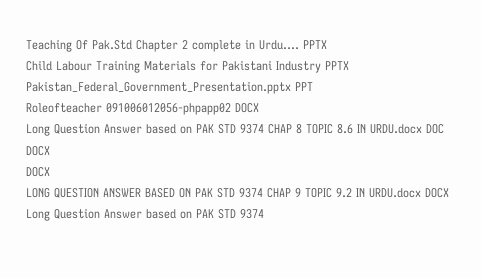Teaching Of Pak.Std Chapter 2 complete in Urdu.... PPTX
Child Labour Training Materials for Pakistani Industry PPTX
Pakistan_Federal_Government_Presentation.pptx PPT
Roleofteacher 091006012056-phpapp02 DOCX
Long Question Answer based on PAK STD 9374 CHAP 8 TOPIC 8.6 IN URDU.docx DOC
DOCX
DOCX
LONG QUESTION ANSWER BASED ON PAK STD 9374 CHAP 9 TOPIC 9.2 IN URDU.docx DOCX
Long Question Answer based on PAK STD 9374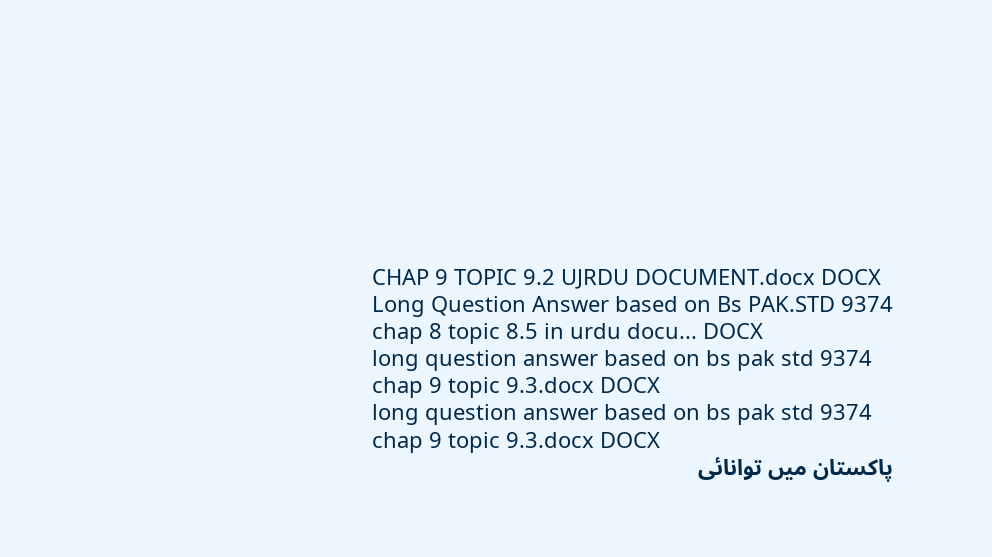CHAP 9 TOPIC 9.2 UJRDU DOCUMENT.docx DOCX
Long Question Answer based on Bs PAK.STD 9374 chap 8 topic 8.5 in urdu docu... DOCX
long question answer based on bs pak std 9374 chap 9 topic 9.3.docx DOCX
long question answer based on bs pak std 9374 chap 9 topic 9.3.docx DOCX
پاکستان میں توانائی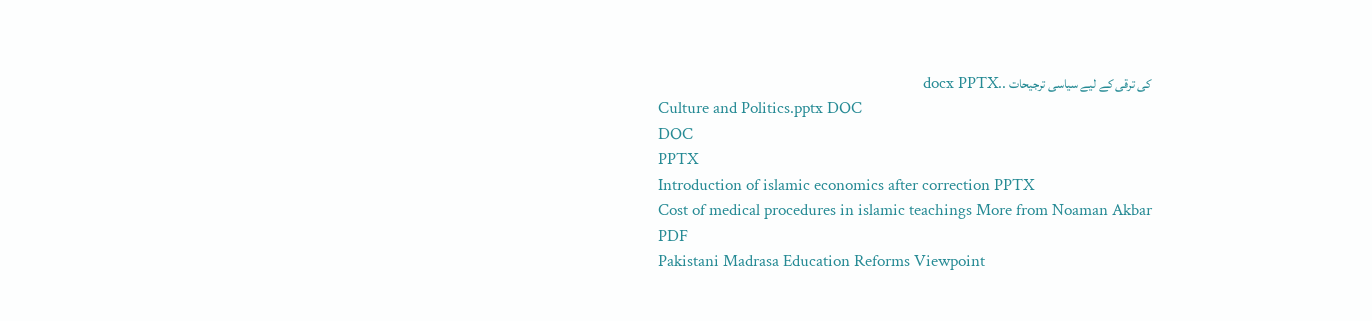کی ترقی کے لیے سیاسی ترجیحات ..docx PPTX
Culture and Politics.pptx DOC
DOC
PPTX
Introduction of islamic economics after correction PPTX
Cost of medical procedures in islamic teachings More from Noaman Akbar
PDF
Pakistani Madrasa Education Reforms Viewpoint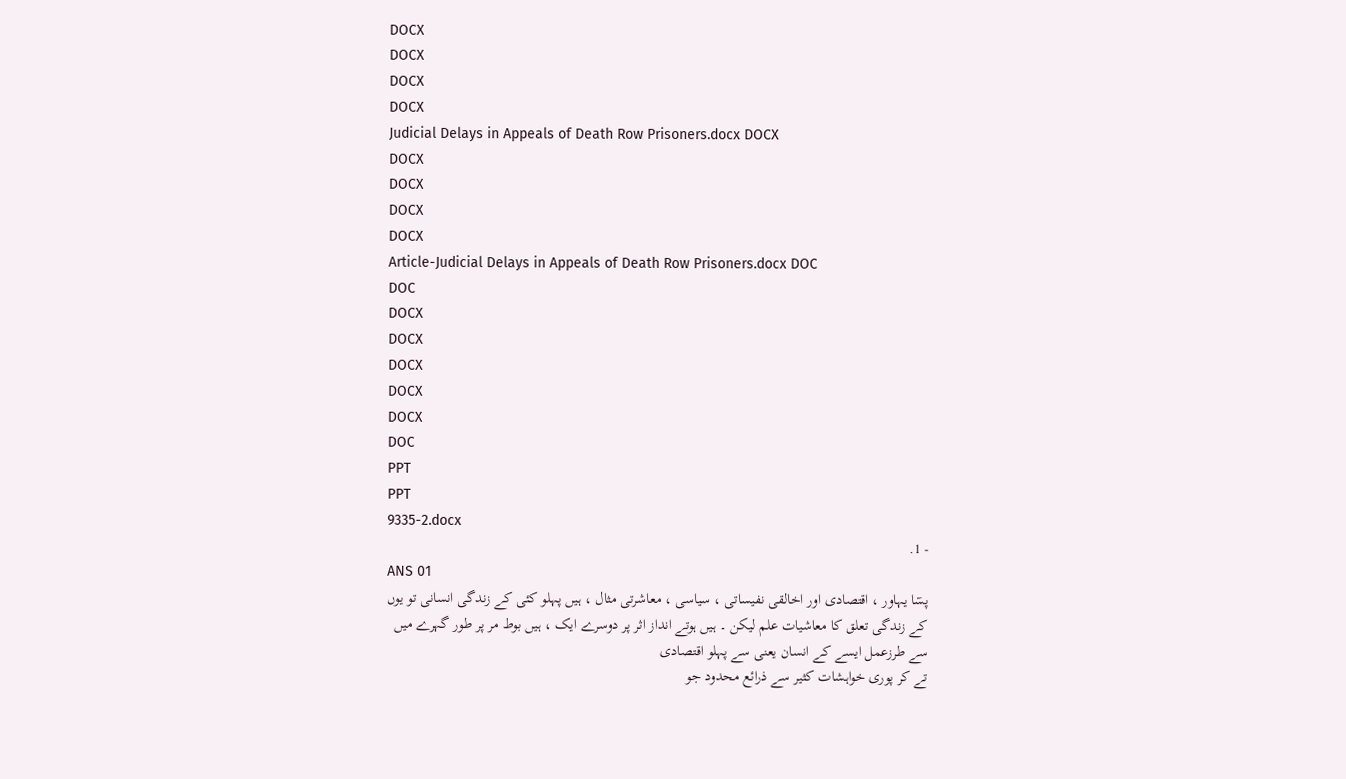DOCX
DOCX
DOCX
DOCX
Judicial Delays in Appeals of Death Row Prisoners.docx DOCX
DOCX
DOCX
DOCX
DOCX
Article-Judicial Delays in Appeals of Death Row Prisoners.docx DOC
DOC
DOCX
DOCX
DOCX
DOCX
DOCX
DOC
PPT
PPT
9335-2.docx
- 1.
ANS 01
پسٓا یہاور ، اقتصادی اور اخالقی نفیساتی ، سیاسی ، معاشرتی مثال ، ہیں پہلو کئی کے زندگی انسانی تو یوں
کے زندگی تعلق کا معاشیات علم لیکن ۔ ہیں ہوتے انداز اثر پر دوسرے ایک ، ہیں بوط مر پر طور گہرے میں
سے طرزعمل ایسے کے انسان یعنی سے پہلو اقتصادی
تے کر پوری خواہشات کثیر سے ذرائع محدود جو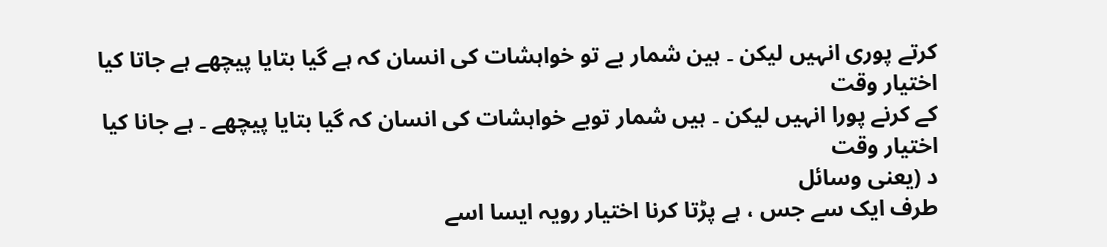کرتے پوری انہیں لیکن ۔ ہین شمار بے تو خواہشات کی انسان کہ ہے گیا بتایا پیچھے ہے جاتا کیا اختیار وقت
کے کرنے پورا انہیں لیکن ۔ ہیں شمار توبے خواہشات کی انسان کہ گیا بتایا پیچھے ۔ ہے جانا کیا اختیار وقت
د (یعنی وسائل
طرف ایک سے جس ، ہے پڑتا کرنا اختیار رویہ ایسا اسے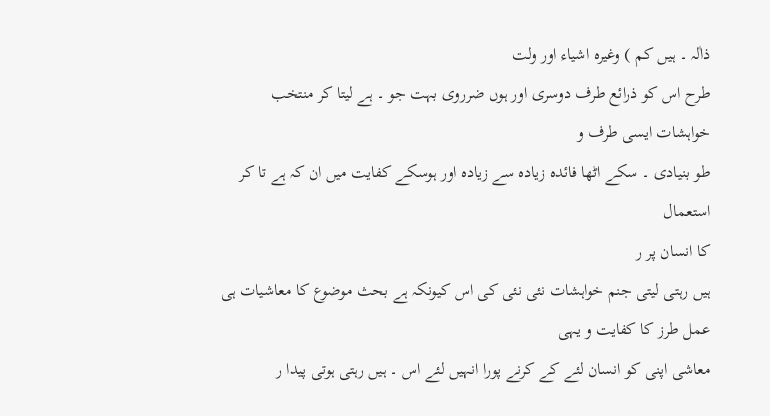ذاٰلہ ۔ ہیں کم ) وغیرہ اشیاء اور ولت
طرح اس کو ذرائع طرف دوسری اور ہوں ضرروی بہت جو ۔ ہے لیتا کر منتخب خواہشات ایسی طرف و
طو بنیادی ۔ سکے اٹھا فائدہ زیادہ سے زیادہ اور ہوسکے کفایت میں ان کہ ہے تا کر استعمال
کا انسان پر ر
ہیں رہتی لیتی جنم خواہشات نئی نئی کی اس کیونکہ ہے بحث موضوع کا معاشیات ہی عمل طرز کا کفایت و یہی
معاشی اپنی کو انسان لئے کے کرنے پورا انہیں لئے اس ۔ ہیں رہتی ہوتی پیدا ر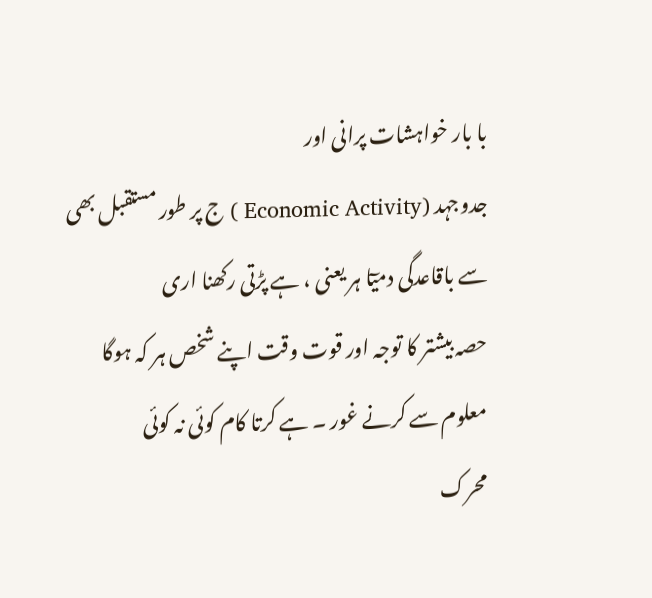با بار خواہشات پرانی اور
جدوجہد (Economic Activity ) ج پر طور مستقبل بھی
سے باقاعدگی دمیٓا ہر یعنی ، ہے پڑتی رکھنا اری
حصہ بیشتر کا توجہ اور قوت وقت اپنے شخص ہر کہ ہوگا معلوم سے کرنے غور ۔ ہے کرتا کام کوئی نہ کوئی
محرک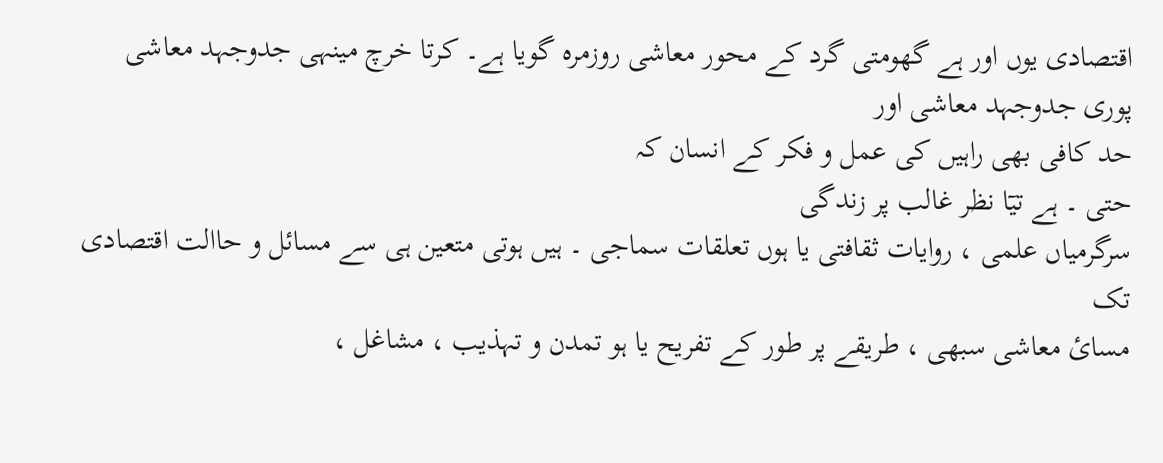اقتصادی یوں اور ہے گھومتی گرد کے محور معاشی روزمرہ گویا ہے۔ کرتا خرچ مینہی جدوجہد معاشی
پوری جدوجہد معاشی اور
حد کافی بھی راہیں کی عمل و فکر کے انسان کہ
حتی ۔ ہے تیٓا نظر غالب پر زندگی
سرگرمیاں علمی ، روایات ثقافتی یا ہوں تعلقات سماجی ۔ ہیں ہوتی متعین ہی سے مسائل و حاالت اقتصادی تک
مسائ معاشی سبھی ، طریقے پر طور کے تفریح یا ہو تمدن و تہذیب ، مشاغل ،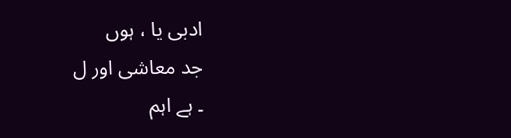ادبی یا ، ہوں
جد معاشی اور ل
۔ ہے اہم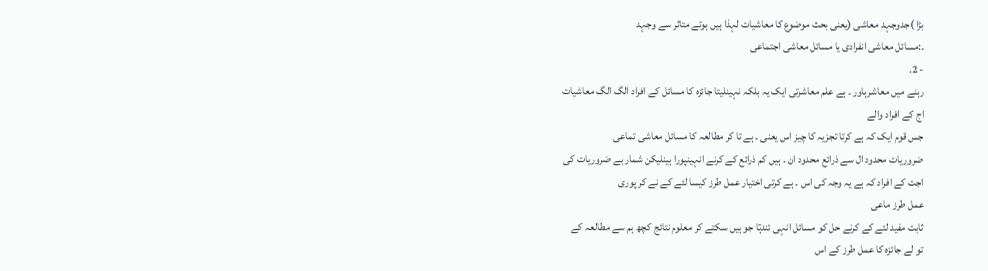بڑا )جدوجہد معاشی (یعنی بحث موضوع کا معاشیات لہذا ہیں ہوتے متاثر سے وجہد
۔:مسائل معاشی انفرادی یا مسائل معاشی اجتماعی
- 2.
رہنے میں معاشرہاور ۔ ہے علم معاشرتی ایک یہ بلکہ نہینلیتا جائزہ کا مسائل کے افراد الگ الگ معاشیات
اج کے افراد والے
جس قوم ایک کہ ہے کرتا تجزیہ کا چیز اس یعنی ۔ ہے تا کر مطالعہ کا مسائل معاشی تماعی
ضروریات محدود ال سے ذرائع محدود ان ۔ ہیں کم ذرائع کے کرنے انہینپورا ہینلیکن شمار بے ضروریات کی
اجت کے افراد کہ ہے یہ وجہ کی اس ۔ ہے کرتی اختیار عمل طرز کیسا لئے کے نے کر پوری
عمل طرز ماعی
ثابت مفید لئے کے کرنے حل کو مسائل انہی ئندہٓا جو ہیں سکتے کر معلوم نتائج کچھ ہم سے مطالعہ کے
تو لے جائزہ کا عمل طرز کے اس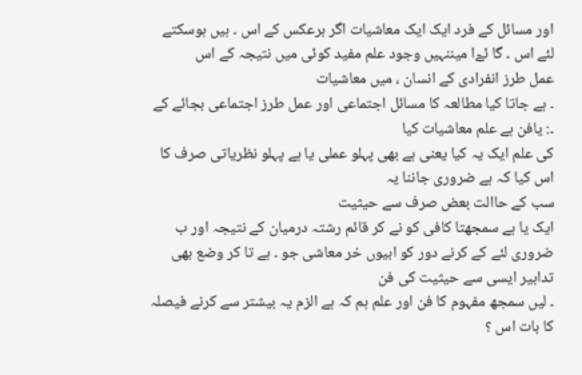اور مسائل کے فرد ایک ایک معاشیات اگر برعکس کے اس ۔ ہیں ہوسکتے
لئے اس ۔ گا ئےٓا میننہیں وجود علم مفید کوئی میں نتیجہ کے اس
عمل طرز انفرادی کے انسان ، میں معاشیات
۔ ہے جاتا کیا مطالعہ کا مسائل اجتماعی اور عمل طرز اجتماعی بجائے کے
۔: یافن ہے علم معاشیات کیا
کی علم ایک یہ کیا یعنی ہے بھی پہلو عملی یا ہے پہلو نظریاتی صرف کا اس کیا کہ ہے ضروری جاننا یہ
سب کے حاالت بعض صرف سے حیثیت
ایک یا ہے سمجھتا کافی کو نے کر قائم رشتہ درمیان کے نتیجہ اور ب
ضروری لئے کے کرنے دور کو ابیوں خر معاشی جو ۔ ہے تا کر وضع بھی تدابیر ایسی سے حیثیت کی فن
۔ لیں سمجھ مفہوم کا فن اور علم ہم کہ ہے الزم یہ بیشتر سے کرنے فیصلہ کا بات اس ؟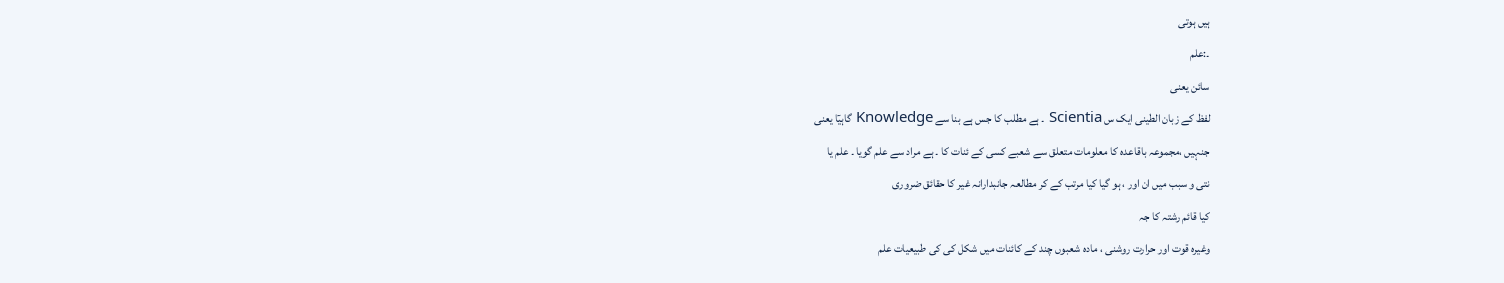ہیں ہوتی
۔:علم
سائن یعنی
لفظ کے زبان الطینی ایک س Scientia ۔ ہے مطلب کا جس ہے بنا سے Knowledge گاہیٓا یعنی
جنہیں ،مجموعہ باقاعدہ کا معلومات متعلق سے شعبے کسی کے ئنات کا ۔ ہے مراد سے علم گویا ۔ علم یا
نتی و سبب میں ان اور ، ہو گیا کیا مرتب کے کر مطالعہ جانبدارانہ غیر کا حقائق ضروری
کیا قائم رشتہ کا جہ
وغیرہ قوت اور حرارت روشنی ، مادہ شعبوں چند کے کائنات میں شکل کی کی طبیعیات علم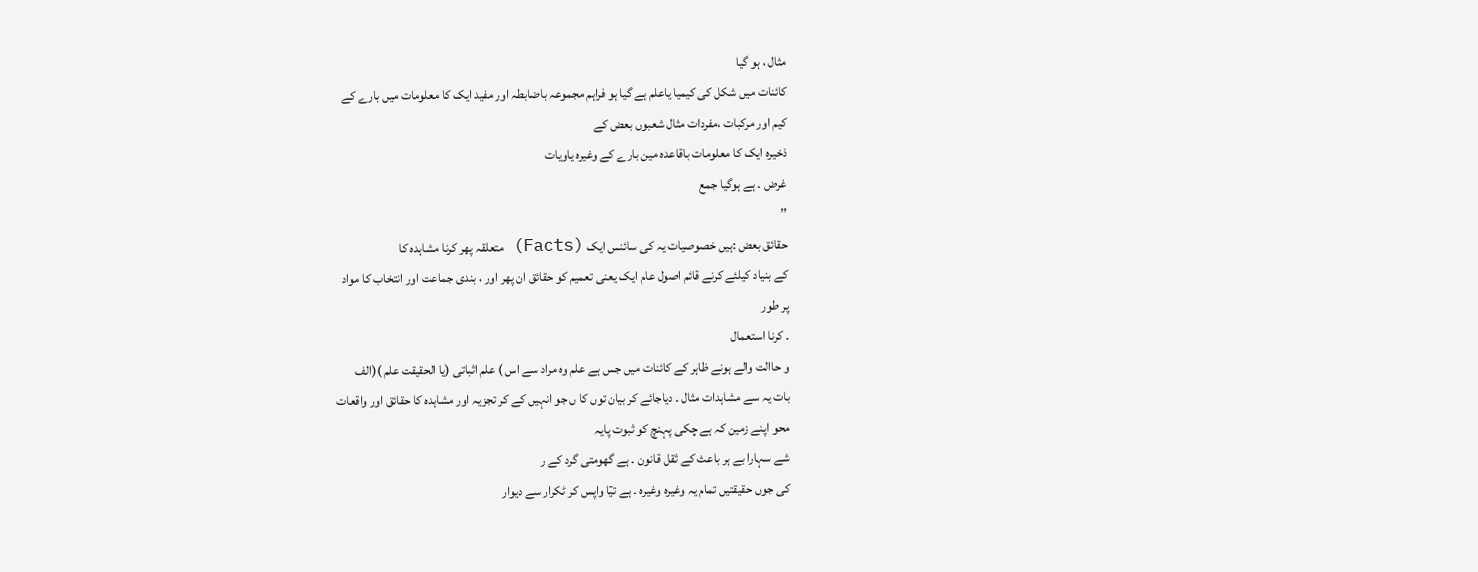مثال ، ہو گیا
کائنات میں شکل کی کیمیا یاعلم ہے گیا ہو فراہم مجموعہ باضابطہ اور مفید ایک کا معلومات میں بارے کے
کیم اور مرکبات ،مفردات مثال شعبوں بعض کے
ذخیرہ ایک کا معلومات باقاعدہ مین بارے کے وغیرہ یاویات
غرض ۔ ہے ہوگیا جمع
’’
حقائق بعض :ہیں خصوصیات یہ کی سائنس ایک (Facts) متعلقہ پھر کرنا مشاہدہ کا
کے بنیاد کیلئے کرنے قائم اصول عام ایک یعنی تعمیم کو حقائق ان پھر اور ، بندی جماعت اور انتخاب کا مواد
پر طور
۔ کرنا استعمال
و حاالت والے ہونے ظاہر کے کائنات میں جس ہے علم وہ مراد سے اس ) علم اثباتی (یا الحقیقت علم )(الف
بات یہ سے مشاہدات مثال ۔ دیاجائے کر بیان توں کا ں جو انہیں کے کر تجزیہ اور مشاہدہ کا حقائق اور واقعات
محو اپنے زمین کہ ہے چکی پہنچ کو ثبوت پایہ
شے سہارا بے ہر باعث کے ثقل قانون ۔ ہے گھومتی گرد کے ر
کی جوں حقیقتیں تمام یہ وغیرہ وغیرہ ۔ ہے تیٓا واپس کر ٹکرار سے دیوار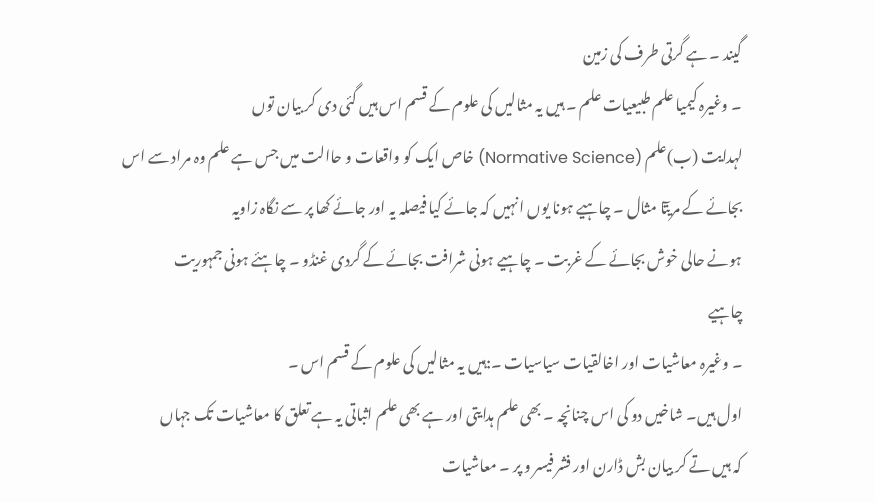گیند ۔ ہے گرتی طرف کی زمین
۔ وغیرہ کیمیا علم طبیعیات علم ۔ ہیں یہ مثالیں کی علوم کے قسم اس ہیں گئی دی کر بیان توں
لہدایت (ب)علم (Normative Science) خاص ایک کو واقعات و حاالت میں جس ہے علم وہ مراد سے اس
بجائے کے مریتٓا مثال ۔ چاہیے ہونا یوں انہیں کہ جائے کیا فیصلہ یہ اور جائے کھا پر سے نگاہ زاویہ
ہونے حالی خوش بجائے کے غربت ۔ چاہیے ہونی شرافت بجائے کے گردی غنڈو ۔ چاہئے ہونی جمہوریت
چاہیے
۔ وغیرہ معاشیات اور اخالقیات سیاسیات ۔:ہیں یہ مثالیں کی علوم کے قسم اس ۔
اول ہیں۔ شاخیں دو کی اس چنانچہ ۔ بھی علم ہدایتی اور ہے بھی علم اثباتی یہ ہے تعلق کا معاشیات تک جہاں
کہ ہیں تے کر بیان بش ڈارن اور فشر فیسر و پر ۔ معاشیات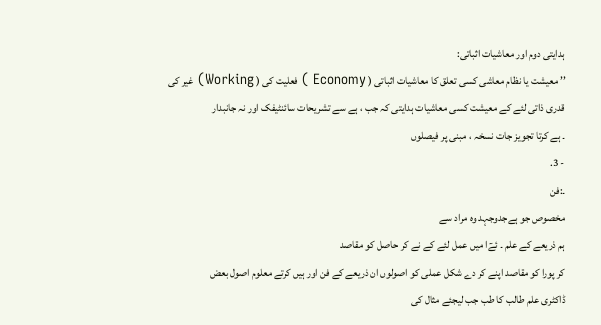ہدایتی دوم اور معاشیات اثباتی:
’’ معیشت یا نظام معاشی کسی تعلق کا معاشیات اثباتی ( Economy ) فعلیت کی ( Working) غیر کی
قدری ذاتی لئے کے معیشت کسی معاشیات ہدایتی کہ جب ، ہے سے تشریحات سائنٹیفک اور نہ جانبدار
۔ ہے کرتا تجویز جات نسخہ ، مبنی پر فیصلوں
- 3.
۔:فن
مخصوص جو ہےجدوجہد وہ مراد سے
ہم ذریعے کے علم ۔ ئےٓا میں عمل لئے کے نے کر حاصل کو مقاصد
کر پورا کو مقاصد اپنے کر دے شکل عملی کو اصولوں ان ذریعے کے فن اور ہیں کرتے معلوم اصول بعض
ڈاکٹری علم طالب کا طب جب لیجئے مثال کی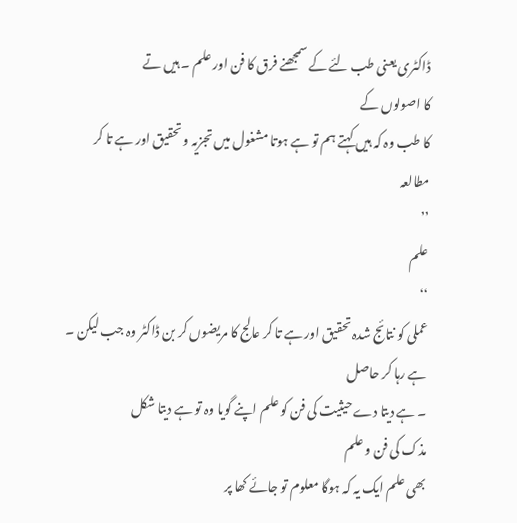ڈاکٹری یعنی طب لئے کے سمجھنے فرق کا فن اور علم ۔ ہیں تے
کا اصولوں کے
کا طب وہ کہ ہیں کہتے ہم تو ہے ہوتا مشغول میں تجزیہ و تحقیق اور ہے تا کر مطالعہ
’’
علم
‘‘
عملی کو نتائج شدہ تحقیق اور ہے تا کر عالج کا مریضوں کر بن ڈاکٹر وہ جب لیکن ۔ ہے رہا کر حاصل
۔ ہے دیتا دے حیثیت کی فن کو علم اپنے گویا وہ تو ہے دیتا شکل
مذک کی فن و علم
بھی علم ایک یہ کہ ہوگا معلوم تو جائے کھا پر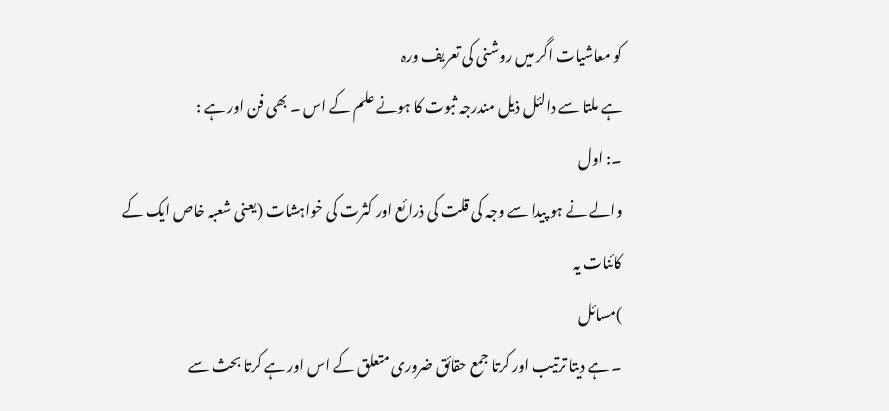کو معاشیات اگر میں روشنی کی تعریف ورہ
ہے ملتا سے دالئل ذیل مندرجہ ثبوت کا ہونے علم کے اس ۔ بھی فن اور ہے :
۔: اول
والے نے ہو پیدا سے وجہ کی قلت کی ذرائع اور کثرت کی خواہشات (یعنی شعبہ خاص ایک کے کائنات یہ
)مسائل
۔ ہے دیتا ترتیب اور کرتا جمع حقائق ضروری متعلق کے اس اور ہے کرتا بحث سے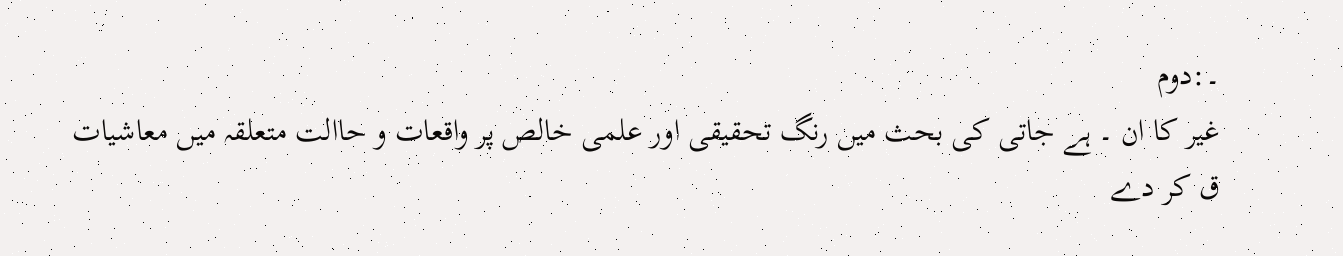۔:دوم
غیر کا ان ۔ ہے جاتی کی بحث میں رنگ تحقیقی اور علمی خالص پر واقعات و حاالت متعلقہ میں معاشیات
ق کر دے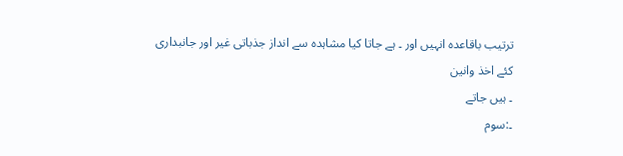ترتیب باقاعدہ انہیں اور ۔ ہے جاتا کیا مشاہدہ سے انداز جذباتی غیر اور جانبداری
کئے اخذ وانین
۔ ہیں جاتے
۔:سوم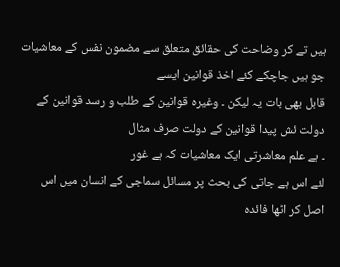ہیں تے کر وضاحت کی حقائق متعلق سے مضمون نفس کے معاشیات جو ہیں جاچکے کئے اخذ قوانین ایسے
قابل بھی بات یہ لیکن ۔ وغیرہ قوانین کے طلب و رسد قوانین کے دولت ئش پیدا قوانین کے دولت صرف مثال
۔ ہے علم معاشرتی ایک معاشیات کہ ہے غور
لئے اس ہے جاتی کی بحث پر مسائل سماجی کے انسان میں اس
اصل کر اٹھا فائدہ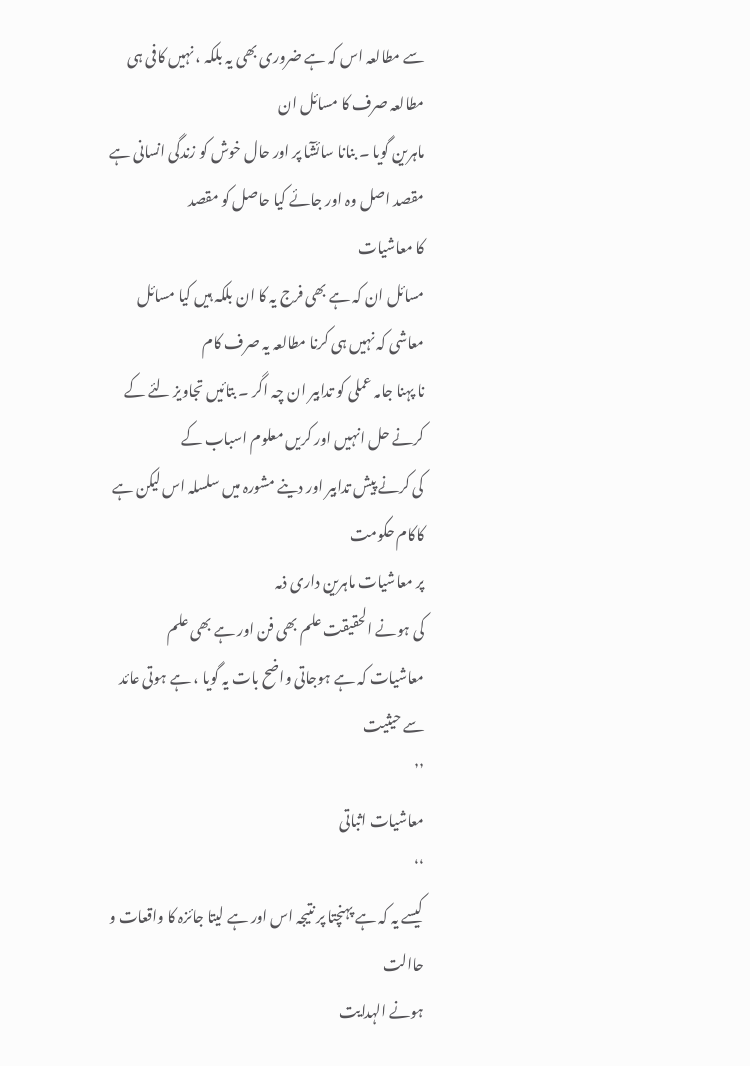سے مطالعہ اس کہ ہے ضروری بھی یہ بلکہ ، نہیں کافی ہی مطالعہ صرف کا مسائل ان
ماہرین گویا ۔ بنانا سائشٓا پر اور حال خوش کو زندگی انسانی ہے مقصد اصل وہ اور جائے کیا حاصل کو مقصد
کا معاشیات
مسائل ان کہ ہے بھی فرج یہ کا ان بلکہ ہیں کیا مسائل معاشی کہ نہیں ہی کرنا مطالعہ یہ صرف کام
نا پہنا جامہ عملی کو تدابیر ان چہ اگر ۔ بتائیں تجاویز لئے کے کرنے حل انہیں اور کریں معلوم اسباب کے
کی کرنے پیش تدابیر اور دینے مشورہ میں سلسلہ اس لیکن ہے کاکام حکومت
پر معاشیات ماہرین داری ذمہ
کی ہونے الحقیقت علم بھی فن اور ہے بھی علم معاشیات کہ ہے ہوجاتی واضح بات یہ گویا ، ہے ہوتی عائد
سے حیثیت
’’
معاشیات اثباتی
‘‘
کیسے یہ کہ ہے پہنچتا پر نتیجہ اس اور ہے لیتا جائزہ کا واقعات و حاالت
ہونے الہدایت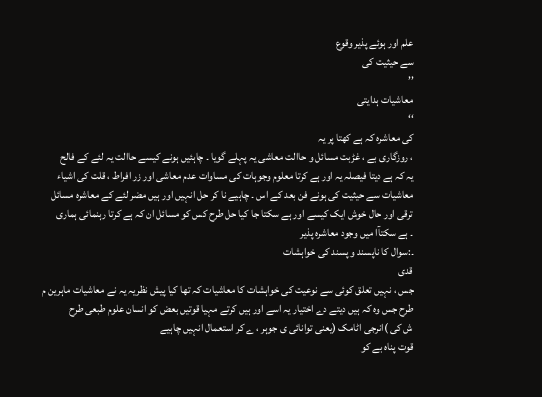علم اور ہوئے پذیر وقوع
سے حیثیت کی
’’
معاشیات ہدایتی
‘‘
کی معاشرہ کہ ہے کھتا پر یہ
، روزگاری بے ، غڑبت مسائل و حاالت معاشی یہ پہلے گویا ۔ چاہئیں ہونے کیسے حاالت یہ لئے کے فالح
یہ کہ ہے دیتا فیصلہ یہ اور ہے کرتا معلوم وجوہات کی مساوات عدم معاشی اور زر افراط ، قلت کی اشیاء
معاشیات سے حیثیت کی ہونے فن بعد کے اس ۔ چاہیے نا کر حل انہیں اور ہیں مضر لئے کے معاشرہ مسائل
ترقی اور حال خوش ایک کیسے اور ہے سکتا جا کیا حل طرح کس کو مسائل ان کہ ہے کرتا رہنمائی ہماری
۔ ہے سکتآا میں وجود معاشرہ پذیر
۔:سوال کا ناپسند و پسند کی خواہشات
قدی
جس ، نہیں تعلق کوئی سے نوعیت کی خواہشات کا معاشیات کہ تھا کیا پیش نظریہ یہ نے معاشیات ماہرین م
طرح جس وہ کہ ہیں دیتے دے اختیار یہ اسے اور ہیں کرتے مہیا قوتیں بعض کو انسان علوم طبعی طرح
ش کی )انرجی اٹامک (یعنی توانائی ی جوہر ، ے کر استعمال انہیں چاہیے
قوت پناہ بے کو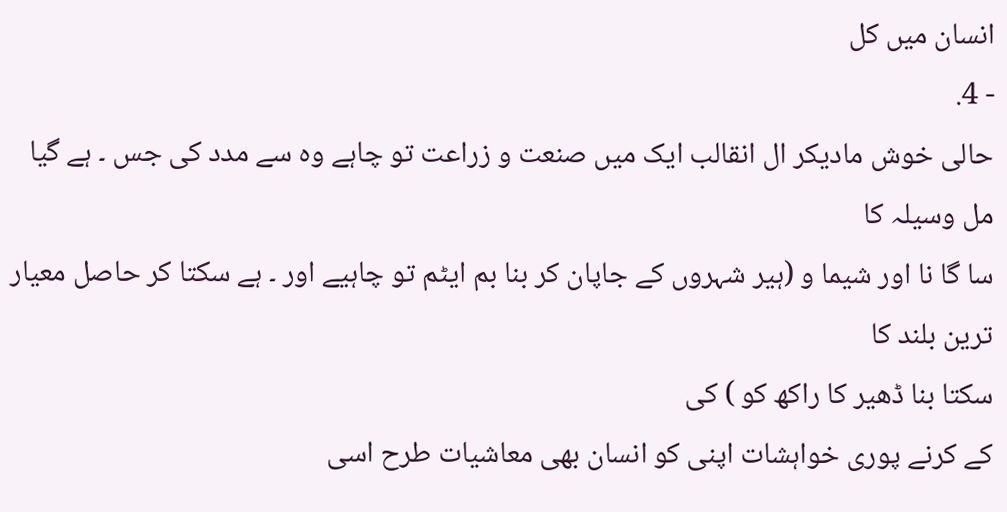انسان میں کل
- 4.
حالی خوش مادیکر ال انقالب ایک میں صنعت و زراعت تو چاہے وہ سے مدد کی جس ۔ ہے گیا مل وسیلہ کا
سا گا نا اور شیما و (ہیر شہروں کے جاپان کر بنا بم ایٹم تو چاہیے اور ۔ ہے سکتا کر حاصل معیار ترین بلند کا
سکتا بنا ڈھیر کا راکھ کو ) کی
کے کرنے پوری خواہشات اپنی کو انسان بھی معاشیات طرح اسی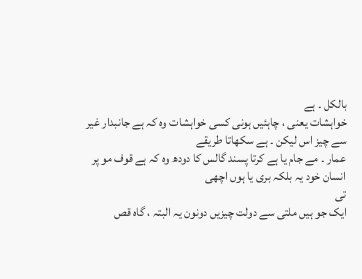بالکل ۔ ہے
خواہشات یعنی ، چاہئیں ہونی کسی خواہشات وہ کہ ہے جانبدار غیر سے چیز اس لیکن ۔ ہے سکھاتا طریقے
عمار ۔ مے جام یا ہے کرتا پسند گالس کا دودھ وہ کہ ہے قوف مو پر انسان خود یہ بلکہ بری یا ہوں اچھی
تی
ایک جو ہیں ملتی سے دولت چیزیں دونون یہ البتہ ، گاہ قص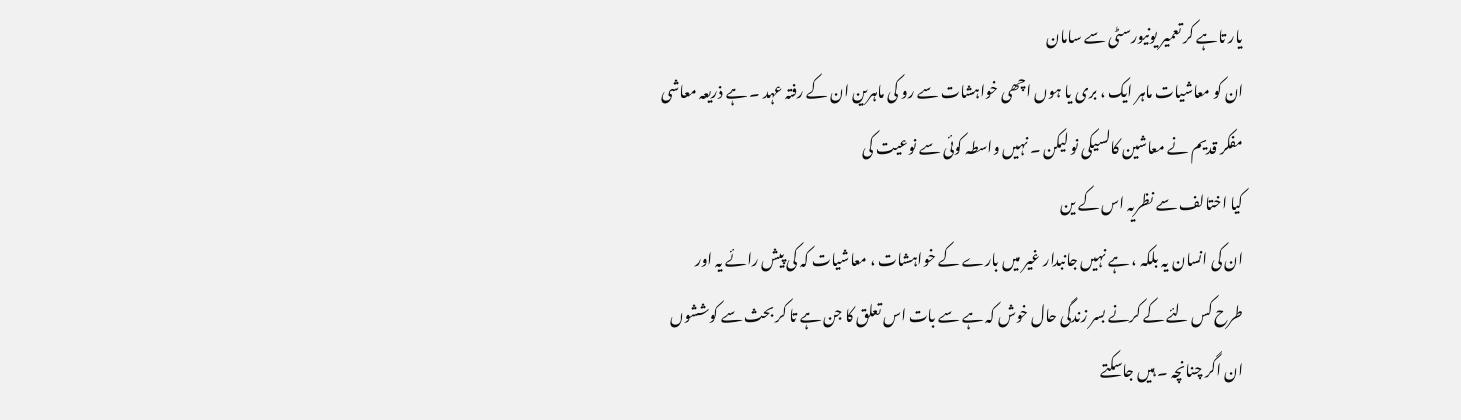یار تاہے کر تعمیر یونیورسٹی سے سامان
ان کو معاشیات ماہر ایک ، بری یا ہوں اچھی خواہشات سے رو کی ماہرین ان کے رفتہ عہد ۔ ہے ذریعہ معاشی
مفکر قدیم نے معاشین کالسیکی نو لیکن ۔ نہیں واسطہ کوئی سے نوعیت کی
کیا اختالف سے نظریہ اس کے ین
ان کی انسان یہ بلکہ ، ہے نہیں جانبدار غیر میں بارے کے خواہشات ، معاشیات کہ کی پیش رائے یہ اور
طرح کس لئے کے کرنے بسر زندگی حال خوش کہ ہے سے بات اس تعلق کا جن ہے تا کر بحث سے کوششوں
ان اگر چنانچہ ۔ ہیں جاسکتے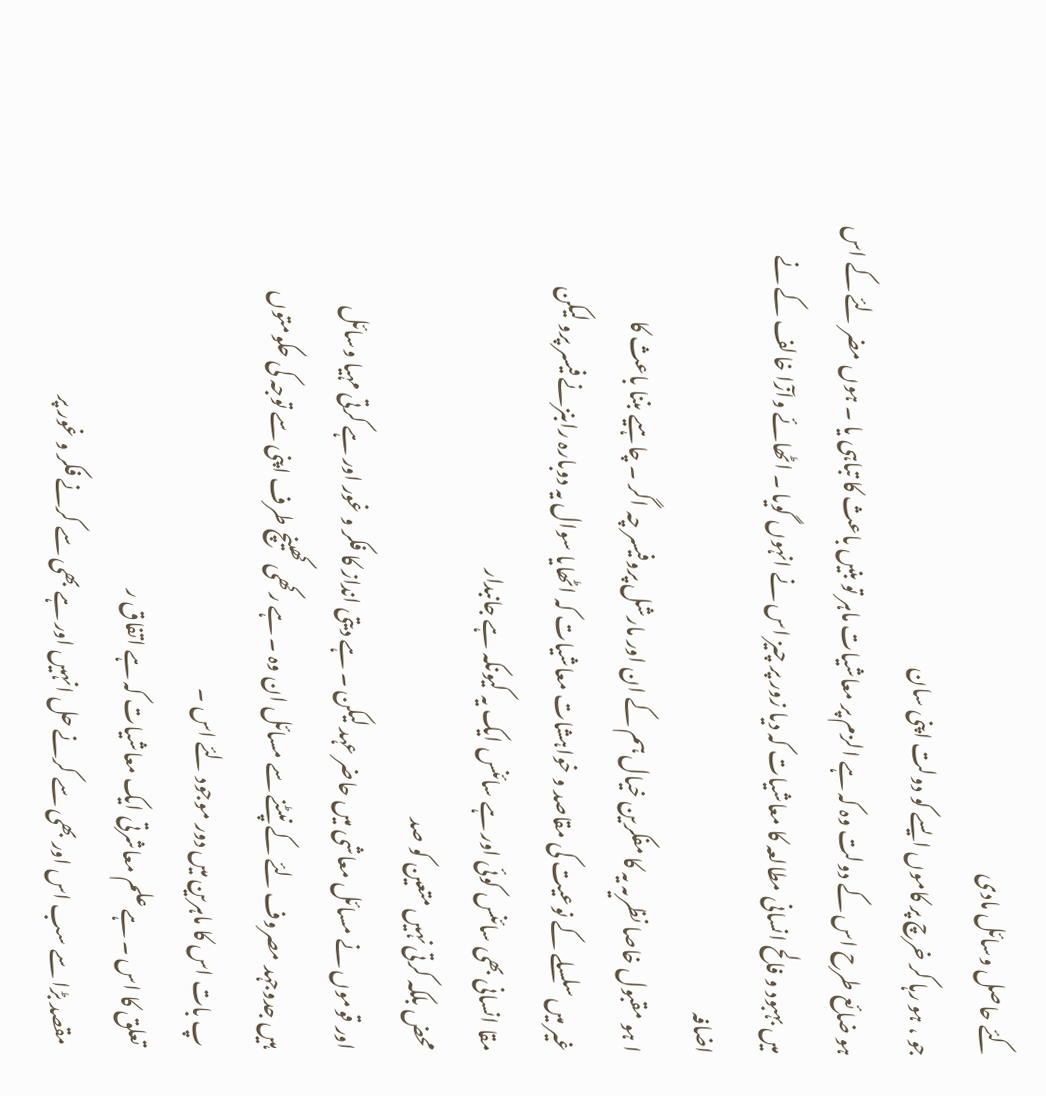کئے حاصل وسائل مادی
جو ، ہو رہا کر خرچ پر کاموں ایسے کو دولت اپنی سان
ہو ضائع طرح اس کے دولت وہ کہ ہے الزم پر معاشیات ماہر تو بنیں باعث کا تباہی یا ۔ ہوں مضر لئے کے اس
میں بہبود و فالح انسانی مطالعہ کا معاشیات کہ دیا زور پر چیز اس نے انہوں گویا ۔ اٹھائے وازٓا خالف کے نے
اضافہ
ا ہو مقبول خاصا نظریہ یہ کا مفکرین خیال ہم کے ان اور مارشل پروفیسر چہ اگر ۔ چاہیے بننا باعث کا
غیر میں سلسلے کے نوعیت کی مقاصد و خواہشات معاشیات کہ اٹھایا سوال یہ دوبارہ رابنزنے فیسر پرو لیکن
مقا انسانی بھی سائنس کوئی اور ہے سائنس ایک یہ کیونکہ ہے جانبدار
محض بلکہ کرتی نہیں متعین کو صد
اور قوموں نے مسائل معاشی میں حاضر عہد لیکن ۔ ہے دیتی انداز کا فکر و غور اور ہے کرتی مہیا وسائل
ہیں جدوجہد مصروف لئے کے نپٹنے سے مسائل ان وہ ۔ ہے رکھی کھینچ طرف اپنی سے توجہ کی حکومتوں
پ بات اس کا ماہرین میں دور موجود لئے اس ۔
تعلق کا اس ۔ ہے علم معاشرتی ایک معاشیات کہ ہے اتفاق ر
مقصد بڑا سے سب اس اور بھی سے کرنے حل انہیں اور ہے بھی سے کرنے فکر و غور پر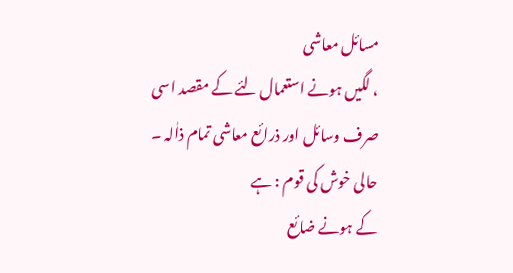مسائل معاشی
، لگیں ہونے استعمال لئے کے مقصد اسی صرف وسائل اور ذرائع معاشی تمام ذاٰلہ ۔ حالی خوش کی قوم : ہے
کے ہونے ضائع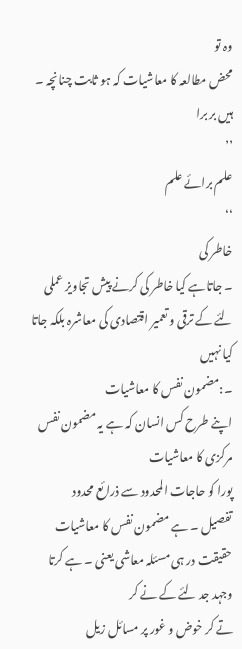وہ تو
محض مطالعہ کا معاشیات کہ ہو ثابت چنانچہ ۔ ہیں بر برا
’’
علم برائے علم
‘‘
خاطر کی
۔ جاتاہے کیا خاطر کی کرنے پیش تجاویز عملی لئے کے ترقی و تعمیر اقتصادی کی معاشرہ بلکہ جاتا کیا نہیں
۔:مضمون نفس کا معاشیات
اپنے طرح کس انسان کہ ہے یہ مضمون نفس مرکزی کا معاشیات
پورا کو حاجات المحدود سے ذرائع محدود
تفصیل ۔ ہے مضمون نفس کا معاشیات حقیقت در ہی مسئلہ معاشی یعنی ۔ ہے کرتا وجہد جد لئے کے نے کر
تے کر خوض و غور پر مسائل زیل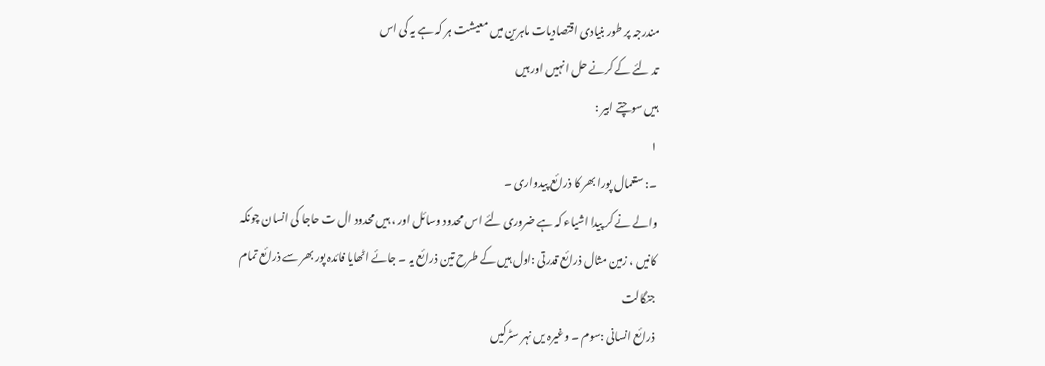مندرجہ پر طور بنیادی اقتصادیات ماہرین میں معیشت ہر کہ ہے یہ کی اس
تد لئے کے کرنے حل انہیں اور ہیں
ہیں سوچتے ابیر :
۱
۔: ستعمال پورا بھر کا ذرائع پیدواری ۔
والے نے کر پیدا اشیاء کہ ہے ضروری لئے اس محدود وسائل اور ، ہیں محدود ال ت حاجا کی انسان چونکہ
کانیں ، زمین مثال ذرائع قدرتی :اول ہیں کے طرح تین ذرائع یہ ۔ جائے اٹھایا فائدہ پور بھر سے ذرائع تمام
جنگالت
ذرائع انسانی :سوم ۔ وغیرہ یں نہر سٹرکیں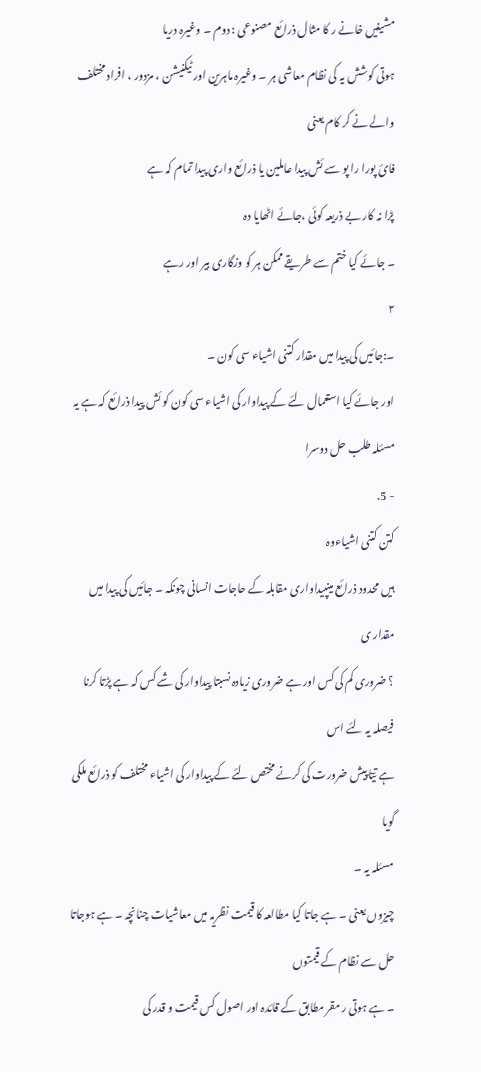مشینیں خانے ر کا مثال ذرائع مصنوعی : دوم ۔ وغیرہ دریا
ہوتی کوشش یہ کی نظام معاشی ہر ۔ وغیرہ ماہرین اور ٹیکنیشن ، مزدور ، افراد مختلف والے نے کر کام یعنی
فائ پورا را پو سے ئش پیدا عاملین یا ذرائع واری پیدا تمام کہ ہے
پڑا نہ کار بے ذریعہ کوئی ،جائے اٹھایا دہ
۔ جائے کیا ختم سے طریقے ممکن ہر کو وزگاری بیر اور رہے
۲
۔:جائیں کی پیدا میں مقدار کتنی اشیاء سی کون ۔
اور جائے کیا استعمال لئے کے پیداوار کی اشیاء سی کون کو ئش پیدا ذرائع کہ ہے یہ مسئلہ طلب حل دوسرا
- 5.
کتن کتنی اشیاءوہ
ہیں محدود ذرائع مینپیداواری مقابلہ کے حاجات انسانی چونکہ ۔ جائیں کی پیدا میں مقدار ی
؟ ضروری کم کی کس اور ہے ضروری زیادہ نسبتا پیداوار کی شے کس کہ ہے پڑتا کرنا فیصلہ یہ لئے اس
ہے تیٓا پیش ضرورت کی کرنے مختص لئے کے پیداوار کی اشیاء مختلف کو ذرائع ملکی گویا
مسئلہ یہ ۔
چیزوں یعنی ۔ ہے جاتا کیا مطالعہ کا قیمت نظریہ میں معاشیات چنانچہ ۔ ہے ہوجاتا حل سے نظام کے قیمتوں
۔ ہے ہوتی ر مقر مطابق کے قائدہ اور اصول کس قیمت و قدر کی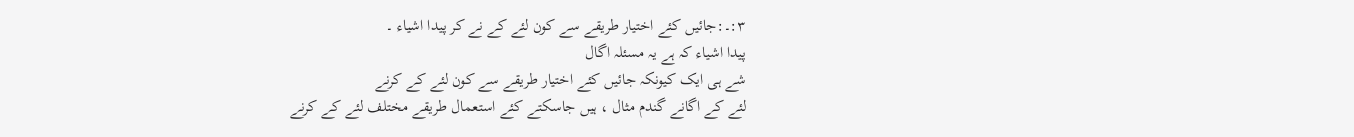۳:۔:جائیں کئے اختیار طریقے سے کون لئے کے نے کر پیدا اشیاء ۔
پیدا اشیاء کہ ہے یہ مسئلہ اگال
شے ہی ایک کیونکہ جائیں کئے اختیار طریقے سے کون لئے کے کرنے
لئے کے اگانے گندم مثال ، ہیں جاسکتے کئے استعمال طریقے مختلف لئے کے کرنے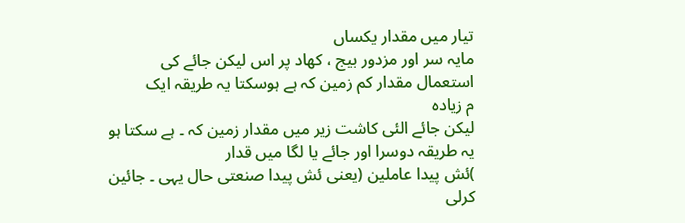تیار میں مقدار یکساں
مایہ سر اور مزدور بیج ، کھاد پر اس لیکن جائے کی استعمال مقدار کم زمین کہ ہے ہوسکتا یہ طریقہ ایک
م زیادہ
لیکن جائے الئی کاشت زیر میں مقدار زمین کہ ۔ ہے سکتا ہو یہ طریقہ دوسرا اور جائے یا لگا میں قدار
)ئش پیدا عاملین (یعنی ئش پیدا صنعتی حال یہی ۔ جائین کرلی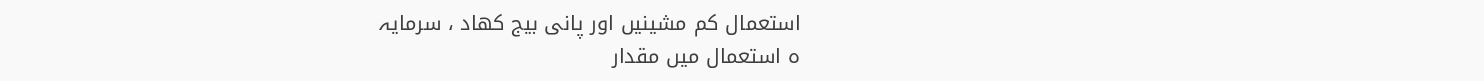استعمال کم مشینیں اور پانی بیج کھاد ، سرمایہ
ہ استعمال میں مقدار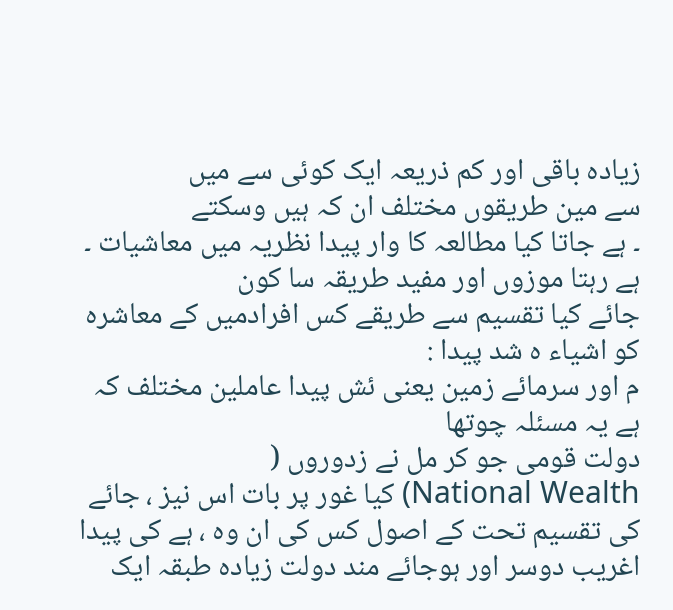زیادہ باقی اور کم ذریعہ ایک کوئی سے میں
سے مین طریقوں مختلف ان کہ ہیں وسکتے
۔ ہے جاتا کیا مطالعہ کا وار پیدا نظریہ میں معاشیات ۔ ہے رہتا موزوں اور مفید طریقہ سا کون
جائے کیا تقسیم سے طریقے کس افرادمیں کے معاشرہ کو اشیاء ہ شد پیدا :
م اور سرمائے زمین یعنی ئش پیدا عاملین مختلف کہ ہے یہ مسئلہ چوتھا
دولت قومی جو کر مل نے زدوروں (
National Wealth) کیا غور پر بات اس نیز ، جائے کی تقسیم تحت کے اصول کس کی ان وہ ، ہے کی پیدا
اغریب دوسر اور ہوجائے مند دولت زیادہ طبقہ ایک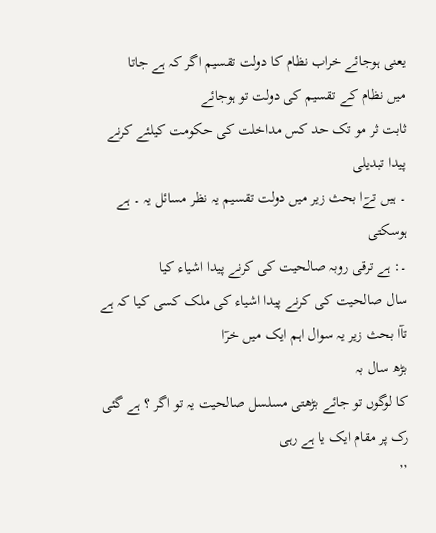یعنی ہوجائے خراب نظام کا دولت تقسیم اگر کہ ہے جاتا
میں نظام کے تقسیم کی دولت تو ہوجائے
ثابت ثر مو تک حد کس مداخلت کی حکومت کیلئے کرنے پیدا تبدیلی
۔ ہیں تےٓا بحث زیر میں دولت تقسیم یہ نظر مسائل یہ ۔ ہے ہوسکتی
۔: ہے ترقی روبہ صالحیت کی کرنے پیدا اشیاء کیا
سال صالحیت کی کرنے پیدا اشیاء کی ملک کسی کیا کہ ہے تآا بحث زیر یہ سوال اہم ایک میں خرٓا
بڑھ سال بہ
کا لوگوں تو جائے بڑھتی مسلسل صالحیت یہ تو اگر ؟ ہے گئی رک پر مقام ایک یا ہے رہی
’’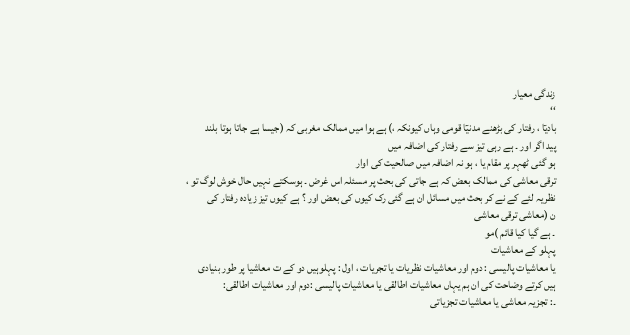زندگی معیار
‘‘
بادیٓا ، رفتار کی بڑھنے مدنیٓا قومی وہاں کیونکہ ،) ہے ہوا میں ممالک مغربی کہ (جیسا ہے جاتا ہوتا بلند
پید اگر اور ۔ ہے رہی تیز سے رفتار کی اضافہ میں
ہو گئی ٹھہر پر مقام یا ، ہو نہ اضافہ میں صالحیت کی اوار
ترقی معاشی کی ممالک بعض کہ ہے جاتی کی بحث پر مسئلہ اس غرض ۔ ہوسکتے نہیں حال خوش لوگ تو ،
نظریہ لئے کے نے کر بحث میں مسائل ان ہے گئی رک کیوں کی بعض اور ؟ ہے کیوں تیز زیادہ رفتار کی
ن (معاشی ترقی معاشی
۔ ہے گیا کیا قائم )مو
پہلو کے معاشیات
یا معاشیات پالیسی : دوم اور معاشیات نظریات یا تجریات ، اول : پہلوہیں دو کے ت معاشیا پر طور بنیادی
ہیں کرتے وضاحت کی ان ہم یہاں معاشیات اطالقی یا معاشیات پالیسی :دوم اور معاشیات اطالقی:
۔: تجزیہ معاشی یا معاشیات تجزیاتی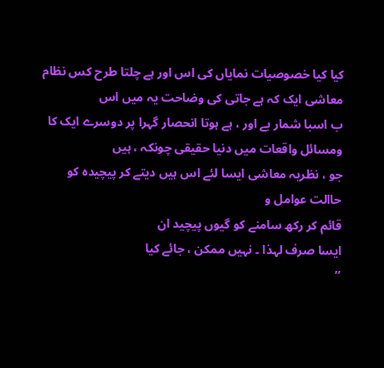کیا کیا خصوصیات نمایاں کی اس اور ہے چلتا طرح کس نظام معاشی ایک کہ ہے جاتی کی وضاحت یہ میں اس
ب اسبا شمار بے اور ، ہے ہوتا انحصار گہرا پر دوسرے ایک کا ومسائل واقعات میں دنیا حقیقی چونکہ ، ہیں
جو ، نظریہ معاشی ایسا لئے اس ہیں دیتے کر پیچیدہ کو حاالت عوامل و
قائم کر رکھ سامنے کو گیوں پیچید ان
ایسا صرف لہذا ۔ نہیں ممکن ، جائے کیا
’’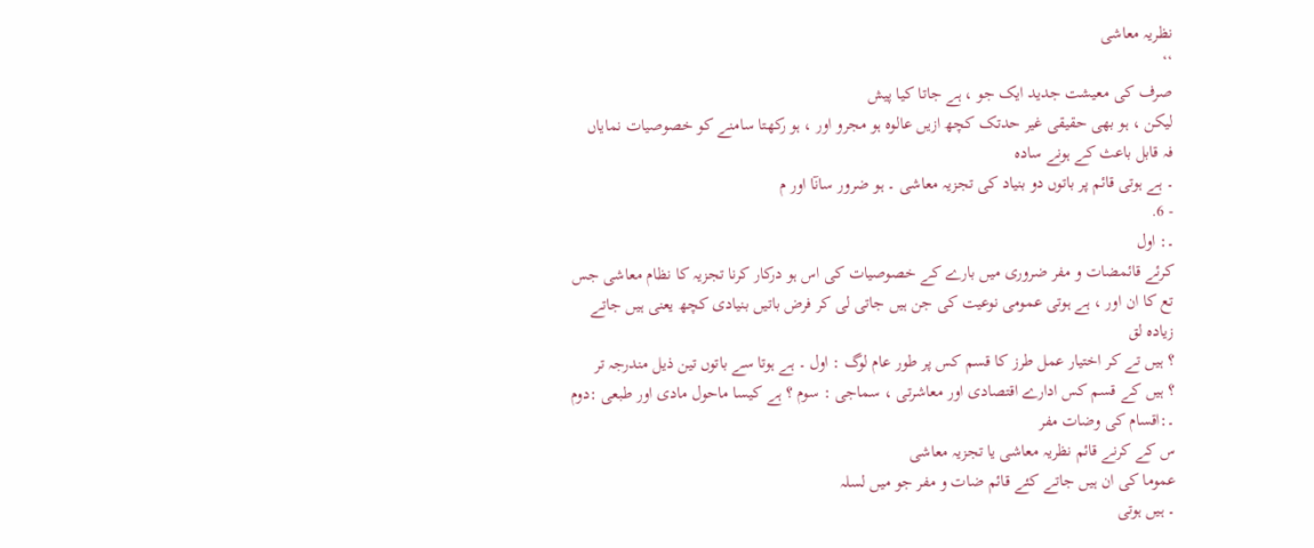نظریہ معاشی
‘‘
صرف کی معیشت جدید ایک جو ، ہے جاتا کیا پیش
لیکن ، ہو بھی حقیقی غیر حدتک کچھ ازیں عالوہ ہو مجرو اور ، ہو رکھتا سامنے کو خصوصیات نمایاں
فہ قابل باعث کے ہونے سادہ
۔ ہے ہوتی قائم پر باتوں دو بنیاد کی تجزیہ معاشی ۔ ہو ضرور سانٓا اور م
- 6.
۔: اول
کرئے قائمضات و مفر ضروری میں بارے کے خصوصیات کی اس ہو درکار کرنا تجزیہ کا نظام معاشی جس
تع کا ان اور ، ہے ہوتی عمومی نوعیت کی جن ہیں جاتی لی کر فرض باتیں بنیادی کچھ یعنی ہیں جاتے
زیادہ لق
؟ ہیں تے کر اختیار عمل طرز کا قسم کس پر طور عام لوگ : اول ۔ ہے ہوتا سے باتوں تین ذیل مندرجہ تر
؟ ہیں کے قسم کس ادارے اقتصادی اور معاشرتی ، سماجی : سوم ؟ ہے کیسا ماحول مادی اور طبعی :دوم
۔:اقسام کی وضات مفر
س کے کرنے قائم نظریہ معاشی یا تجزیہ معاشی
عموما کی ان ہیں جاتے کئے قائم ضات و مفر جو میں لسلہ
۔ ہیں ہوتی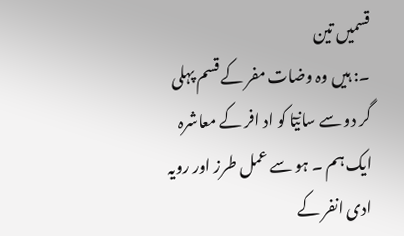قسمیں تین
۔: ہیں وہ وضات مفر کے قسم پہلی
گر دو سے سانیٓا کو اد افر کے معاشرہ ایک ہم ۔ ہو سے عمل طرز اور رویہ ادی انفر کے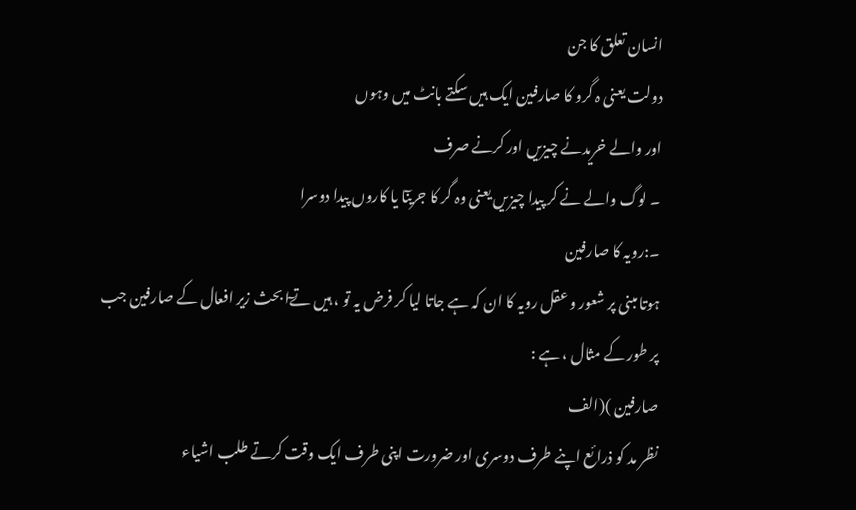انسان تعلق کا جن
دولت یعنی ہ گرو کا صارفین ایک ہیں سکتے بانٹ میں وہوں
اور والے خریدنے چیزیں اور کرنے صرف
۔ لوگ والے نے کر پیدا چیزیں یعنی وہ گر کا جرینٓا یا کاروں پیدا دوسرا
۔:رویہ کا صارفین
ہوتا مبنی پر شعور و عقل رویہ کا ان کہ ہے جاتا لیا کر فرض یہ تو ، ہیں تےٓا بحث زیر افعال کے صارفین جب
پر طور کے مثال ، ہے :
صارفین )(الف
نظر مد کو ذرائع اپنے طرف دوسری اور ضرورت اپنی طرف ایک وقت کرتے طلب اشیاء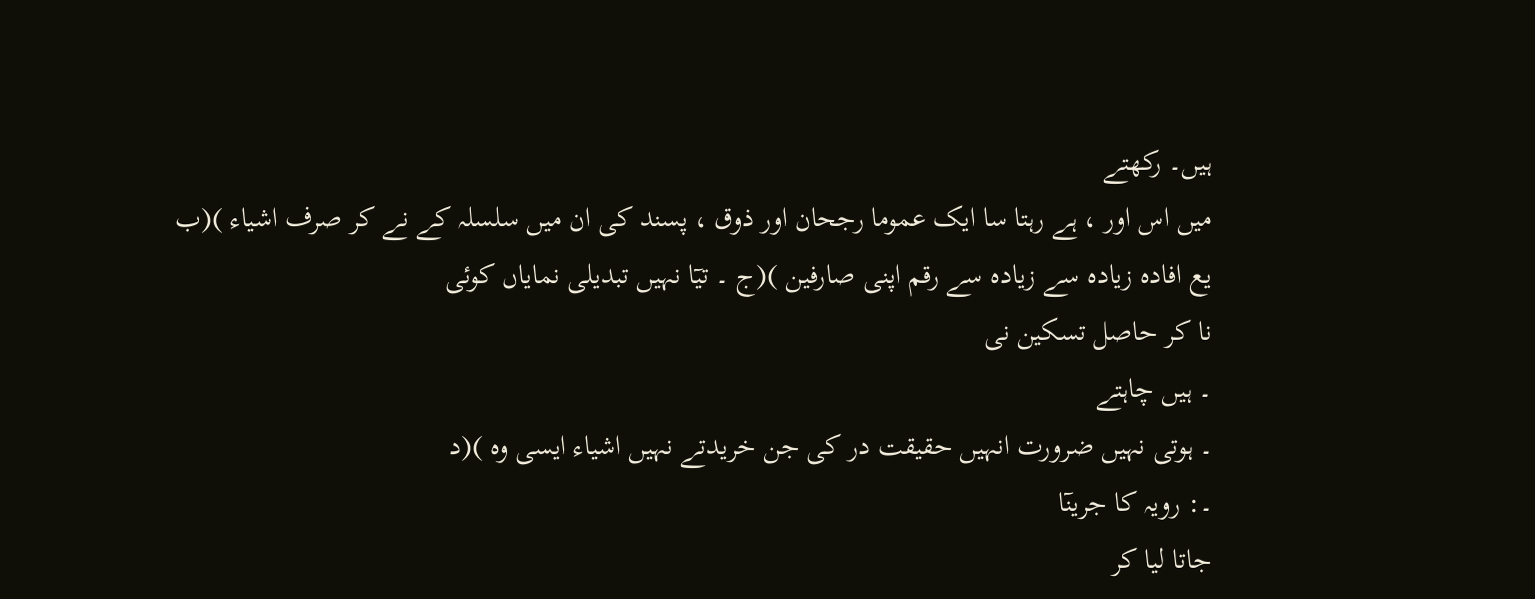ہیں۔ رکھتے
میں اس اور ، ہے رہتا سا ایک عموما رجحان اور ذوق ، پسند کی ان میں سلسلہ کے نے کر صرف اشیاء )(ب
یع افادہ زیادہ سے زیادہ سے رقم اپنی صارفین )(ج ۔ تیٓا نہیں تبدیلی نمایاں کوئی
نا کر حاصل تسکین نی
۔ ہیں چاہتے
۔ ہوتی نہیں ضرورت انہیں حقیقت در کی جن خریدتے نہیں اشیاء ایسی وہ )(د
۔: رویہ کا جرینٓا
جاتا لیا کر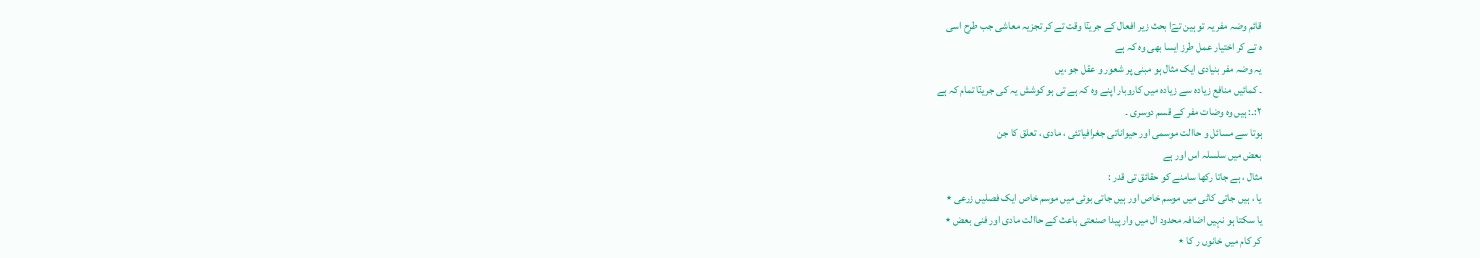قائم وضہ مفر یہ تو ہین تےٓا بحث زیر افعال کے جرینٓا وقت تے کر تجزیہ معاشی جب طرح اسی
ہ تے کر اختیار عمل طرز ایسا بھی وہ کہ ہے
یہ وضہ مفر بنیادی ایک مثال ہو مبنی پر شعور و عقل جو ،یں
۔ کمائیں منافع زیادہ سے زیادہ میں کاروبار اپنے وہ کہ ہے تی ہو کوشش یہ کی جرینٓا تمام کہ ہے
۲:۔: ہیں وہ وضات مفر کے قسم دوسری ۔
ہوتا سے مسائل و حاالت موسمی اور حیواناتی جغرافیاتئی ، مادی ، تعلق کا جن
بعض میں سلسلہ اس اور ہے
مثال ، ہے جاتا رکھا سامنے کو حقائق تی قدر :
یا ، ہیں جاتی کاٹی میں موسم خاص اور ہیں جاتی بوئی میں موسم خاص ایک فصلیں زرعی ٭
یا سکتا ہو نہیں اضافہ محدود ال میں وار پیدا صنعتی باعث کے حاالت مادی اور فنی بعض ٭
کر کام میں خانوں ر کا ٭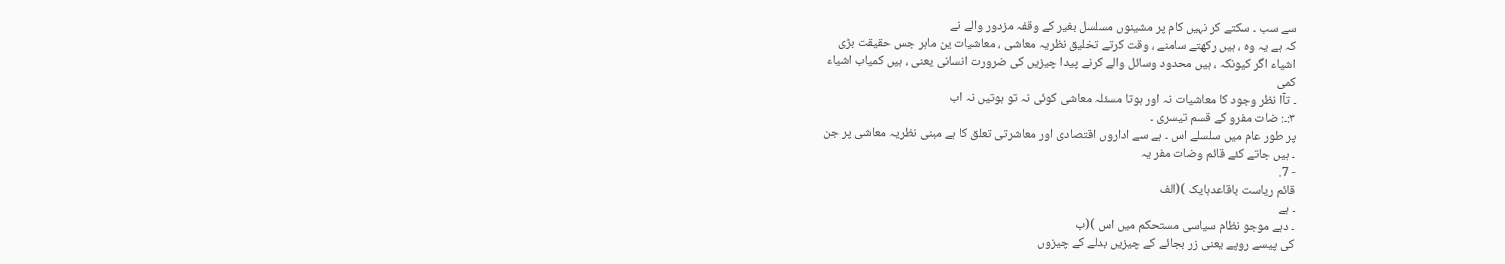سے سب ۔ سکتے کر نہیں کام پر مشینوں مسلسل بغیر کے وقفہ مزدور والے نے
کہ ہے یہ وہ ، ہیں رکھتے سامنے ، وقت کرتے تخلیق نظریہ معاشی ، معاشیات ین ماہر جس حقیقت بڑی
اشیاء اگر کیونکہ ، ہیں محدود وسائل والے کرنے پیدا چیزیں کی ضرورت انسانی یعنی ، ہیں کمیاب اشیاء
کمی
۔ تآا نظر وجود کا معاشیات نہ اور ہوتا مسئلہ معاشی کوئی نہ تو ہوتیں نہ اب
۳:۔: ضات مفرو کے قسم تیسری ۔
پر طور عام میں سلسلے اس ۔ ہے سے اداروں اقتصادی اور معاشرتی تعلق کا ہے مبنی نظریہ معاشی پر جن
۔ ہیں جاتے کئے قائم وضات مفر یہ
- 7.
قائم ریاست باقاعدہایک )(الف
۔ ہے
۔ دہے موجو نظام سیاسی مستحکم میں اس )(ب
کی پیسے روپے یعنی زر بجائے کے چیزیں بدلے کے چیزوں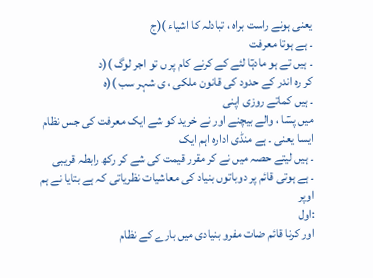یعنی ہونے راست براہ ، تبادلہ کا اشیاء )(ج
۔ ہے ہوتا معرفت
۔ ہیں تے ہو مادہٓا لئے کے کرنے کام پر ں تو اجر لوگ )(د
کر رہ اندر کے حدود کی قانون ملکی ، ی شہر سب )(ہ
۔ ہیں کماتے روزی اپنی
میں پسٓا ، والے بیچنے اور نے خرید کو شے ایک معرفت کی جس نظام ایسا یعنی ۔ ہے منڈی ادارہ اہم ایک
۔ ہیں لیتے حصہ میں نے کر مقرر قیمت کی شے کر رکھ رابطہ قریبی
۔ ہے ہوتی قائم پر دوباتوں بنیاد کی معاشیات نظریاتی کہ ہے بتایا نے ہم اوپر
:اول
اور کرنا قائم ضات مفرو بنیادی میں بارے کے نظام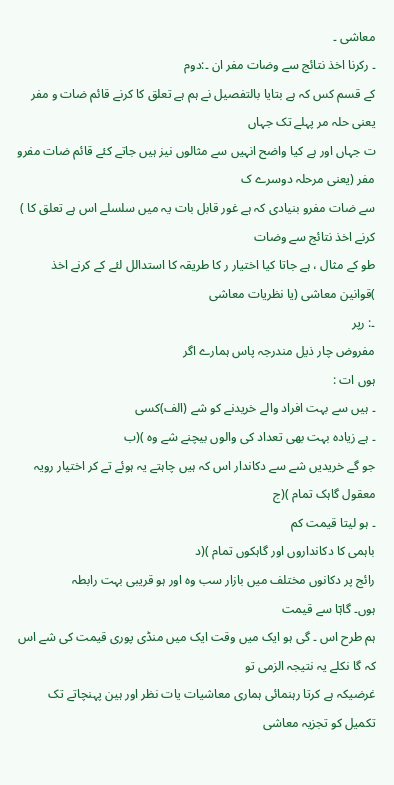معاشی ۔
۔ رکرنا اخذ نتائج سے وضات مفر ان ۔:دوم
کے قسم کس کہ ہے بتایا بالتفصیل نے ہم ہے تعلق کا کرنے قائم ضات و مفر یعنی حلہ مر پہلے تک جہاں
ت جہاں اور ہے کیا واضح انہیں سے مثالوں نیز ہیں جاتے کئے قائم ضات مفرو
مفر (یعنی مرحلہ دوسرے ک
سے ضات مفرو بنیادی کہ ہے غور قابل بات یہ میں سلسلے اس ہے تعلق کا ) کرنے اخذ نتائج سے وضات
طو کے مثال ، ہے جاتا کیا اختیار ر کا طریقہ کا استدالل لئے کے کرنے اخذ )قوانین معاشی (یا نظریات معاشی
۔: رپر
مفروض چار ذیل مندرجہ پاس ہمارے اگر
ہوں ات :
۔ ہیں سے بہت افراد والے خریدنے کو شے (الف)کسی
۔ ہے زیادہ بہت بھی تعداد کی والوں بیچنے شے وہ )(ب
جو گے خریدیں شے سے دکاندار اس کہ ہیں چاہتے یہ ہوئے تے کر اختیار رویہ معقول گاہک تمام )(ج
۔ ہو لیتا قیمت کم
باہمی کا دکانداروں اور گاہکوں تمام )(د
رائج پر دکانوں مختلف میں بازار سب وہ اور ہو قریبی بہت رابطہ
ہوں۔ گاہٓا سے قیمت
ہم طرح اس ۔ گی ہو ایک میں وقت ایک میں منڈی پوری قیمت کی شے اس کہ گا نکلے یہ نتیجہ الزمی تو
غرضیکہ ہے کرتا رہنمائی ہماری معاشیات یات نظر اور ہین پہنچاتے تک تکمیل کو تجزیہ معاشی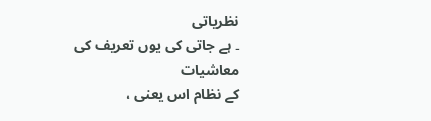نظریاتی
۔ ہے جاتی کی یوں تعریف کی معاشیات
کے نظام اس یعنی ،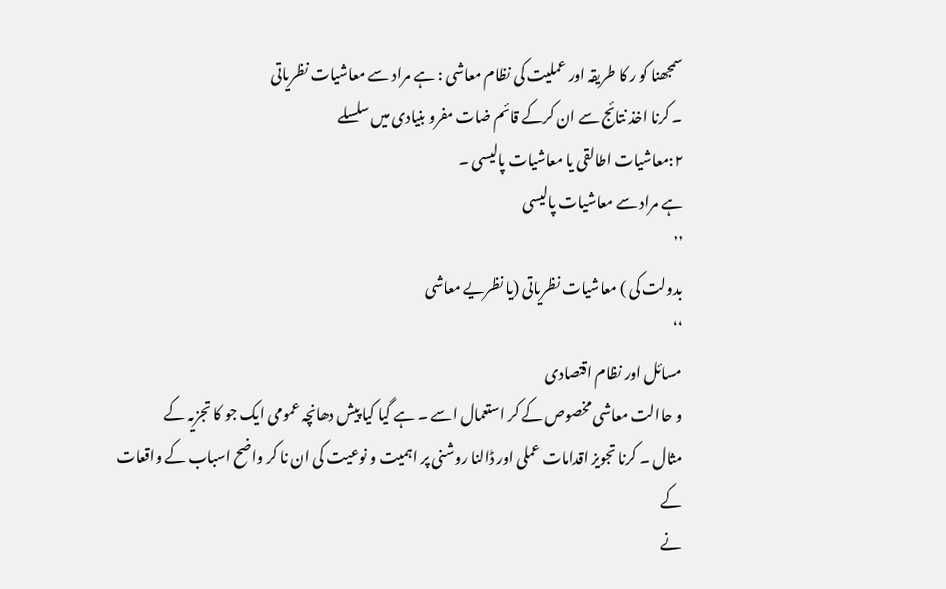سمجھنا کو ر کا طریقہ اور عملیت کی نظام معاشی : ہے مراد سے معاشیات نظریاتی
۔ کرنا اخذ نتائج سے ان کرکے قائم ضات مفرو بنیادی میں سلسلے
۲:معاشیات اطالقی یا معاشیات پالیسی ۔
ہے مراد سے معاشیات پالیسی
’’
بدولت کی ) معاشیات نظریاتی (یا نظریے معاشی
‘‘
مسائل اور نظام اقتصادی
و حاالت معاشی مخصوص کے کر استعمال اسے ۔ ہے گیا کیا پیش دھانچہ عمومی ایک جو کا تجزیہ کے
مثال ۔ کرنا تجویز اقدامات عملی اور ڈالنا روشنی پر اہمیت و نوعیت کی ان نا کر واضح اسباب کے واقعات
کے
نے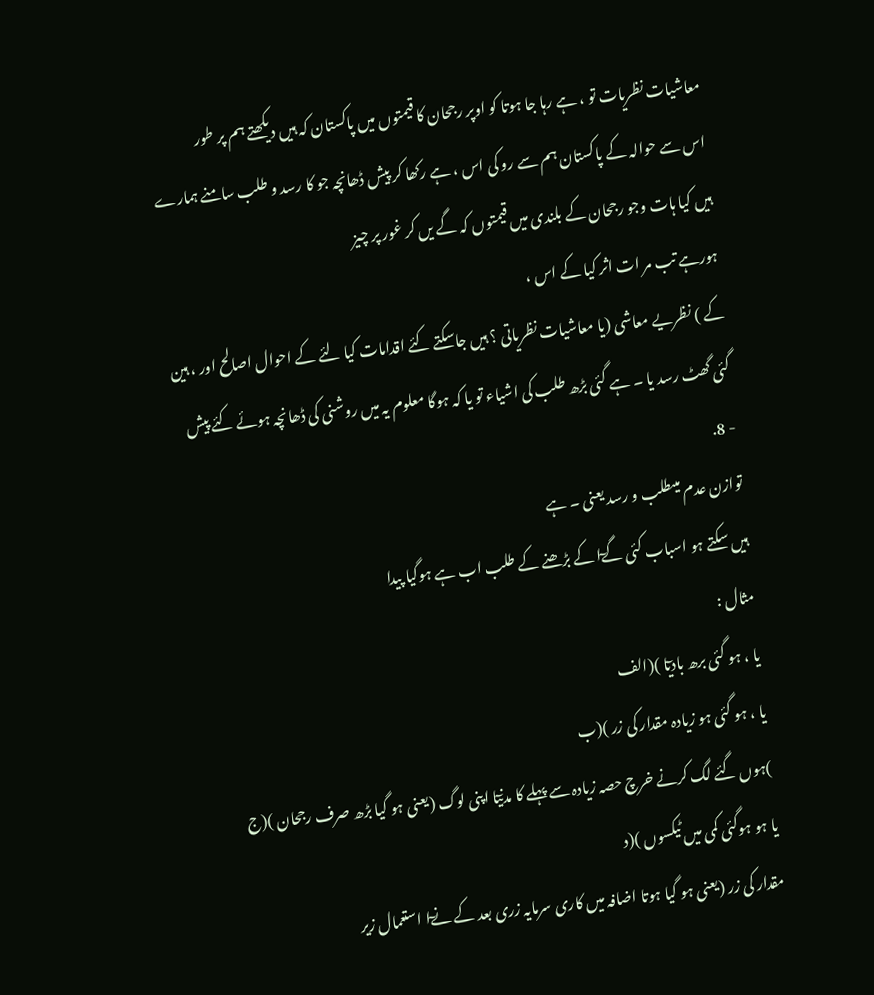معاشیات نظریات تو ، ہے رہا جا ہوتا کو اوپر رجحان کا قیمتوں میں پاکستان کہ ہیں دیکھتے ہم پر طور
اس سے حوالہ کے پاکستان ہم سے رو کی اس ، ہے رکھا کر پیش ڈھانچہ جو کا رسد و طلب سامنے ہمارے
ہیں کیا ہات وجو رجحان کے بلندی میں قیمتوں کہ گے یں کر غور پر چیز
ہورہے تب مر ات اثر کیا کے اس ،
کے ) نظریے معاشی (یا معاشیات نظریاتی ؟ ہیں جاسکتے کئے اقدامات کیا لئے کے احوال اصالح اور ، ہین
گئی گھٹ رسد یا ۔ ہے گئی بڑھ طلب کی اشیاء تو یا کہ ہوگا معلوم یہ میں روشنی کی ڈھانچہ ہوئے کئے پیش
- 8.
توازن عدم میںطلب و رسد یعنی ۔ ہے
ہیں سکتے ہو اسباب کئی گےٓا کے بڑھنے کے طلب اب ہے ہوگیا پیدا
مثال :
یا ، ہو گئی برھ بادیٓا )(الف
یا ، ہو گئی ہو زیادہ مقدار کی زر )(ب
)ہوں گئے لگ کرنے خرچ حصہ زیادہ سے پہلے کا مدنیٓا اپنی لوگ (یعنی ہو گیا بڑھ صرف رجحان )(ج
یا ہو ہوگئی کمی میں ٹیکسوں )(د
مقدار کی زر (یعنی ہو گیا ہوتا اضافہ میں کاری سرمایہ زری بعد کے نےٓا استعمال زیر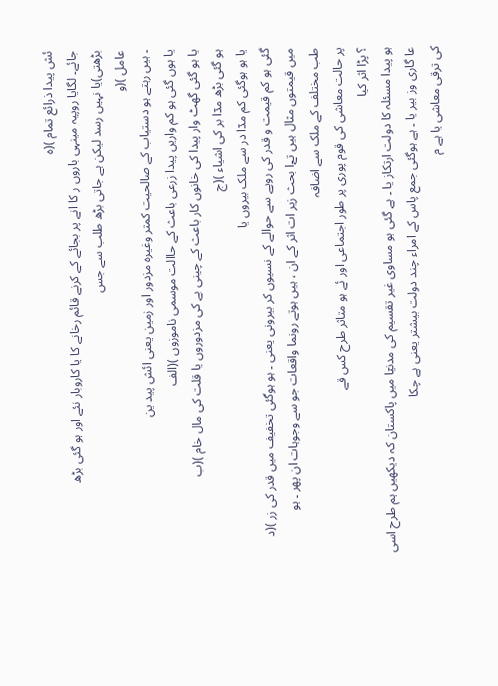ئش پیدا ذرائع تمام )(ہ
جائے۔ لگایا روپیہ مینہی باروں ر کا انے پر بجائے کے کرنے قائم رخانے کا یا کاروبار نئے اور ہو گئی بڑھ
بڑھتی)یا نہیں رسد لیکن ہے جاتی بڑھ طلب سے جس
عامل )(و
۔ ہیں رہتے ہو دستیاب کے صالحیت کمتر وغیرہ مزدور اور زمین یعنی ائش پید ین
یا ہوں گئی ہو کم واریں پیدا زرعی باعث کے حاالت موسمی ناموزوں )(الف
یا ہو گئی گھٹ وار پیدا کی خانوں کار باعث کے چینی بے کی مزدوروں یا قلت کی مال خام )(ب
ہو گئی بڑھ مدٓا بر کی اشیاء )(ج
یا ہو ہوگئی کم مدٓا در سے ملک بیروں یا
گئی ہو کم قیمت و قدر کی روپے سے حوالے کے نسیوں کر بیرونی یعنی ۔ ہو ہوگئی تخفیف میں قدر کی زر )(د
میں قیمتوں مثال ہیں تےٓا بحث زیر ات اثر کے ان ، ہیں ہوتے رونما واقعات جو سے وجوہات ان پھر ۔ ہو
طب مختلف کے ملک سے اضافہ
پر حالت معاشی کی قوم پوری پر طور اجتماعی اور ئے ہو متاثر طرح کس قے
؟ پڑا اثر کیا
ہو پیدا مسئلہ کا دولت ارتکاز یا ۔ ہے گئی ہو مساوی غیر تقسیم کی مدنیٓا میں پاکستان کہ دیکھیں ہم طرح اسی
عا گاری وز بیر یا ۔ ہے ہوگئی جمع پاس کے امراء چند دولت بیشتر یعنی ہے چکا
کی ترقی معاشی یا ہے م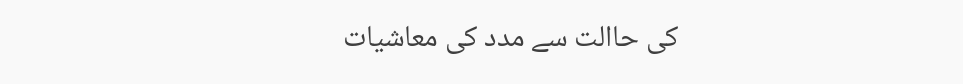کی حاالت سے مدد کی معاشیات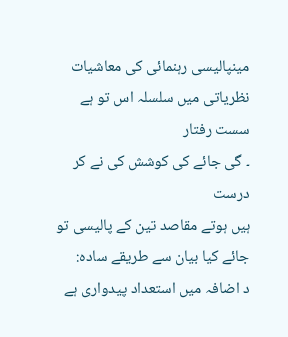مینپالیسی رہنمائی کی معاشیات نظریاتی میں سلسلہ اس تو ہے سست رفتار
۔ گی جائے کی کوشش کی نے کر درست
ہیں ہوتے مقاصد تین کے پالیسی تو جائے کیا بیان سے طریقے سادہ:
د اضافہ میں استعداد پیدواری ہے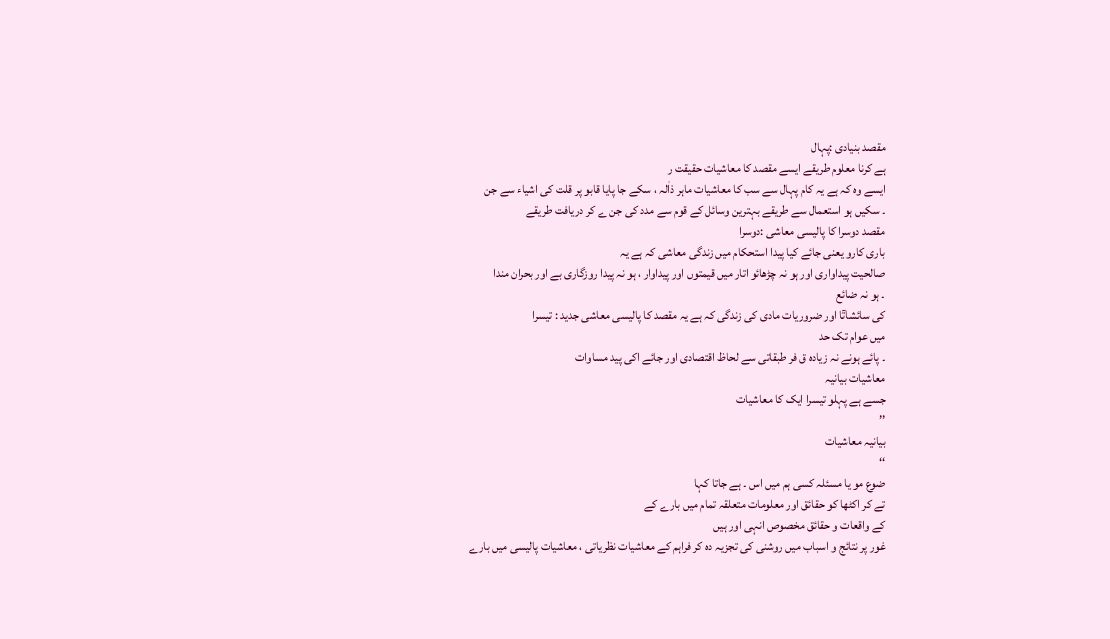مقصد بنیادی :پہال
ہے کرنا معلوم طریقے ایسے مقصد کا معاشیات حقیقت ر
ایسے وہ کہ ہے یہ کام پہال سے سب کا معاشیات ماہر ذاٰلہ ، سکے جا پایا قابو پر قلت کی اشیاء سے جن
۔ سکیں ہو استعمال سے طریقے بہترین وسائل کے قوم سے مدد کی جن ے کر دریافت طریقے
مقصد دوسرا کا پالیسی معاشی :دوسرا
باری کارو یعنی جائے کیا پیدا استحکام میں زندگی معاشی کہ ہے یہ
صالحیت پیداواری اور ہو نہ چڑھائو اتار میں قیمتوں اور پیداوار ، ہو نہ پیدا روزگاری بے اور بحران مندا
۔ ہو نہ ضائع
کی سائشاتٓا اور ضروریات مادی کی زندگی کہ ہے یہ مقصد کا پالیسی معاشی جدید : تیسرا
میں عوام تک حد
۔ پائے ہونے نہ زیادہ ق فر طبقاتی سے لحاظ اقتصادی اور جائے اکی پید مساوات
معاشیات بیانیہ
جسے ہے پہلو تیسرا ایک کا معاشیات
’’
بیانیہ معاشیات
‘‘
ضوع مو یا مسئلہ کسی ہم میں اس ۔ ہے جاتا کہا
تے کر اکٹھا کو حقائق اور معلومات متعلقہ تمام میں بارے کے
کے واقعات و حقائق مخصوص انہی اور ہیں
غور پر نتائج و اسباب میں روشنی کی تجزیہ دہ کر فراہم کے معاشیات نظریاتی ، معاشیات پالیسی میں بارے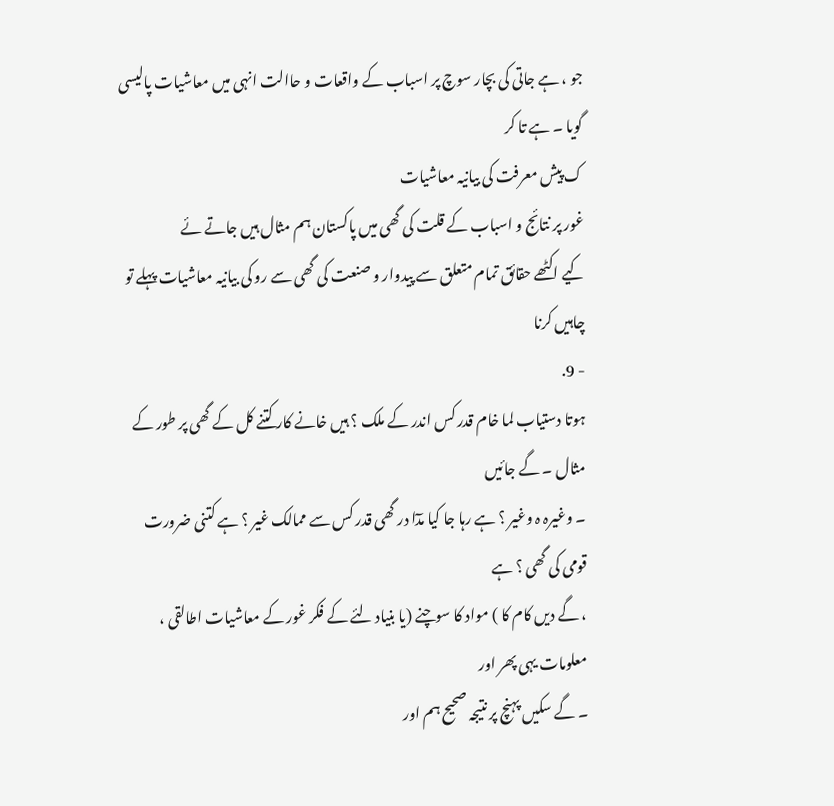جو ، ہے جاتی کی بچار سوچ پر اسباب کے واقعات و حاالت انہی میں معاشیات پالیسی گویا ۔ ہے تا کر
ک پیش معرفت کی بیانیہ معاشیات
غور پر نتائج و اسباب کے قلت کی گھی میں پاکستان ہم مثال ہیں جاتے ئے
کیے اکٹھے حقائق تمام متعلق سے پیدوار و صنعت کی گھی سے رو کی بیانیہ معاشیات پہلے تو چاہیں کرنا
- 9.
ہوتا دستیاب لما خام قدر کس اندر کے ملک ؟ ہیں خانے کار کتنے کل کے گھی پر طور کے مثال ۔ گے جائیں
۔ وغیرہ ہ وغیر ؟ ہے رہا جا کیا مدٓا در گھی قدر کس سے ممالک غیر ؟ ہے کتنی ضرورت قومی کی گھی ؟ ہے
، گے دیں کام کا ) مواد کا سوچنے (یا بنیاد لئے کے فکر غور کے معاشیات اطالقی ، معلومات یہی پھر اور
۔ گے سکیں پہنچ پر نتیجہ صحیح ہم اور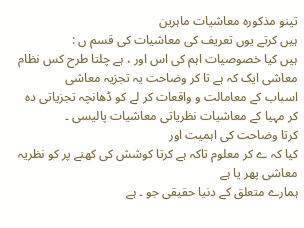تینو مذکورہ معاشیات ماہرین
ہیں کرتے یوں تعریف کی معاشیات کی قسم ں :
ہیں کیا خصوصیات اہم کی اس اور ، ہے چلتا طرح کس نظام معاشی ایک کہ ہے تا کر وضاحت یہ تجزیہ معاشی
اسباب کے معامالت و واقعات کر لے کو ڈھانچہ تجزیاتی دہ کر مہیا کے معاشیات نظریاتی معاشیات پالیسی ۔
کرتا وضاحت کی اہمیت اور
کیا کہ ے کر معلوم تاکہ ہے کرتا کوشش کی کھنے پر کو نظریہ معاشی پھر یا ہے
ہمارے متعلق کے دنیا حقیقی جو ۔ ہے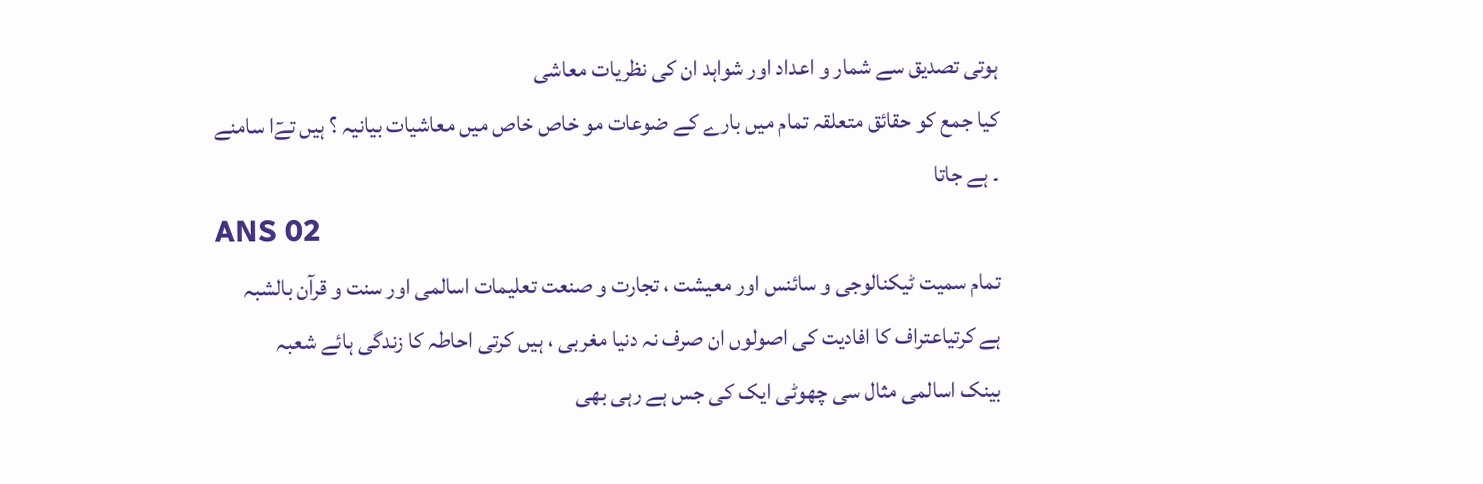ہوتی تصدیق سے شمار و اعداد اور شواہد ان کی نظریات معاشی
کیا جمع کو حقائق متعلقہ تمام میں بارے کے ضوعات مو خاص خاص میں معاشیات بیانیہ ؟ ہیں تےٓا سامنے
۔ ہے جاتا
ANS 02
تمام سمیت ٹیکنالوجی و سائنس اور معیشت ، تجارت و صنعت تعلیمات اسالمی اور سنت و قرآن بالشبہ
ہے کرتیاعتراف کا افادیت کی اصولوں ان صرف نہ دنیا مغربی ، ہیں کرتی احاطہ کا زندگی ہائے شعبہ
بینک اسالمی مثال سی چھوٹی ایک کی جس ہے رہی بھی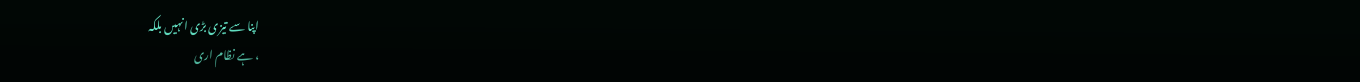اپنا سے تیزی بڑی انہیں بلکہ
، ہے نظام اری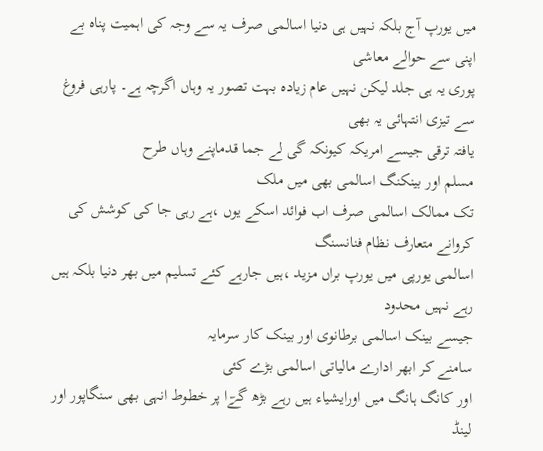میں یورپ آج بلکہ نہیں ہی دنیا اسالمی صرف یہ سے وجہ کی اہمیت پناہ بے اپنی سے حوالے معاشی
پوری یہ ہی جلد لیکن نہیں عام زیادہ بہت تصور یہ وہاں اگرچہ ہے۔ پارہی فروغ سے تیزی انتہائی یہ بھی
یافتہ ترقی جیسے امریکہ کیونکہ گی لے جما قدماپنے وہاں طرح
مسلم اور بینکنگ اسالمی بھی میں ملک
تک ممالک اسالمی صرف اب فوائد اسکے یوں ،ہے رہی جا کی کوشش کی کروانے متعارف نظام فنانسنگ
اسالمی یورپی میں یورپ براں مزید ،ہیں جارہے کئے تسلیم میں بھر دنیا بلکہ ہیں رہے نہیں محدود
جیسے بینک اسالمی برطانوی اور بینک کار سرمایہ
سامنے کر ابھر ادارے مالیاتی اسالمی بڑے کئی
اور کانگ ہانگ میں اورایشیاء ہیں رہے بڑھ گےٓا پر خطوط انہی بھی سنگاپور اور لینڈ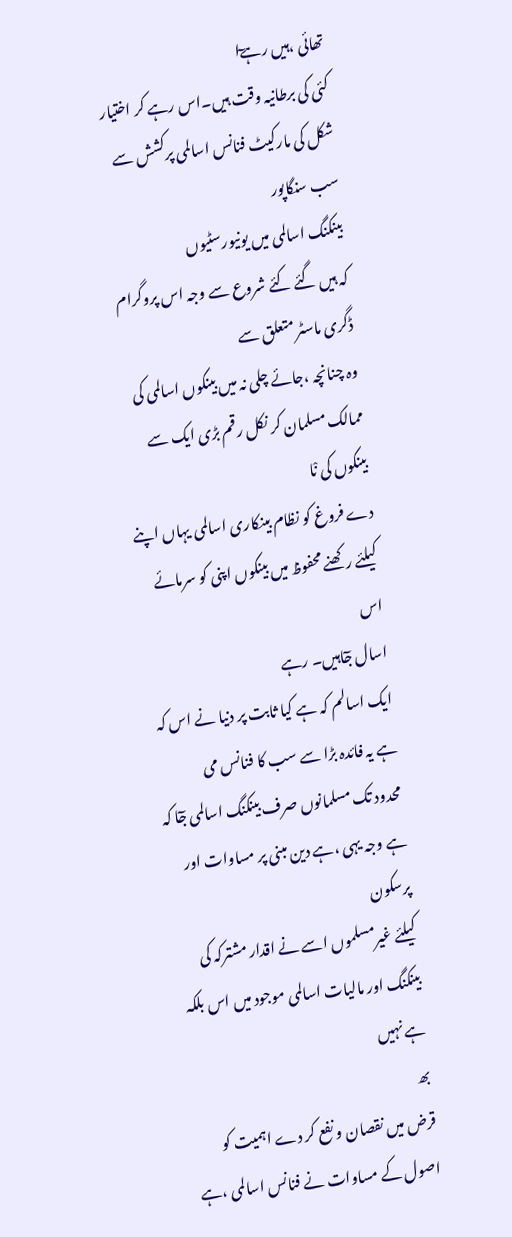تھائی ،ہیں رہےٓا
کئی کی برطانیہ وقت ہیں۔اس رہے کر اختیار شکل کی مارکیٹ فنانس اسالمی پرکشش سے سب سنگاپور
بینکنگ اسالمی میں یونیورسٹیوں
کہ ہیں گئے کئے شروع سے وجہ اس پروگرام ڈگری ماسٹر متعلق سے
وہ چنانچہ ،جائے چلی نہ میں بینکوں اسالمی کی ممالک مسلمان کر نکل رقم بڑی ایک سے بینکوں کی نْا
دے فروغ کو نظام بینکاری اسالمی یہاں اپنے کیلئے رکھنے محفوظ میں بینکوں اپنی کو سرمائے اس
اسال جٓاہیں۔ رہے
ایک اسالم کہ ہے کیا ثابت پر دنیا نے اس کہ ہے یہ فائدہ بڑا سے سب کا فنانس می
محدود تک مسلمانوں صرف بینکنگ اسالمی جٓا کہ ہے وجہ یہی ،ہے دین مبنی پر مساوات اور پرسکون
کیلئے غیرمسلموں اسے نے اقدار مشترکہ کی بینکنگ اور مالیات اسالمی موجود میں اس بلکہ ہے نہیں
بھ
قرض میں نقصان و نفع کر دے اہمیت کو اصول کے مساوات نے فنانس اسالمی ،ہے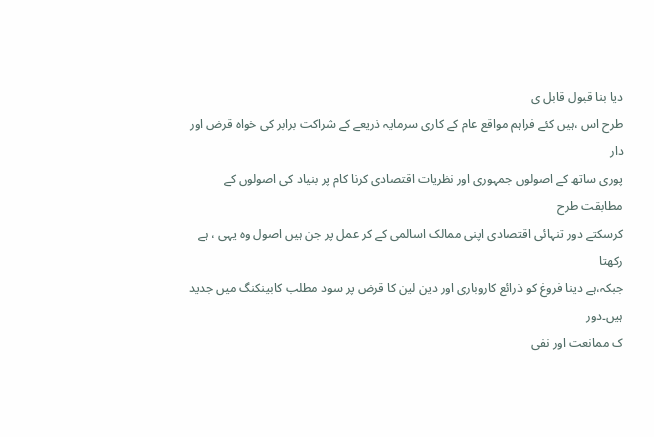دیا بنا قبول قابل ی
طرح اس ،ہیں کئے فراہم مواقع عام کے کاری سرمایہ ذریعے کے شراکت برابر کی خواہ قرض اور دار
پوری ساتھ کے اصولوں جمہوری اور نظریات اقتصادی کرنا کام پر بنیاد کی اصولوں کے
مطابقت طرح
کرسکتے دور تنہائی اقتصادی اپنی ممالک اسالمی کے کر عمل پر جن ہیں اصول وہ یہی ، ہے رکھتا
جبکہ،ہے دینا فروغ کو ذرائع کاروباری اور دین لین کا قرض پر سود مطلب کابینکنگ میں جدید ہیں۔دور
ک ممانعت اور نفی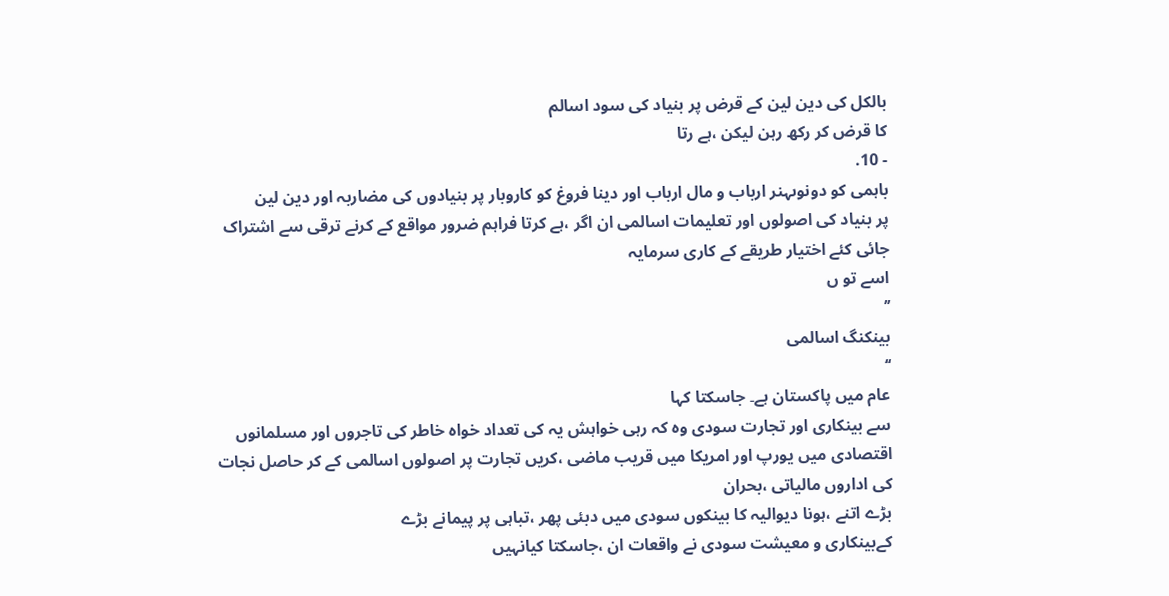بالکل کی دین لین کے قرض پر بنیاد کی سود اسالم
کا قرض کر رکھ رہن لیکن ،ہے رتا
- 10.
باہمی کو دونوںہنر ارباب و مال ارباب اور دینا فروغ کو کاروبار پر بنیادوں کی مضاربہ اور دین لین
پر بنیاد کی اصولوں اور تعلیمات اسالمی ان اگر ،ہے کرتا فراہم ضرور مواقع کے کرنے ترقی سے اشتراک
جائی کئے اختیار طریقے کے کاری سرمایہ
اسے تو ں
’’
بینکنگ اسالمی
‘‘
عام میں پاکستان ہے۔ جاسکتا کہا
سے بینکاری اور تجارت سودی وہ کہ رہی خواہش یہ کی تعداد خواہ خاطر کی تاجروں اور مسلمانوں
اقتصادی میں یورپ اور امریکا میں قریب ماضی ،کریں تجارت پر اصولوں اسالمی کے کر حاصل نجات
کی اداروں مالیاتی ،بحران
بڑے اتنے ،ہونا دیوالیہ کا بینکوں سودی میں دبئی پھر ،تباہی پر پیمانے بڑے
کےبینکاری و معیشت سودی نے واقعات ان ،جاسکتا کیانہیں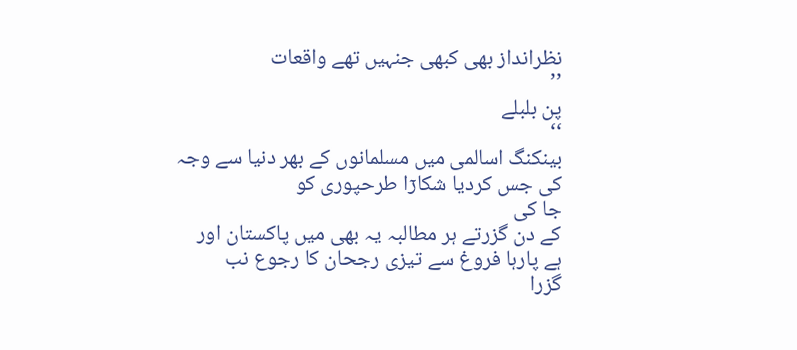نظرانداز بھی کبھی جنہیں تھے واقعات
’’
پن بلبلے
‘‘
بینکنگ اسالمی میں مسلمانوں کے بھر دنیا سے وجہ کی جس کردیا شکارٓا طرحپوری کو
جا کی
کے دن گزرتے ہر مطالبہ یہ بھی میں پاکستان اور ہے پارہا فروغ سے تیزی رجحان کا رجوع نب
گزرا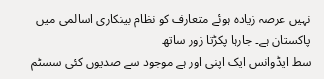نہیں عرصہ زیادہ ہوئے متعارف کو نظام بینکاری اسالمی میں پاکستان ہے۔ جارہا پکڑتا زور ساتھ
سط ایڈوانس ایک اپنی اور ہے موجود سے صدیوں کئی سسٹم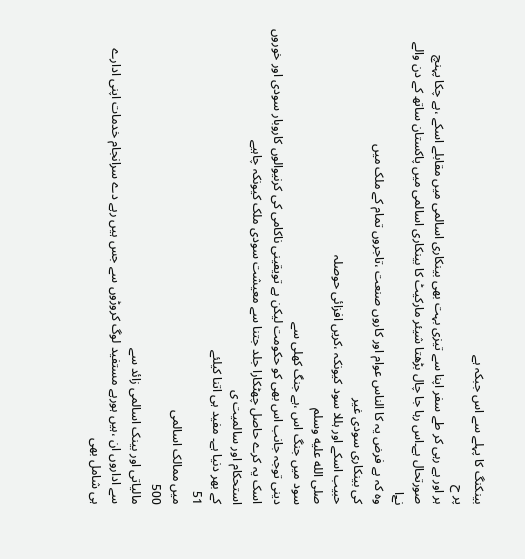بینکنگ کا پہلے سے اس جبکہ ہے
پر ح
ہر اور ہے رہی کر طے سفر اپنا سے تیزی بہت بھی بینکاری اسالمی میں مقابلے اسکے ،ہے چکا پہنچ
صورتحال ہے۔اس رہا جا چال بڑھتا شیئر مارکیٹ کا بینکاری اسالمی میں پاکستان ساتھ کے دن والے نےٓا
وہ کہ ہے فرض یہ کا الناس عوام اور کاروں صنعت ،تاجروں تمام کے ملک میں
کی بینکاری سودی غیر
حبیب اسکے اور ہللا سود کیونکہ ،کریں افزائی حوصلہ
صلى الله عليه وسلم
سود میں جنگ اس ،ہے جنگ کھلی سے
دینی توجہ جانب اس بھی کو حکومت لیکن ہے تویقینی ناکامی کی کرنیوالوں کاروبار سودی اور خوروں
اسک یہ کرے حاصل چھٹکارا جلد جتنا سے معیشت سودی ملک کیونکہ چاہیے
استحکام اور سالمیت ی
کے بھر دنیا ہے۔ مفید ہی اتنا کیلئے
51
میں ممالک اسالمی
500
مالیاتی اور بینک اسالمی زائد سے
سے اداروں ان ،ہیں ہورہے مستفید لوگ کروڑوں سے جس ہیں رہے دے سرانجام خدمات اپنی ادارے
ہی شامل بھی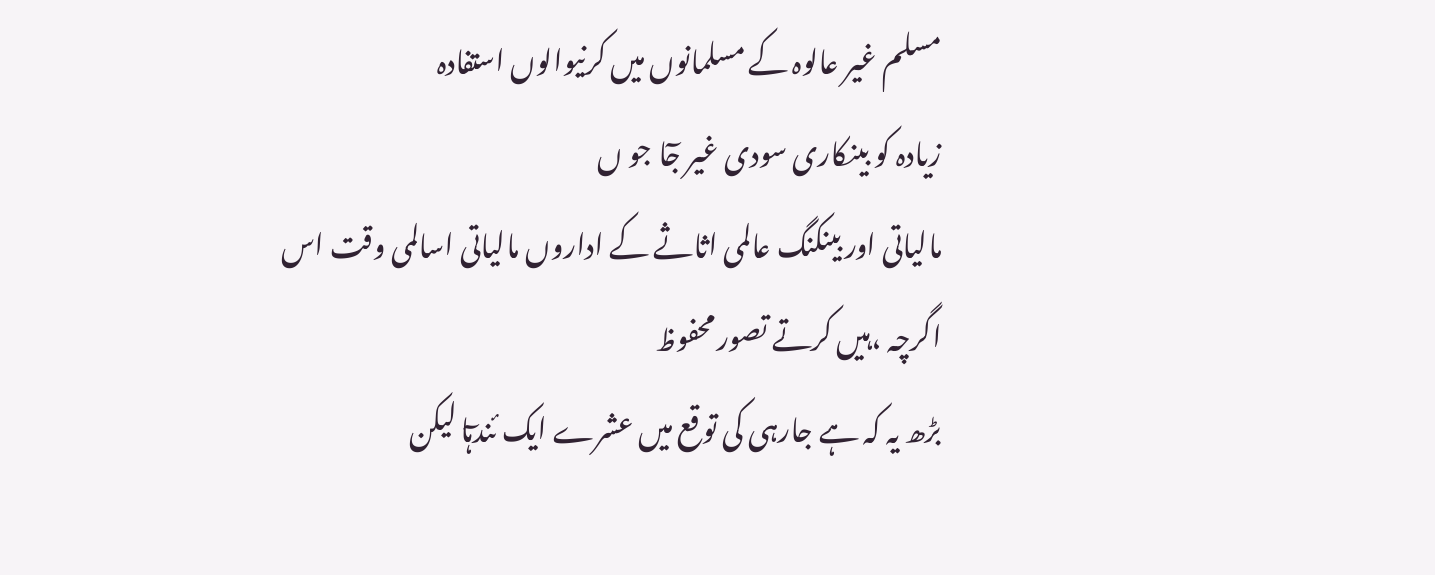مسلم غیر عالوہ کے مسلمانوں میں کرنیوالوں استفادہ
زیادہ کو بینکاری سودی غیر جٓا جو ں
مالیاتی اور بینکنگ عالمی اثاثے کے اداروں مالیاتی اسالمی وقت اس اگرچہ ،ہیں کرتے تصور محفوظ
بڑھ یہ کہ ہے جارہی کی توقع میں عشرے ایک ئندہٓا لیکن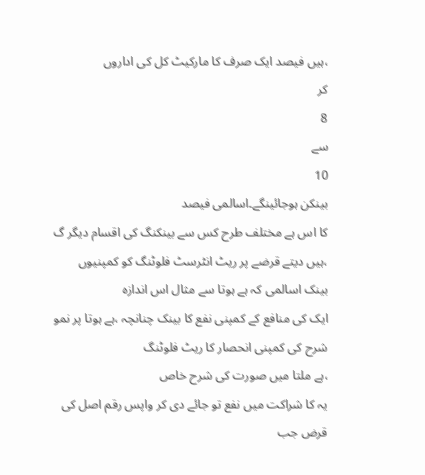،ہیں فیصد ایک صرف کا مارکیٹ کل کی اداروں
کر
8
سے
10
بینکن ہوجائینگے۔اسالمی فیصد
کا اس ہے مختلف طرح کس سے بینکنگ کی اقسام دیگر گ
،ہیں دیتے قرضے پر ریٹ انٹرسٹ فلوٹنگ کو کمپنیوں بینک اسالمی کہ ہے ہوتا سے مثال اس اندازہ
ایک کی منافع کے کمپنی نفع کا بینک چنانچہ ،ہے ہوتا پر نمو شرح کی کمپنی انحصار کا ریٹ فلوٹنگ
،ہے ملتا میں صورت کی شرح خاص
یہ کا شراکت میں نفع تو جائے دی کر واپس رقم اصل کی قرض جب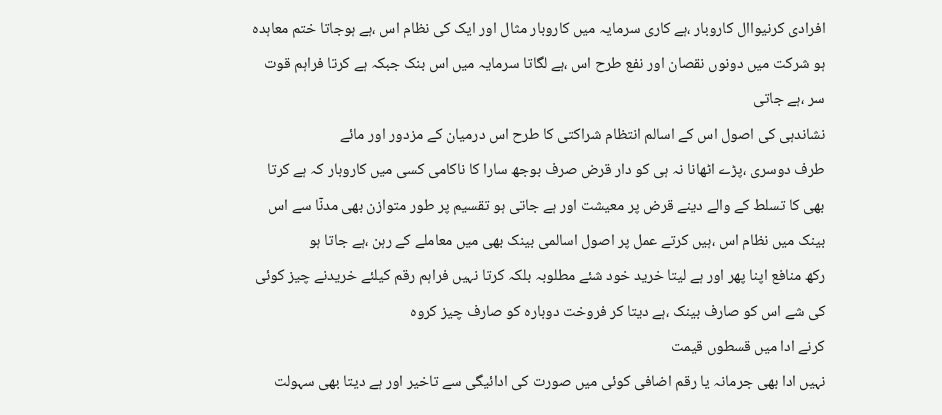افرادی کرنیواال کاروبار ،ہے کاری سرمایہ میں کاروبار مثال اور ایک کی نظام اس ،ہے ہوجاتا ختم معاہدہ
ہو شرکت میں دونوں نقصان اور نفع طرح اس ،ہے لگاتا سرمایہ میں اس بنک جبکہ ہے کرتا فراہم قوت
سر ،ہے جاتی
نشاندہی کی اصول اس کے اسالم انتظام شراکتی کا طرح اس درمیان کے مزدور اور مائے
طرف دوسری ،پڑے اٹھانا نہ ہی کو دار قرض صرف بوجھ سارا کا ناکامی کسی میں کاروبار کہ ہے کرتا
بھی کا تسلط کے والے دینے قرض پر معیشت اور ہے جاتی ہو تقسیم پر طور متوازن بھی مدنٓا سے اس
بینک میں نظام اس ،ہیں کرتے عمل پر اصول اسالمی بینک بھی میں معاملے کے رہن ،ہے جاتا ہو
رکھ منافع اپنا پھر اور ہے لیتا خرید خود شئے مطلوبہ بلکہ کرتا نہیں فراہم رقم کیلئے خریدنے چیز کوئی
کی شے اس کو صارف بینک ،ہے دیتا کر فروخت دوبارہ کو صارف چیز کروہ
کرنے ادا میں قسطوں قیمت
نہیں ادا بھی جرمانہ یا رقم اضافی کوئی میں صورت کی ادائیگی سے تاخیر اور ہے دیتا بھی سہولت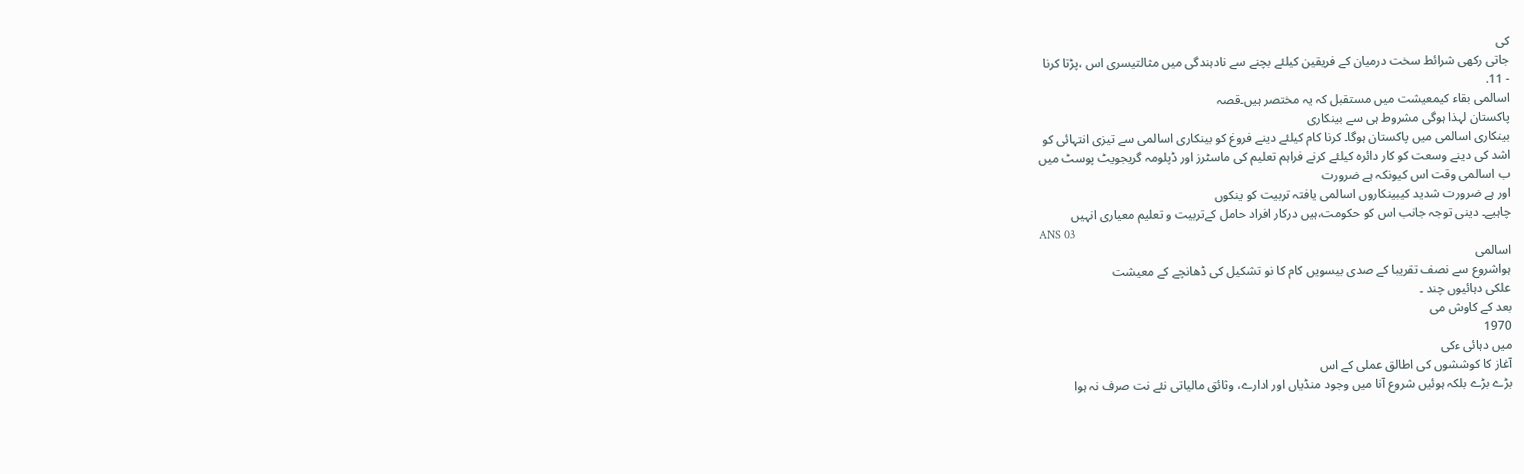کی
جاتی رکھی شرائط سخت درمیان کے فریقین کیلئے بچنے سے نادہندگی میں مثالتیسری اس ،پڑتا کرنا
- 11.
اسالمی بقاء کیمعیشت میں مستقبل کہ یہ مختصر ہیں۔قصہ
پاکستان لہذا ہوگی مشروط ہی سے بینکاری
بینکاری اسالمی میں پاکستان ہوگا۔ کرنا کام کیلئے دینے فروغ کو بینکاری اسالمی سے تیزی انتہائی کو
اشد کی دینے وسعت کو کار دائرہ کیلئے کرنے فراہم تعلیم کی ماسٹرز اور ڈپلومہ گریجویٹ پوسٹ میں
ب اسالمی وقت اس کیونکہ ہے ضرورت
اور ہے ضرورت شدید کیبینکاروں اسالمی یافتہ تربیت کو ینکوں
چاہیے۔ دینی توجہ جانب اس کو حکومت،ہیں درکار افراد حامل کےتربیت و تعلیم معیاری انہیں
ANS 03
اسالمی
ہواشروع سے نصف تقریبا کے صدی بیسویں کام کا نو تشکیل کی ڈھانچے کے معیشت
علکی دہائیوں چند ۔
بعد کے کاوش می
1970
میں دہائی ءکی
آغاز کا کوششوں کی اطالق عملی کے اس
بڑے بڑے بلکہ ہوئیں شروع آنا میں وجود منڈیاں اور ادارے، وثائق مالیاتی نئے نت صرف نہ ہوا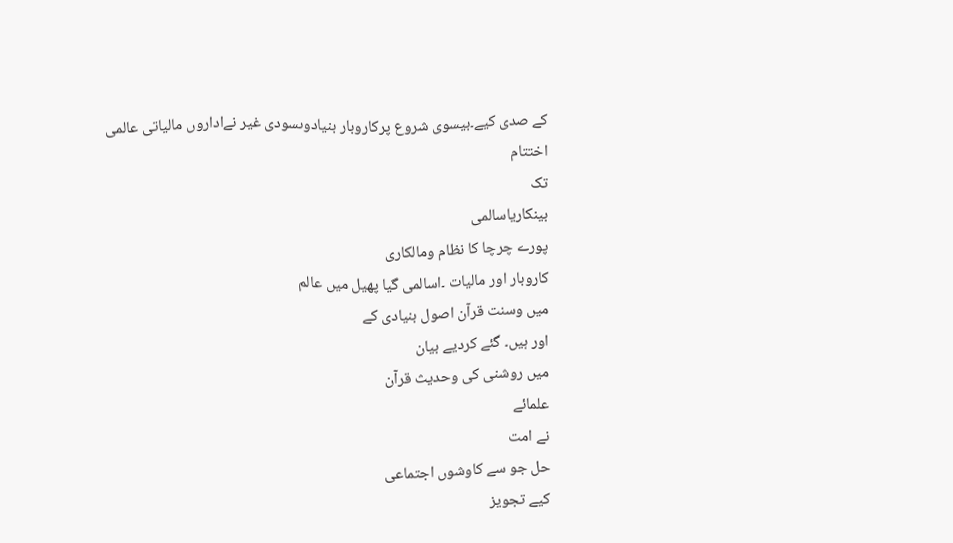کے صدی کیے۔بیسوی شروع پرکاروبار بنیادوںسودی غیر نےاداروں مالیاتی عالمی
اختتام
تک
بینکاریاسالمی
پورے چرچا کا نظام ومالکاری
کاروبار اور مالیات ۔اسالمی گیا پھیل میں عالم
میں وسنت قرآن اصول بنیادی کے
اور ہیں۔ گئے کردیے بیان
میں روشنی کی وحدیث قرآن
علمائے
نے امت
حل جو سے کاوشوں اجتماعی
کیے تجویز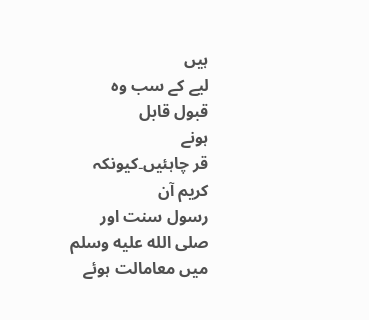ہیں
لیے کے سب وہ
قبول قابل
ہونے
قر چاہئیں۔کیونکہ
کریم آن
رسول سنت اور
صلى الله عليه وسلم
میں معامالت ہوئے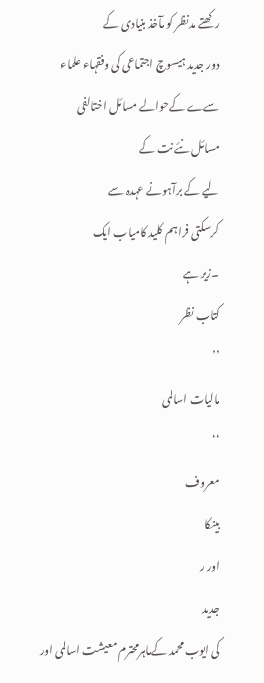رکھتے مدنظر کو مآخذ بنیادی کے
دور جدید ہیسوچ اجتماعی کی وفقہاء علماء سےے کےحوالے مسائل اختالفی
مسائل نئے نت کے
لیے کے برآہونے عہدہ سے
کرسکتی فراہم کلید کامیاب ایک
۔زیر ہے
کتاب نظر
’’
مالیات اسالمی
‘‘
معروف
بینکا
اور ر
جدید
کی ایوب محمد کےماہرمحترم معیشت اسالمی اور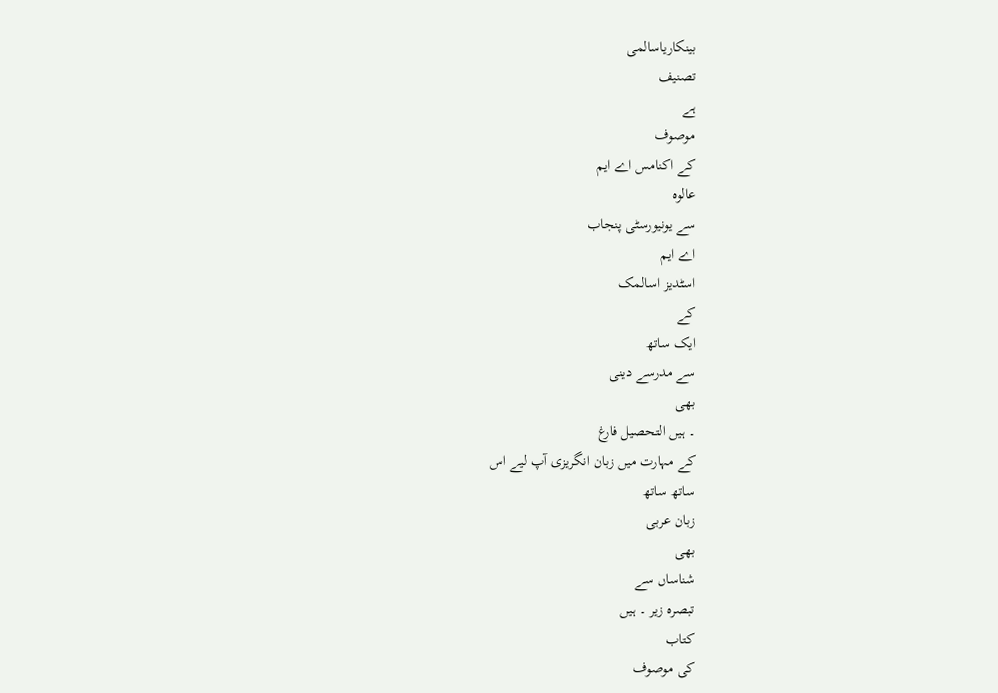بینکاریاسالمی
تصنیف
ہے
موصوف
کے اکنامس اے ایم
عالوہ
سے یونیورسٹی پنجاب
اے ایم
اسٹدیز اسالمک
کے
ایک ساتھ
سے مدرسے دینی
بھی
۔ ہیں التحصیل فارغ
کے مہارت میں زبان انگریزی آپ لیے اس
ساتھ ساتھ
زبان عربی
بھی
شناساں سے
تبصرہ زیر ۔ ہیں
کتاب
کی موصوف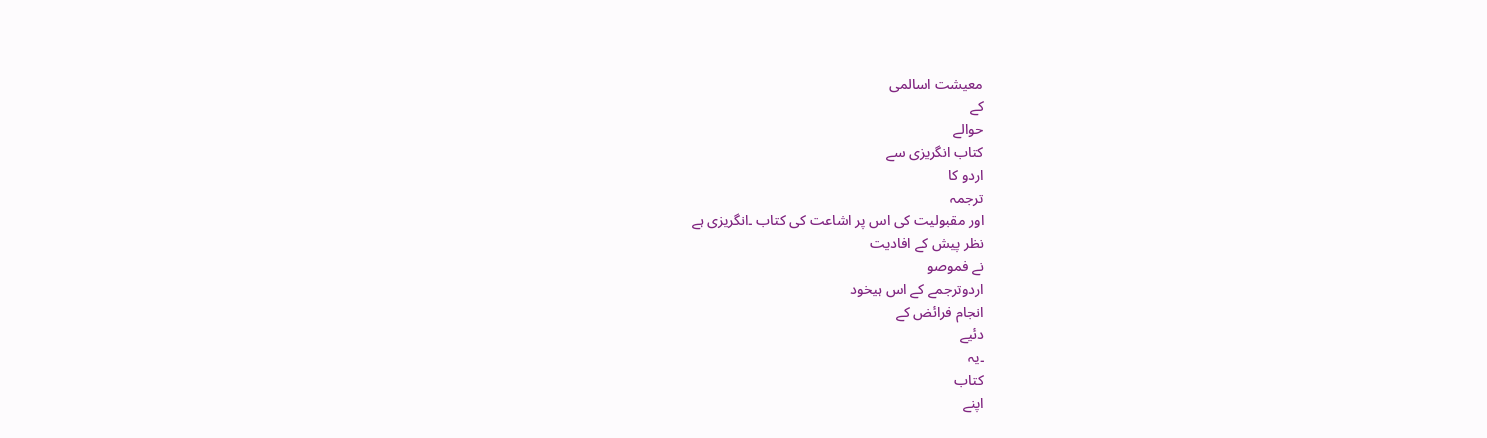معیشت اسالمی
کے
حوالے
کتاب انگریزی سے
اردو کا
ترجمہ
اور مقبولیت کی اس پر اشاعت کی کتاب ۔انگریزی ہے
نظر پیش کے افادیت
نے فموصو
اردوترجمے کے اس ہیخود
انجام فرائض کے
دئیے
۔یہ
کتاب
اپنے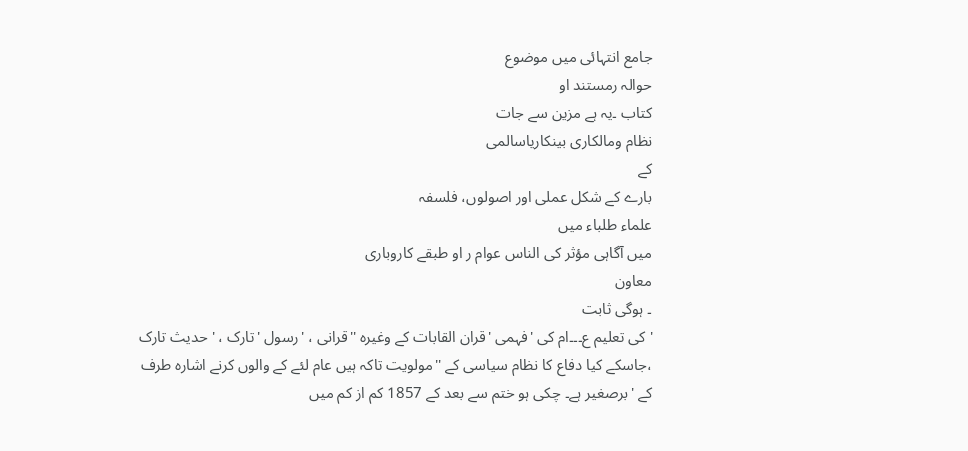جامع انتہائی میں موضوع
حوالہ رمستند او
کتاب ۔یہ ہے مزین سے جات
نظام ومالکاری بینکاریاسالمی
کے
بارے کے شکل عملی اور اصولوں، فلسفہ
علماء طلباء میں
میں آگاہی مؤثر کی الناس عوام ر او طبقے کاروباری
معاون
۔ ہوگی ثابت
' کی تعلیم ع۔۔۔ام کی 'فہمی 'قران القابات کے وغیرہ ''قرانی ، 'رسول 'تارک ، 'حدیث تارک
،جاسکے کیا دفاع کا نظام سیاسی کے ''مولویت تاکہ ہیں عام لئے کے والوں کرنے اشارہ طرف
کے 'برصغیر ہے۔ چکی ہو ختم سے بعد کے 1857 کم از کم میں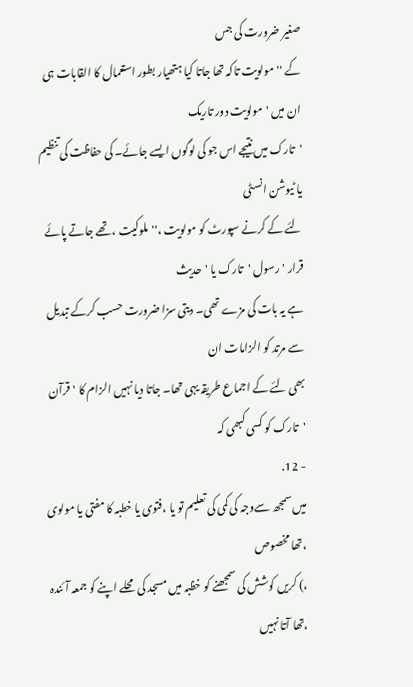صغیر ضرورت کی جس
کے ''مولویت تاکہ تھا جاتا کیا ہتھیار بطور استعمال کا القابات ہی ان میں 'مولویت دور تاریک
'تارک میں نتیجے اس جو کی لوگوں ایسے جائے۔ کی حفاظت کی تنظیم یا ٹیوشن انسٹی
لئے کے کرنے سپورٹ کو مولویت ،''ملوکیت ،تھے جاتے پائے قرار 'رسول 'تارک یا 'حدیث
ہے یہ بات کی مزے تھی۔ دیتی سزا ضرورت حسب کرکے تبدیل سے مرتد کو الزامات ان
بھی لئے کے اجماع طریقہ یہی تھا۔ جاتا دیا نہیں الزام کا 'قرآن 'تارک کو کسی کبھی کہ
- 12.
میں سمجھ سےوجہ کی کمی کی تعلیم تو یا ،فتوی یا خطبہ کا مفتی یا مولوی ،تھا مخصوص
،) کریں کوشش کی سمجھنے کو خظبہ میں مسجد کی محلے اپنے کو جمعہ آئندہ ،تھا آتا نہیں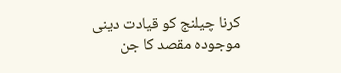کرنا چیلنج کو قیادت دینی موجودہ مقصد کا جن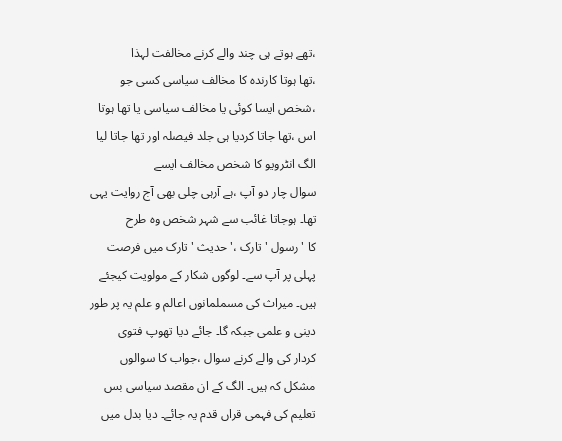،تھے ہوتے ہی چند والے کرنے مخالفت لہذا
،تھا ہوتا کارندہ کا مخالف سیاسی کسی جو ،شخص ایسا کوئی یا مخالف سیاسی یا تھا ہوتا
اس ،تھا جاتا کردیا ہی جلد فیصلہ اور تھا جاتا لیا الگ انٹرویو کا شخص مخالف ایسے
سوال چار دو آپ ،ہے آرہی چلی بھی آج روایت یہی تھا۔ ہوجاتا غائب سے شہر شخص وہ طرح
کا 'رسول 'تارک ،'حدیث 'تارک میں فرصت پہلی پر آپ سے۔ لوگوں شکار کے مولویت کیجئے
ہیں۔ میراث کی مسملمانوں اعالم و علم یہ پر طور دینی و علمی جبکہ گا۔ جائے دیا تھوپ فتوی
کردار کی والے کرنے سوال ،جواب کا سوالوں مشکل کہ ہیں۔ الگ کے ان مقصد سیاسی بس
تعلیم کی فہمی قراں قدم یہ جائے۔ دیا بدل میں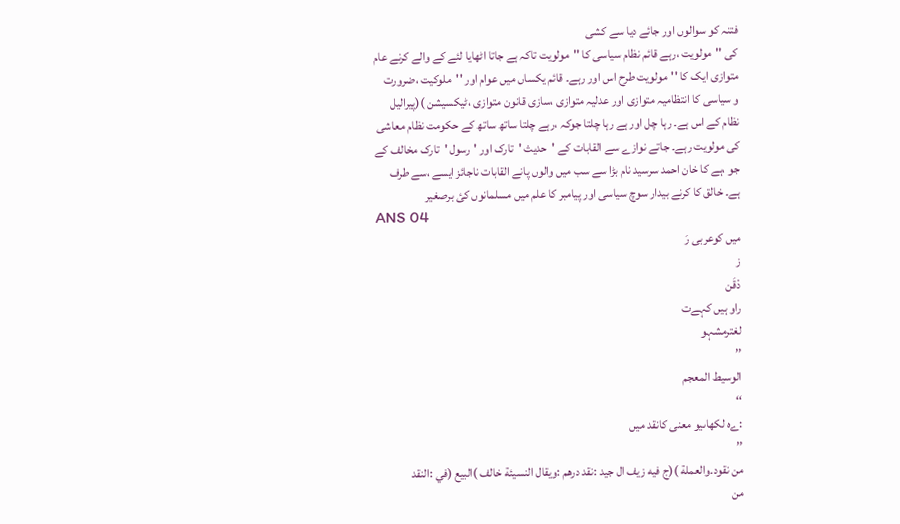فتنہ کو سوالوں اور جائے دیا سے کشی
کی ''مولویت ،رہے قائم نظام سیاسی کا ''مولویت تاکہ ہے جاتا اٹھایا لئے کے والے کرنے عام
متوازی ایک کا ''مولویت طرح اس اور رہے۔ قائم یکساں میں عوام اور ''ملوکیت ،ضرورت
و سیاسی کا انتظامیہ متوازی اور عدلیہ متوازی ،سازی قانون متوازی ،ٹیکسیشن )(پیرالیل
نظام کے اس ہے۔ رہا چل اور ہے رہا چلتا جوکہ ،رہے چلتا ساتھ ساتھ کے حکومت نظام معاشی
کی مولویت رہے۔ جاتے نوازے سے القابات کے 'حدیث 'تارک اور 'رسول 'تارک مخالف کے
جو ،ہے کا خان احمد سرسید نام بڑا سے سب میں والوں پانے القابات ناجائز ایسے ،سے طرف
ہے۔ خالق کا کرنے بیدار سوچ سیاسی اور پیامبر کا علم میں مسلمانوں کئ برصغیر
ANS 04
میں کوعربی رَ
ز
دْقَن
راو ہیں کہےت
لغترمشہو
’’
الوسیط المعجم
‘‘
:ےہ لکھاںیو معنی کانقد میں
’’
من نقود۔والعملة )(ج فیه زیف ال جید :نقد درهم :ویقال النسیئة خالف )البیع (في :النقد
من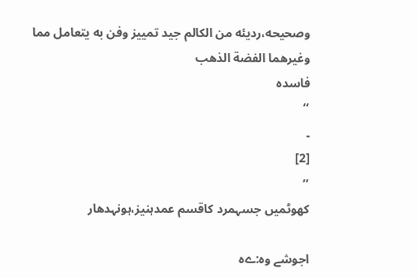وصحیحه،ردیئه من الکالم جید تمییز وفن به یتعامل مما وغیرهما الفضة الذهب
فاسده
‘‘
۔
[2]
’’
کھوٹمیں جسہمرد کاقسم عمدہنیز،ہونہدھار

اجوشے وہ:ےہ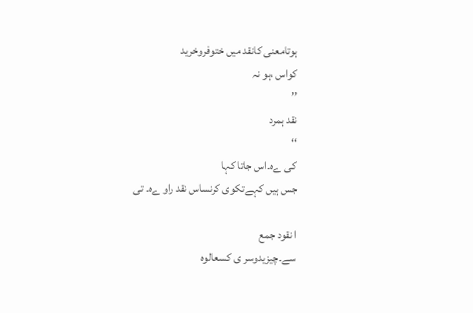ہوتامعنی کانقد میں ختوفروخرید
کواس ،ہو نہ
’’
نقد ہمرد
‘‘
کی ےہ۔اس جاتا کہا
جس ہیں کہےتکوی کرنساس نقد راو ےہ۔ تی

ا نقود جمع
سے۔چیزیدوسر ی کسعالوہ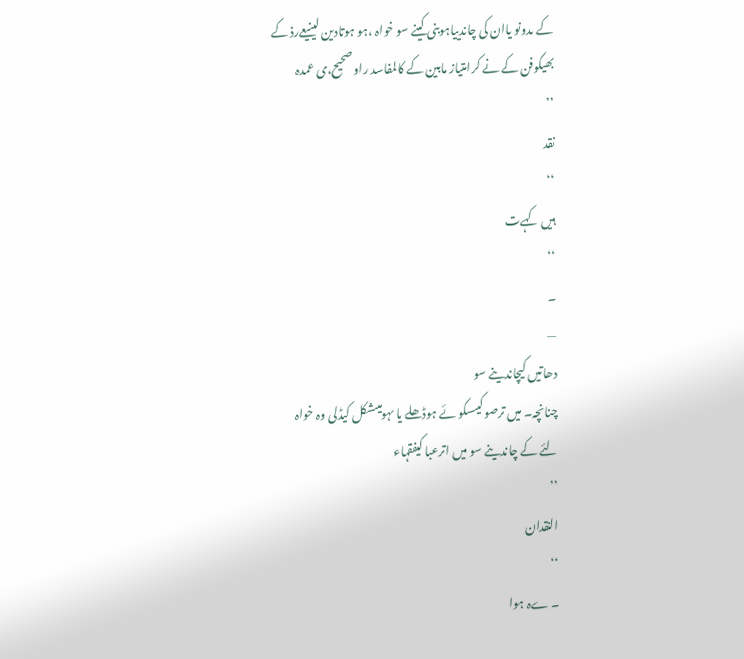کے ںدونو یاان کی چاندییاہوبنی کینے سو خواہ ،ہو ہوتادین لینیعےرذ کے
بھیکوفن کے نے کرامتیاز مابین کے کالمفاسد راو صحیح،ی عمدہ
’’
نقد
‘‘
ہیں کہےت
‘‘
۔
—
دھاتیں کیچاندینے سو
چنانچہ۔ میں ترصوکیںسکو ئے ہوڈھلے یا ںہومیںشکل کیڈلی وہ خواہ
لئے کے چاندینے سو میں اترعبا کیفقہاء
’’
النقدان
‘‘
۔ ےہ ہوا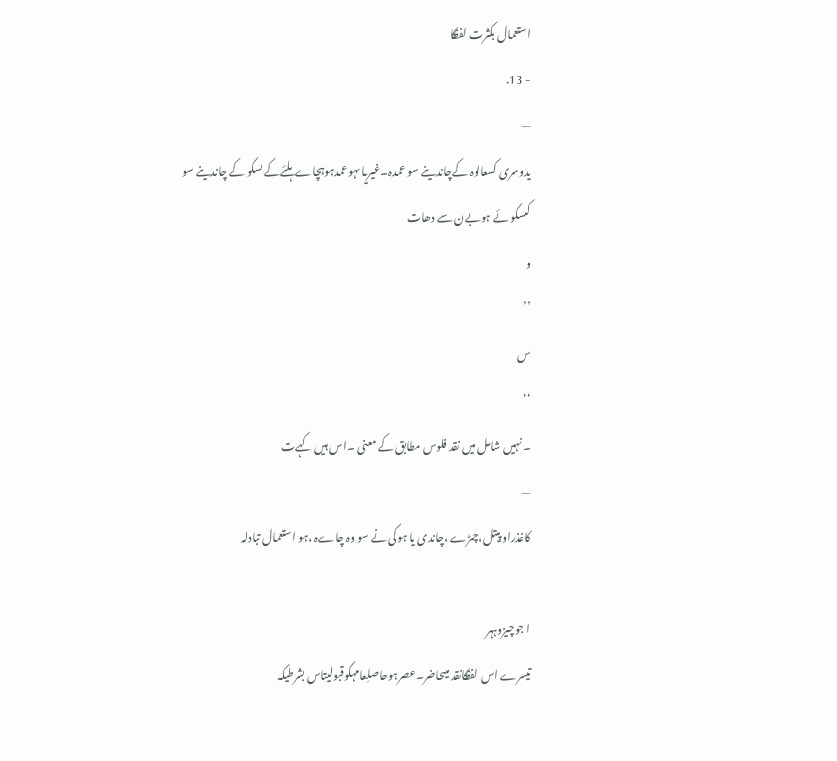استعمال بکثرت لفظکا
- 13.
—
یدوسری کسعالوہ کےچاندینے سو عمدہ۔غیریا ںہوعمدہوہچاےہلئےکے ںسکو کے چاندینے سو
کںسکو ئے ہوبےن سے دھات
و
’’
س
‘‘
۔ نہیں شامل میں نقد فلوس مطابق کے معنی ۔اس ہیں کہےت
—
کاغذراو پیتل،چمڑے ،چاندی یا ہوکی نے سو وہ چاےہ ،ہو استعمال تبادلہ

ا جوچیزوہہر
تیسرے اس لفظکانقد میںحاضر۔عصرہوحاصلِعامہکوقبولیتاس بشرطیکہ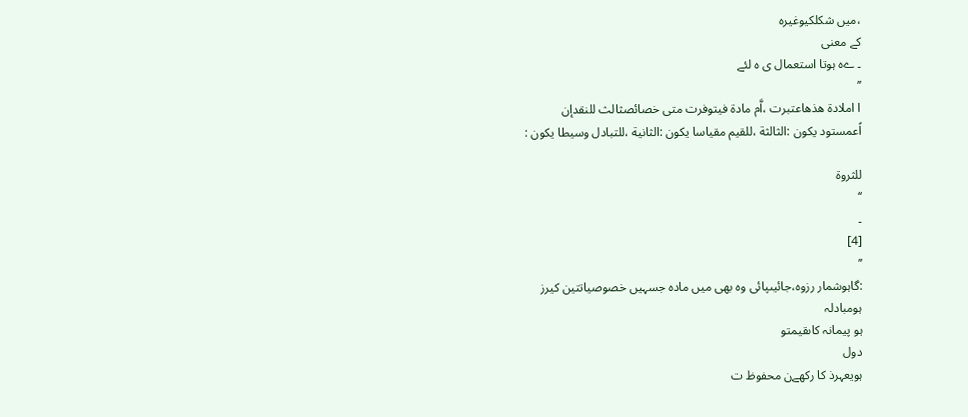،میں شکلکیوغیرہ
کے معنی
۔ ےہ ہوتا استعمال ی ہ لئے
’’
ا املادة هذهاعتبرت ،اَّم مادة فيتوفرت متی خصائصثالث للنقدإن
اًعمستود یکون :الثالثة ،للقیم مقیاسا یکون :الثانیة ،للتبادل وسیطا یکون :

للثروة
‘‘
۔
[4]
’’
:گاہوشمار رزوہ،جائیںپائی وہ بھی میں مادہ جسہیں خصوصیاتتین کیرز
ہومبادلہ
ہو پیمانہ کاںقیمتو
دول
ہویعہرذ کا رکھےن محفوظ ت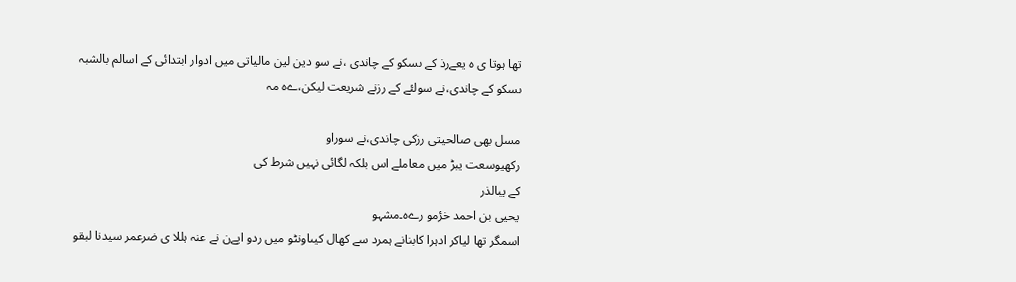تھا ہوتا ی ہ یعےرذ کے ںسکو کے چاندی ،نے سو دین لین مالیاتی میں ادوار ابتدائی کے اسالم بالشبہ
ںسکو کے چاندی،نے سولئے کے رزنے شریعت لیکن،ےہ مہ

مسل بھی صالحیتی رزکی چاندی،نے سوراو
رکھیوسعت یبڑ میں معاملے اس بلکہ لگائی نہیں شرط کی
کے یبالذر
یحیی بن احمد خرٔمو رےہ۔مشہو
اسمگر تھا لیاکر ادہرا کابنانے ہمرد سے کھال کیںاونٹو میں ردو اپےن نے عنہ ہللا ی ضرعمر سیدنا لبقو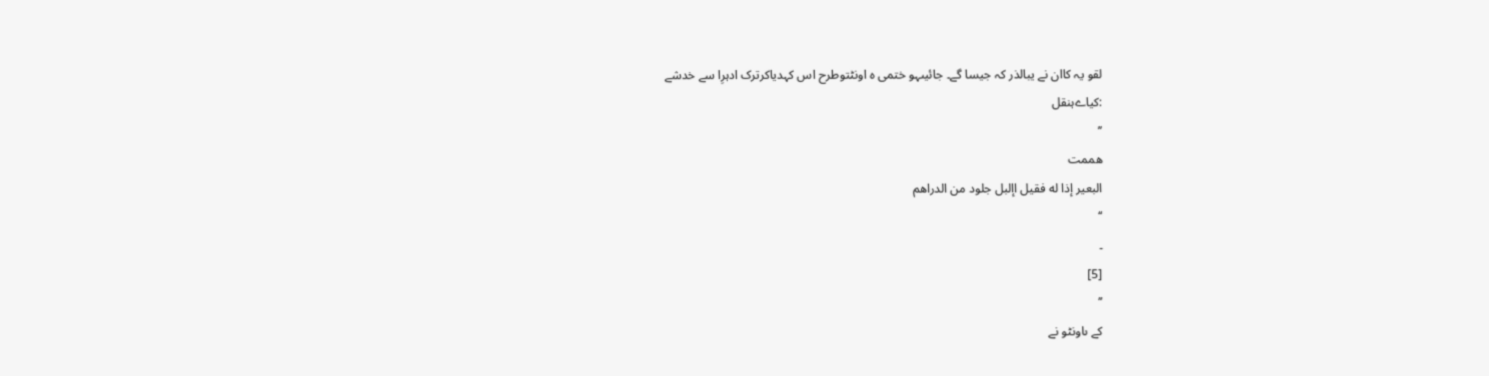لقو یہ کاان نے یبالذر کہ جیسا گے۔ جائیںہو ختمی ہ اونٹتوطرح اس کہدیاکرترک ادہرِا سے خدشے
:کیاےہنقل
’’
هممت
البعیر إذا له فقیل اإلبل جلود من الدراهم
‘‘
۔
[5]
’’
کے ںاونٹو نے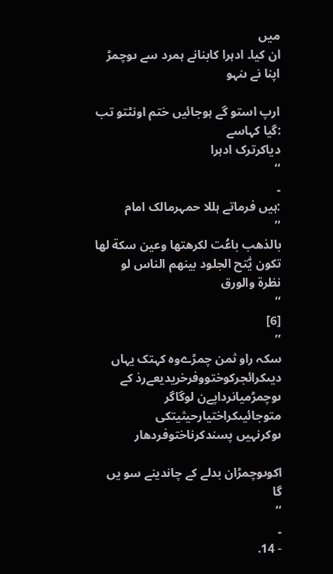میں
ان کیا۔ ادہرا کابنانے ہمرد سے ںوچمڑ
اپنا نے ںنہو

ارپ استو گے ہوجائیں ختم اونٹتو تب :گیا کہاسے
دیاکرترک ادہرا
‘‘
۔
:ہیں فرماتے ہللا حمہرمالک امام
’’
بالذهب باعُت لکرهتها وعین سکة لها تکون یّٰتح الجلود بینهم الناس لو
نظرة والورق
‘‘
[6]
’’
سکہ راو ثمن چمڑےوہ کہتک یہاں دیںکرائجرکوختووفرخریدیعےرذ کے ںوچمڑمیانرداپےن لوگاگر
متوجائیںکراختیارحیثیتکی
ںوکرنہیں پسندکرناختوفردھار

اکوںوچمڑان بدلے کے چاندینے سو یں
گا
‘‘
۔
- 14.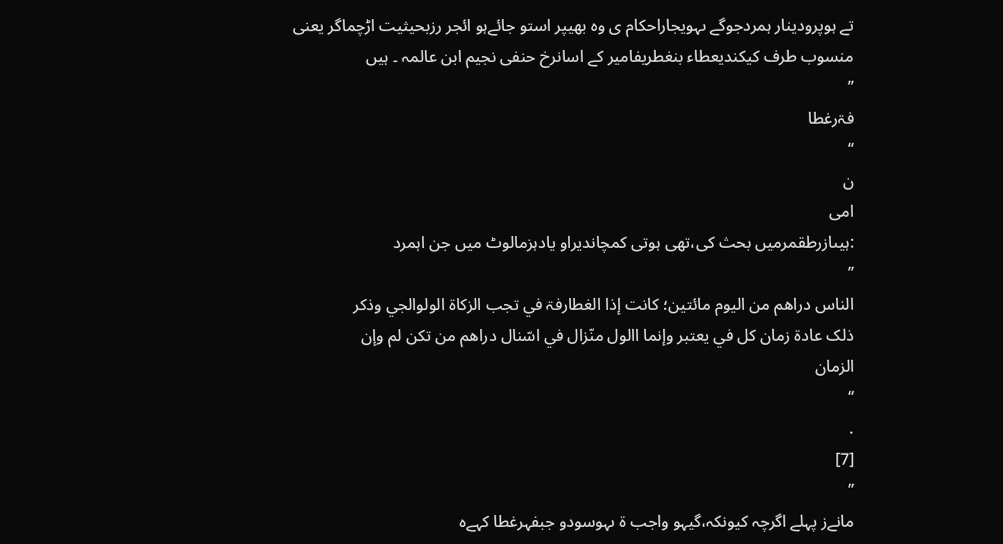تے ہوپرودینار ہمردجوگے ںہویجاراحکام ی وہ بھیپر استو جائےہو ائجر رزبحیثیت اڑچماگر یعنی
منسوب طرف کیکندیعطاء بنغطریفامیر کے اسانرخ حنفی نجیم ابن عالمہ ۔ ہیں
’’
فۃرغطا
‘‘
ن
امی
:ہیںازرطقمرمیں بحث کی،تھی ہوتی کمچاندیراو یادہزمالوٹ میں جن اہمرد
’’
الناس دراهم من الیوم مائتین؛ کانت إذا الغطارفۃ في تجب الزکاة الولوالجي وذکر
ذلک عادة زمان کل في یعتبر وإنما االول منّزال في اسّنال دراهم من تکن لم وإن
الزمان
‘‘
.
[7]
’’
مانےز پہلے اگرچہ کیونکہ،گیہو واجب ۃ ںہوسودو جبفہرغطا کہےہ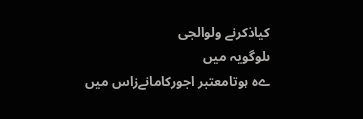کیاذکرنے ولوالجی
ںلوگویہ میں
ےہ ہوتامعتبر اجورکامانےزاس میں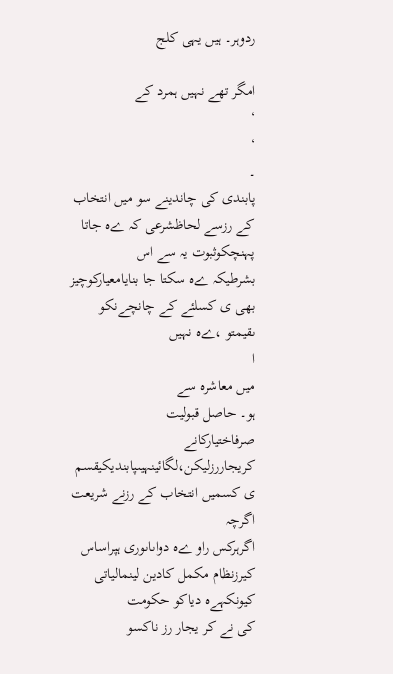ردوہر۔ ہیں یہی کلج

امگر تھے نہیں ہمرد کے
‘
‘
۔
پابندی کی چاندینے سو میں انتخاب کے رزسے لحاظشرعی کہ ےہ جاتا پہنچکوثبوت یہ سے اس
بشرطیکہ ےہ سکتا جا بنایامعیارکوچیز بھی ی کسلئے کے چانچےنکو ںقیمتو ،ےہ نہیں
ا
میں معاشرہ سے
ہو۔ حاصل قبولیت
صرفاختیارکانے کریجاررزلیکن،لگائینہیںپابندیکیقسم ی کسمیں انتخاب کے رزنے شریعت اگرچہ
اگرہرکس راو ےہ دواںاںوری ہپراساس کیرزنظام مکمل کادین لینمالیاتی کیونکہےہ دیاکو حکومت
کی نے کر یجار رز ناکسو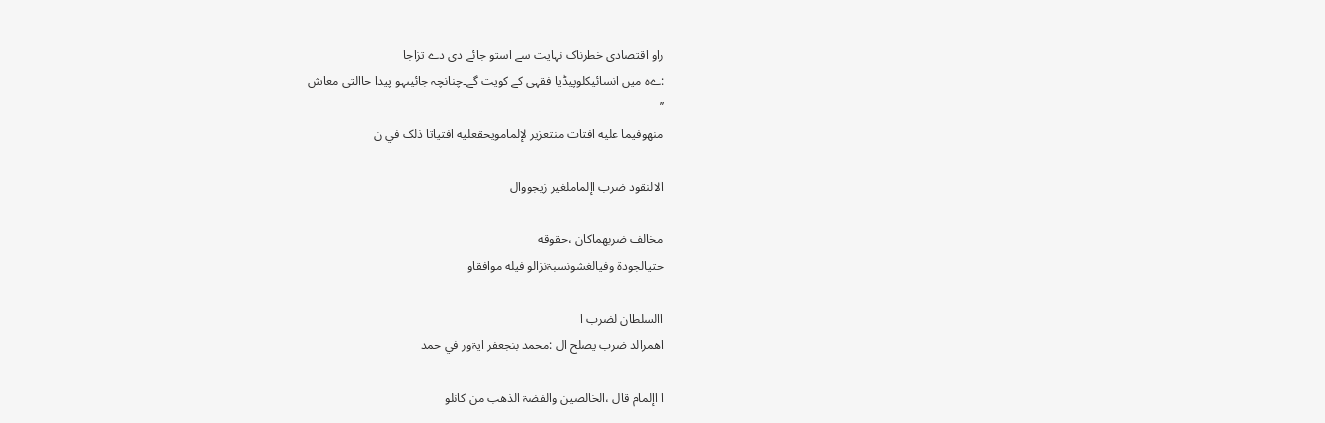راو اقتصادی خطرناک نہایت سے استو جائے دی دے تزاجا
:ےہ میں انسائیکلوپیڈیا فقہی کے کویت گے۔چنانچہ جائیںہو پیدا حاالتی معاش
’’
منهوفيما عليه افتات منتعزير لإلمامويحقعليه افتياتا ذلک في ن

الالنقود ضرب اإلماملغیر زيجووال

مخالف ضربهماکان ،حقوقه
حتیالجودۃ وفيالغشونسبۃنزالو فيله موافقاو

االسلطان لضرب ا
اهمرالد ضرب يصلح ال :محمد بنجعفر ايۃور في حمد

ا اإلمام قال ،الخالصین والفضۃ الذهب من کانلو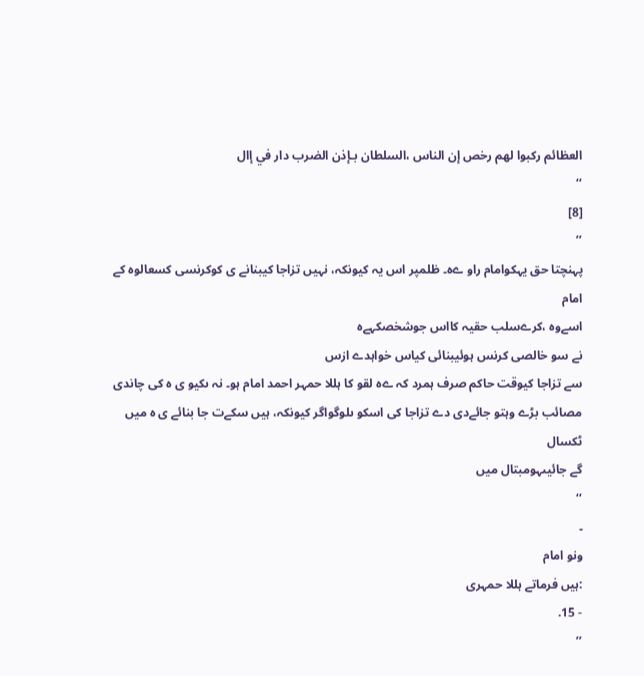العظائم رکبوا لهم رخص إن الناس ،السلطان بـإذن الضرب دار في إال
‘‘
[8]
’’
پہنچتا حق یہکوامام راو ےہ۔ ظلمپر اس یہ کیونکہ، نہیں تزاجا کیبنانے ی کوکرنسی کسعالوہ کے امام
اسےوہ ،کرےسلب حقیہ کااس جوشخصکہےہ
نے سو خالصی کرنس ہوئیبنائی کیاس خواہدے ازس
سے تزاجا کیوقت حاکم صرف ہمرد کہ ےہ لقو کا ہللا حمہر احمد امام ہو۔ نہ ںکیو ی ہ کی چاندی
مصائب بڑے وہتو جائےدی دے تزاجا کی اسکو ںلوگواگر کیونکہ، ہیں سکےت جا بنائے ی ہ میں ٹکسال
گے جائیںہومبتال میں
‘‘
۔
ونو امام
:ہیں فرماتے ہللا حمہری
- 15.
’’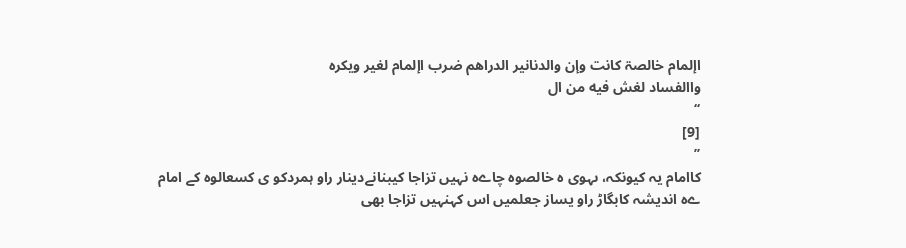اإلمام خالصۃ کانت وإن والدنانیر الدراهم ضرب اإلمام لغیر ویکره
واالفساد لغش فیه من ال
‘‘
[9]
’’
کاامام یہ کیونکہ، ںہوی ہ خالصوہ چاےہ نہیں تزاجا کیبنانےدینار راو ہمردکو ی کسعالوہ کے امام
ےہ اندیشہ کابگاڑ راو یساز جعلمیں اس کہنہیں تزاجا بھی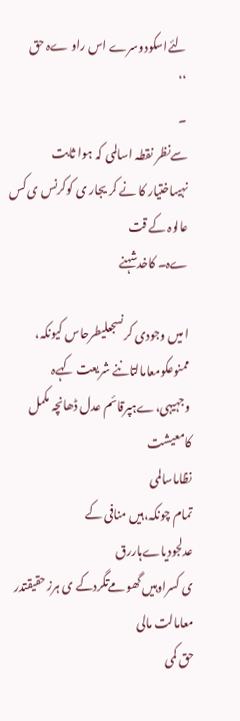لئےاسکودوسرے اس راو ےہ حق
‘‘
۔
سےنظر نقطہ اسالمی کہ ہوا ثابت
نہیںاختیار کا نے کر یجار ی کوکرنس ی کس عالوہ کے قت
ےہ۔ کاخدشہنے

ا میں وجودی کرنسجعلیطرحاس کیونکہ،
ممنوعکومعامالتاننے شریعت کہےہ وجہیہی،ےہپرقائم عدل ڈھانچہ مکمل کامعیشت
نظاماسالمی
تمام چونکہ،ہیں منافی کے عدلجودیاےہاررق
ی کسراوہیں گھومےتگردکے ی ہرز حقیقتدر معامالت مالی
حق کمی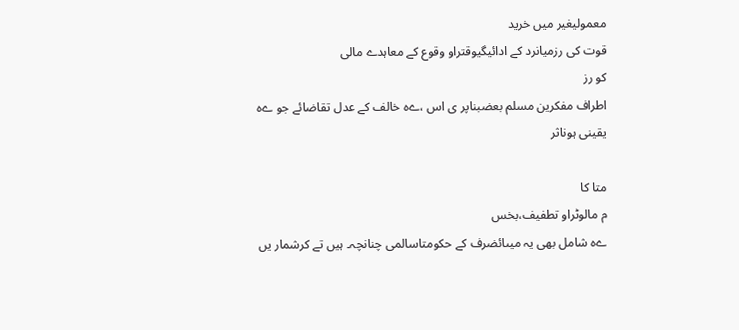معمولیغیر میں خرید
قوت کی رزمیانرد کے ادائیگیوقتراو وقوع کے معاہدے مالی
کو رز
اطراف مفکرین مسلم بعضبناپر ی اس ،ےہ خالف کے عدل تقاضائے جو ےہ یقینی ہوناثر

متا کا
م مالوٹراو تطفیف،بخس
ےہ شامل بھی یہ میںائضرف کے حکومتاسالمی چنانچہ۔ ہیں تے کرشمار یں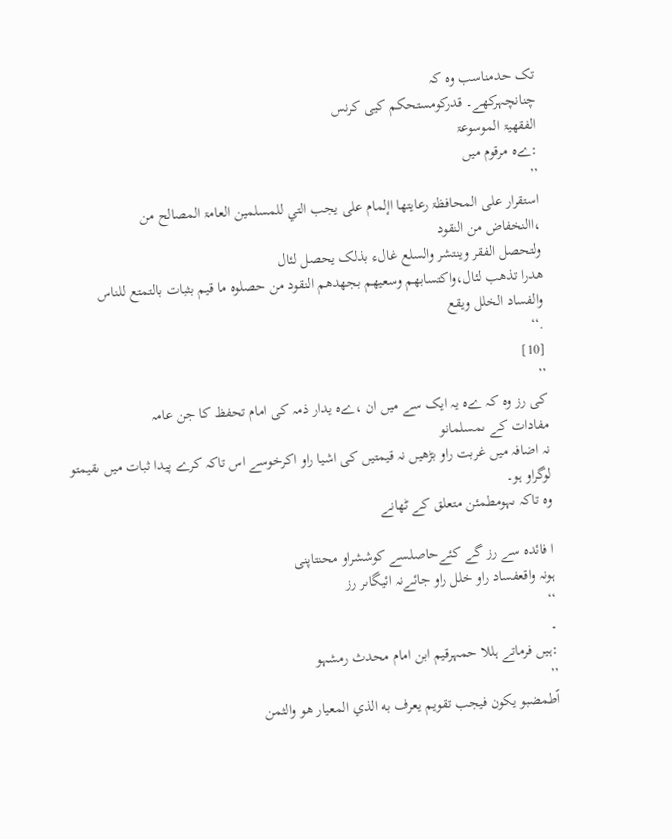تک حدمناسب وہ کہ
چنانچہرکھے۔ قدرکومستحکم کیی کرنس
الفقهیۃ الموسوعۃ
:ےہ مرقوم میں
’’
استقرار علی المحافظۃ رعایتها اإلمام علی یجب التي للمسلمین العامۃ المصالح من
،االنخفاض من النقود
ولتحصل الفقر وینتشر والسلع غالء بذلک یحصل لئال
هدرا تذهب لئال،واکتسابهم وسعیهم بجهدهم النقود من حصلوه ما قیم بثبات بالتمتع للناس
والفساد الخلل ویقع
.‘‘
[10]
’’
کی رز وہ کہ ےہ یہ ایک سے میں ان ،ےہ یدار ذمہ کی امام تحفظ کا جن عامہ
مفادات کے ںمسلمانو
نہ اضافہ میں غربت راو بڑھیں نہ قیمتیں کی اشیا راو اکرخوسے اس تاکہ کرے پیدا ثبات میں ںقیمتو
لوگراو ہو۔
وہ تاکہ ںہومطمئن متعلق کے ٹھانے

ا فائدہ سے رز گے کئےحاصلسے کوششراو محنتاپنی
ہونہ واقعفساد راو خلل راو جائےنہ ائیگاںر رز
‘‘
۔
:ہیں فرماتے ہللا حمہرقیم ابن امام محدث رمشہو
’’
اًطمضبو یکون فیجب تقویم یعرف به الذي المعیار هو والثمن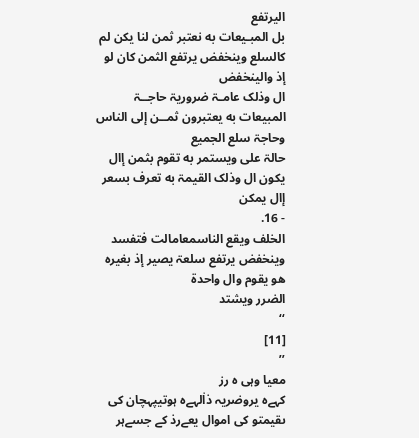الیرتفع
بل المبـیعات به نعتبر ثمن لنا یکن لم کالسلع وینخفض یرتفع الثمن کان لو إذ والینخفض
ال وذلک عامـۃ ضروریۃ حاجــۃ المبیعات به یعتبرون ثمــن إلی الناس وحاجۃ سلع الجمیع
حالۃ علی ویستمر به تقوم بثمن إال یکون ال وذلک القیمۃ به تعرف بسعر إال یمکن
- 16.
الخلف ویقع الناسمعامالت فتفسد وینخفض یرتفع سلعۃ یصیر إذ بغیره هو یقوم وال واحدة
الضرر ویشتد
‘‘
[11]
’’
معیا وہی ہ رز
کہےہ یروضریہ ذاٰلہےہ ہوتیپہچان کی ںقیمتو کی اموال یعےرذ کے جسےہر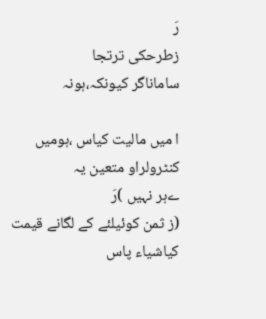رَ
زطرحکی ترتجا
ساماناگر کیونکہ،ہونہ

ا میں مالیت کیاس ،ہومیں کنٹرولراو متعین یہ
ےہر نہیں )رَ
(ز ثمن کوئیلئے کے لگانے قیمت کیاشیاء پاس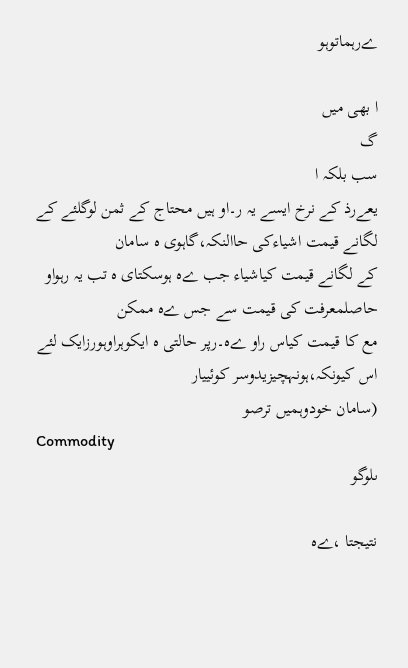ےرہماتوہو

ا بھی میں
گ
سب بلکہ ا
یعےرذ کے نرخ ایسے یہ ر۔او ہیں محتاج کے ثمن لوگلئے کے لگانے قیمت اشیاءکی حاالنکہ،گاہوی ہ سامان
کے لگانے قیمت کیاشیاء جب ےہ ہوسکتای ہ تب یہ رہواو حاصلمعرفت کی قیمت سے جس ےہ ممکن
مع کا قیمت کیاس راو ےہ۔رپر حالتی ہ ایکوہراوہورزایک لئے
اس کیونکہ،ہونہچیزیدوسر کوئییار
(سامان خودوہمیں ترصو
Commodity
ںلوگو

نتیجتا ،ےہ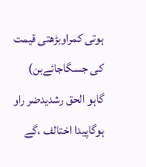ہوتی کمراوبڑھتی قیمت کی جسگاجائےبن)
گاہو الحق رشدیدضر راو ہوگاپیدا اختالف ،گے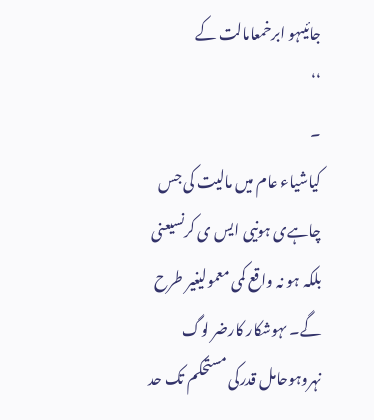جائیںہو ابرخمعامالت کے
‘‘
۔
کیاشیاء عام میں مالیت کی جس چاہےی ہونیی ایس ی کرنسیعنی
بلکہ ہو نہ واقع کمی معمولیغیر طرح
گے۔ ںہوشکار کارضر لوگ نہروہوحامل قدرکی مستحکم تک حد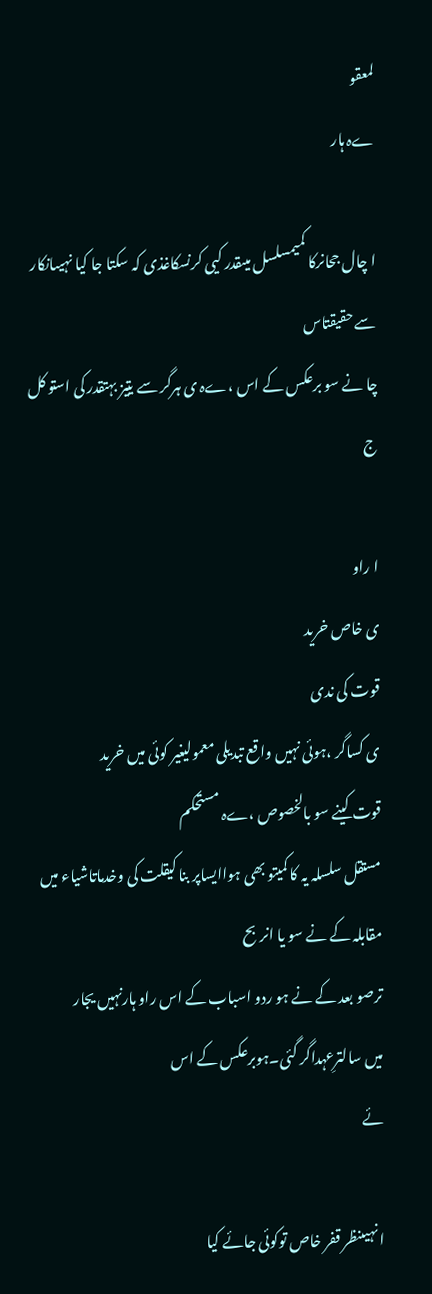لمعقو
ےہ ہار

ا چال جحانرکا کمیمسلسل میںقدر کیی کرنسکاغذی کہ سکتا جا کیا نہیںانکار سے حقیقتاس
چا نے سو برعکس کے اس ،ےہ ی ہرگر سے یتیز بہتقدر کی استو کل ج

ا راو
ی خاص خرید
قوت کی ندی
ی کساگر ،ہوئی نہیں واقع تبدیلی معمولیغیر کوئی میں خرید
قوت کینے سو بالخصوص ،ےہ مستحکم
مستقل سلسلہ یہ کا کمیتو بھی ہواایساپر بنا کیقلت کی وخدماتاشیاء میں مقابلہ کے نے سو یا انربح
ترصو بعد کے نے ہو ردو اسباب کے اس راو ہارنہیں یجار
میں سالترِعہداگر گئی۔ہوبرعکس کے اس
ئے

ا نہیںنظر قفر خاص توکوئی جائے کیا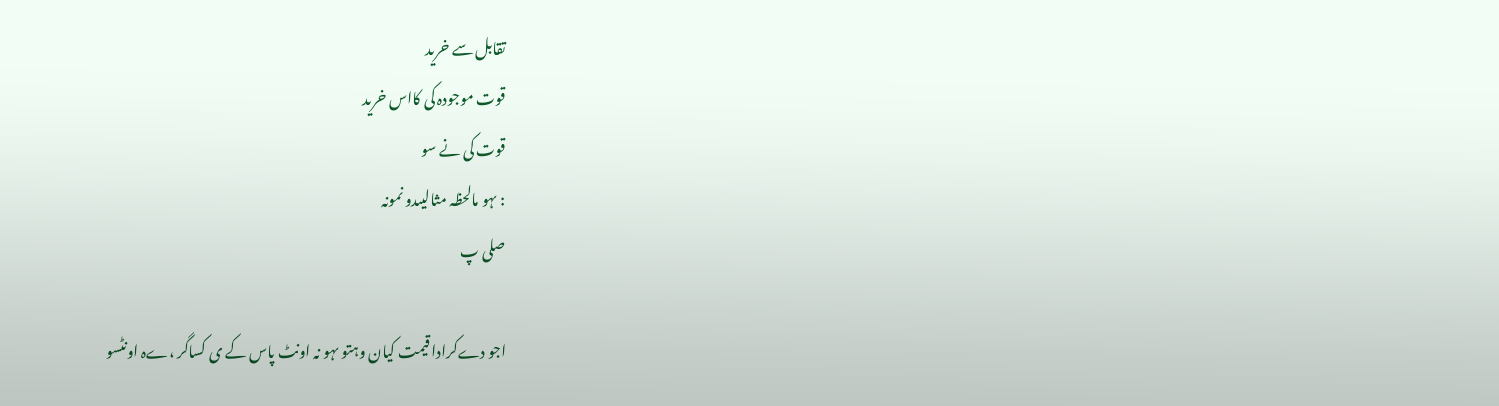تقابل سے خرید
قوت موجودہ کی کااس خرید
قوت کی نے سو
: ںہو مالحظہ مثالیںدو نمونہ
صلی پ

اجو دےکرادا قیمت کیان وہتو ںہو نہ اونٹ پاس کے ی کساگر ،ےہ اونٹسو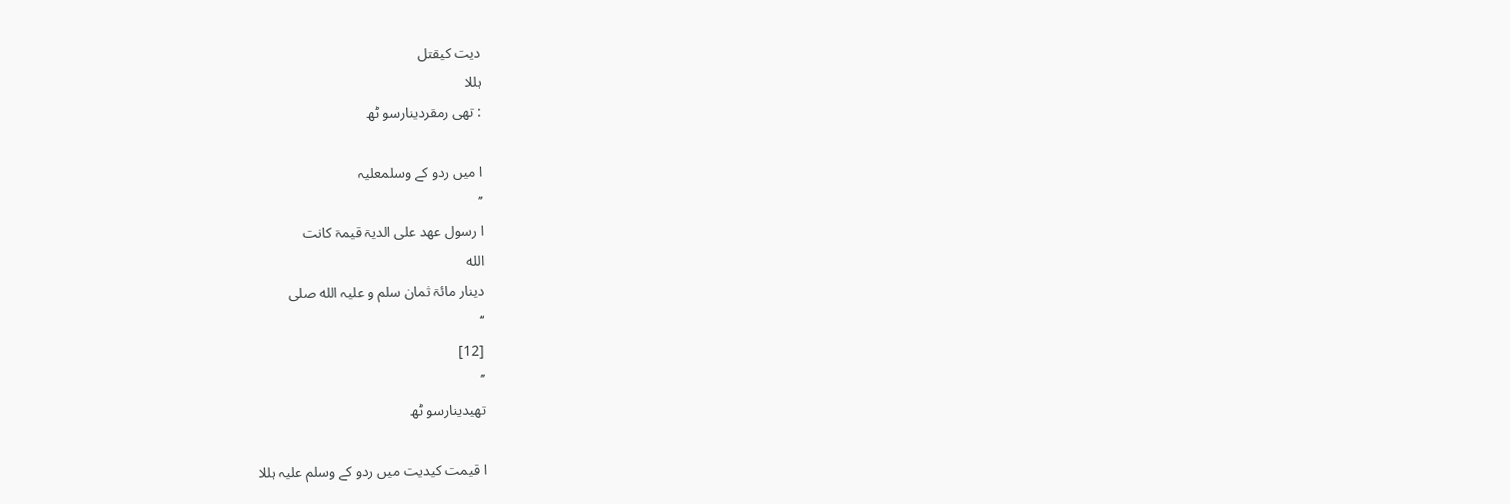دیت کیقتل
ہللا
: تھی رمقردینارسو ٹھ

ا میں ردو کے وسلمعلیہ
’’
ا رسول عهد علی الدیۃ قیمۃ کانت
الله
دینار مائۃ ثمان سلم و علیہ الله صلی
‘‘
[12]
’’
تھیدینارسو ٹھ

ا قیمت کیدیت میں ردو کے وسلم علیہ ہللا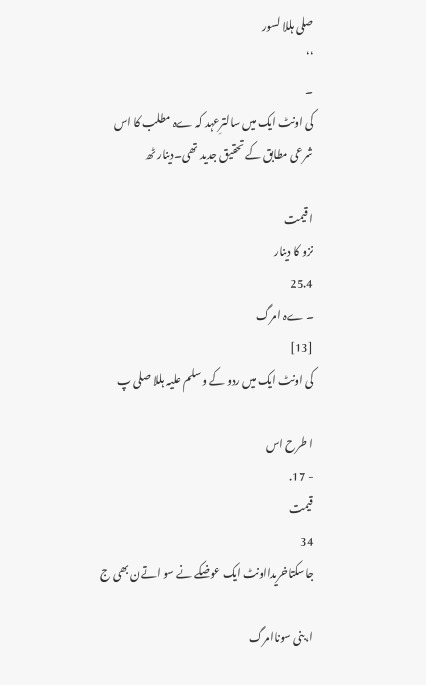صلی ہللا لسور
‘‘
۔
کی اونٹ ایک میں سالترِعہد کہ ےہ مطلب کا اس
شرعی مطابق کے تحقیق جدید تھی۔دینار ٹھ

ا قیمت
نزو کا دینار
25.4
۔ ےہ امرگ
[13]
کی اونٹ ایک میں ردو کے وسلم علیہ ہللا صلی پ

ا طرح اس
- 17.
قیمت
34
جاسکتاخریدااونٹ ایک عوضکے نے سو اتےن بھی ج

ا،بنی سوناامرگ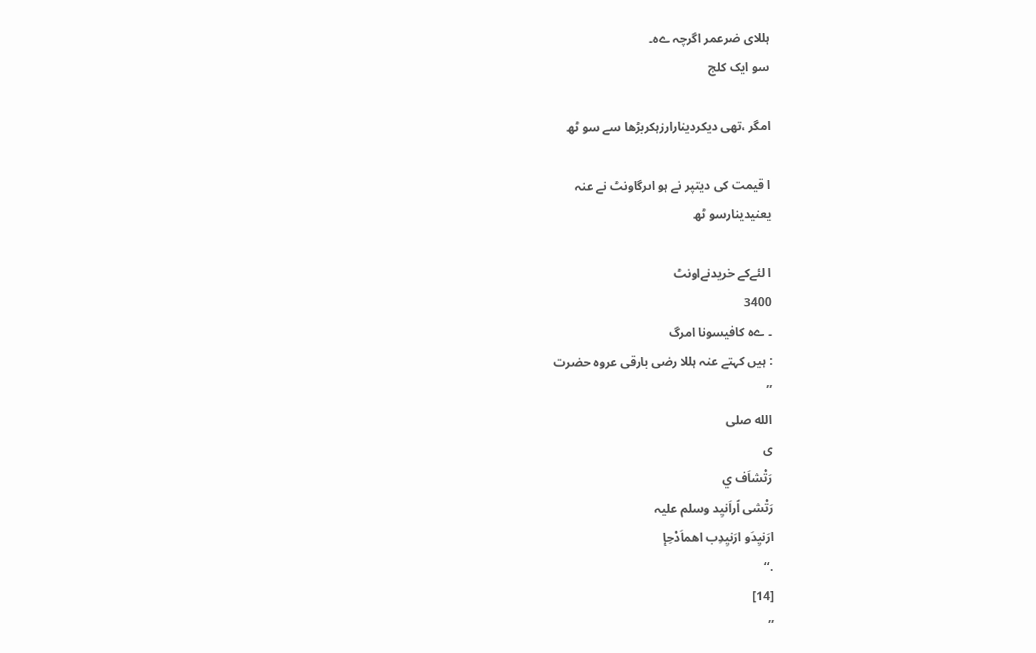ہللای ضرعمر اگرچہ ےہ۔
سو ایک کلج

امگر ،تھی دیکردینارارزہکربڑھا سے سو ٹھ

ا قیمت کی دیتپر نے ہو اںرگاونٹ نے عنہ
یعنیدینارسو ٹھ

ا لئےکے خریدنےاونٹ
3400
۔ ےہ کافیسونا امرگ
: ہیں کہتے عنہ ہللا رضی بارقی عروہ حضرت
’’
الله صلی
ی
رَتْشاَف ي
رَتْشی اًراَنیِد وسلم علیہ
ارَنیِدَو ارَنیِدِب اهماَدْحِإ
.‘‘
[14]
’’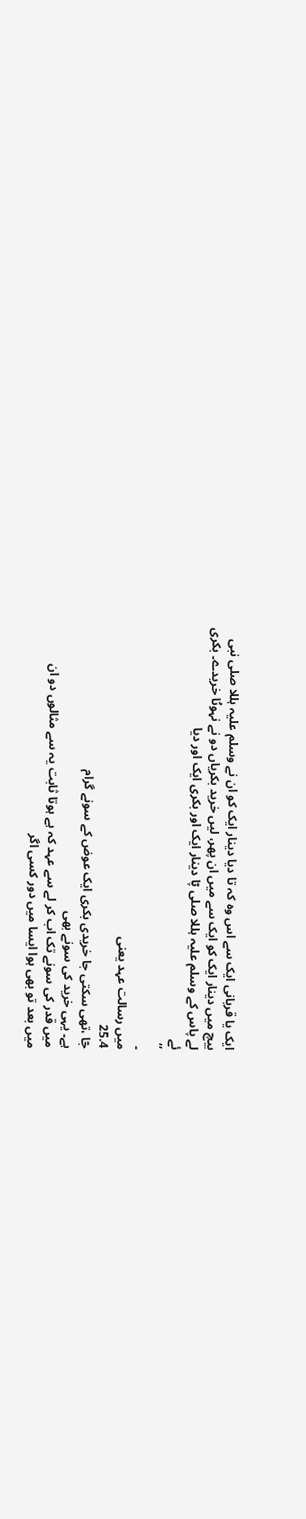ایک یا قربانی ایک سے اس وہ کہ تا دیا دینار ایک کو ان نے وسلم علیہ ہللا صلی نبی
بیچ میں دینار ایک کو ایک سے میں ان پھر، لیں خرید بکریاں دو نے نہوںُا خریدے۔ بکری
لے پاس کے وسلم علیہ ہللا صلی پٓا دینار ایک اور بکری ایک اور دیا
ئے
‘‘
۔
میں رسالت عہد یعنی
25.4
جٓا ،تھی سکتی جا خریدی بکری ایک عوض کے سونے گرام
ہے۔ یہی خرید کی سونے بھی
میں قدر کی سونے تک اب کر لے سے عہد کہ ہے ہوتا ثابت یہ سے مثالوں دو ان
میں بعد تو بھی ہوا ایسا میں دور کسی اگر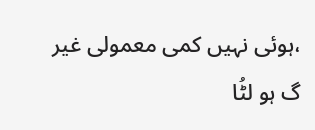،ہوئی نہیں کمی معمولی غیر
گ ہو لٹُا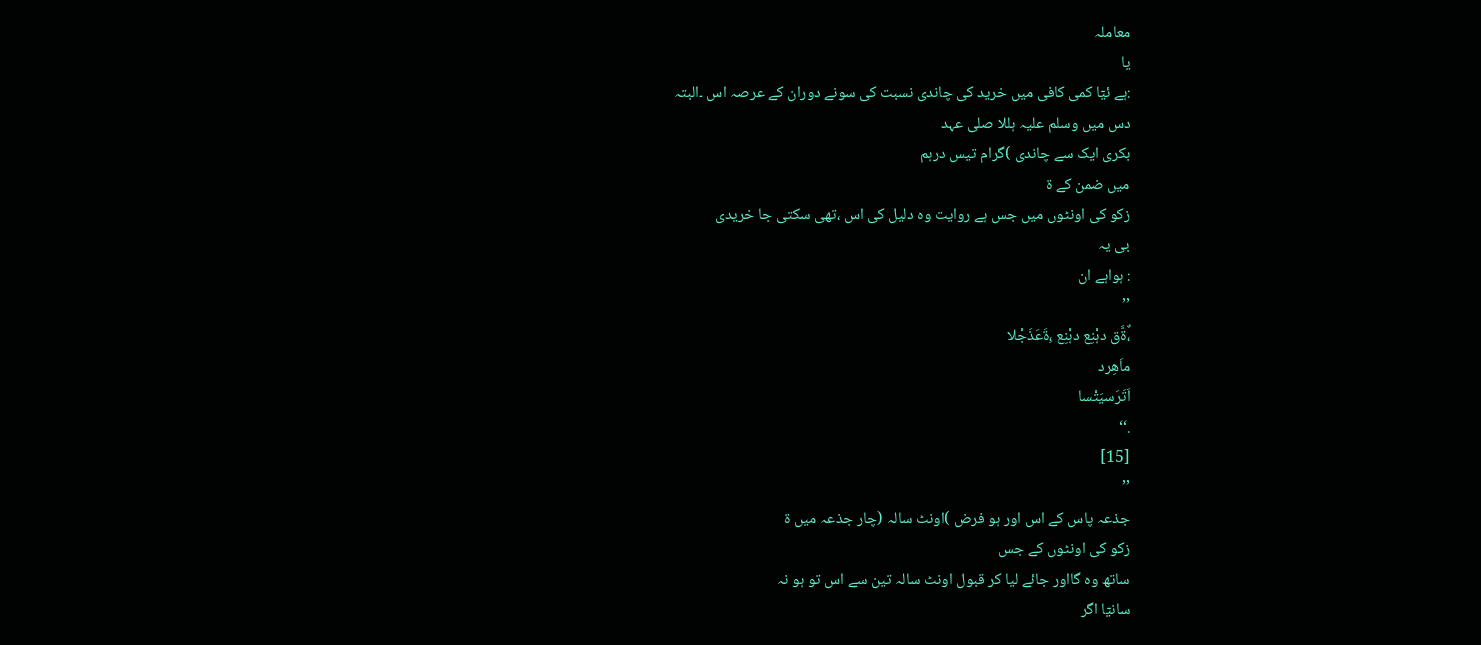معاملہ
یا
:ہے ئیٓا کمی کافی میں خرید کی چاندی نسبت کی سونے دوران کے عرصہ اس ۔البتہ
دس میں وسلم علیہ ہللا صلی عہد
بکری ایک سے چاندی )گرام تیس درہم
میں ضمن کے ۃ
زکو کی اونٹوں میں جس ہے روایت وہ دلیل کی اس ،تھی سکتی جا خریدی
بی یہ
: ہواہے ان
’’
،ٌۃَّق دہْنِع دہْنِع ،ِۃَعَذَجْلا
ماَهِرد
اَتَرَسیَتْسا
.‘‘
[15]
’’
جذعہ پاس کے اس اور ہو فرض )اونٹ سالہ (چار جذعہ میں ۃ
زکو کی اونٹوں کے جس
ساتھ وہ گااور جائے لیا کر قبول اونٹ سالہ تین سے اس تو ہو نہ
سانیٓا اگر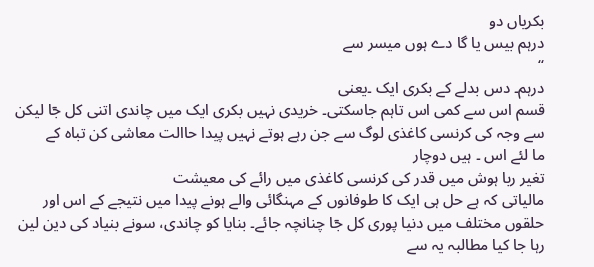بکریاں دو
درہم بیس یا گا دے ہوں میسر سے
‘‘
درہم۔ دس بدلے کے بکری ایک ۔یعنی
قسم اس سے کمی اس تاہم جاسکتی۔ خریدی نہیں بکری ایک میں چاندی اتنی کل جٓا لیکن
سے وجہ کی کرنسی کاغذی لوگ سے جن رہے ہوتے نہیں پیدا حاالت معاشی کن تباہ کے
ما لئے اس ۔ ہیں دوچار
تغیر ربا ہوش میں قدر کی کرنسی کاغذی میں رائے کی معیشت
مالیاتی کہ ہے حل ہی ایک کا طوفانوں کے مہنگائی والے ہونے پیدا میں نتیجے کے اس اور
حلقوں مختلف میں دنیا پوری کل جٓا چنانچہ جائے۔ بنایا کو چاندی، سونے بنیاد کی دین لین
رہا جا کیا مطالبہ یہ سے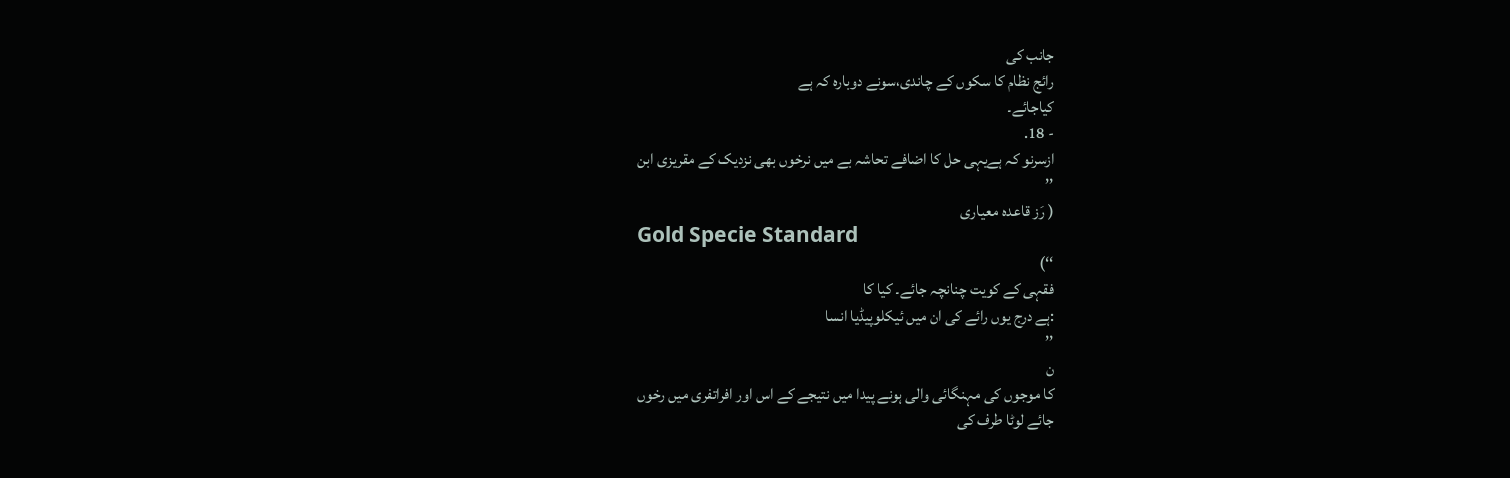جانب کی
رائج نظام کا سکوں کے چاندی،سونے دوبارہ کہ ہے
کیاجائے۔
- 18.
ازسرنو کہ ہےیہی حل کا اضافے تحاشہ بے میں نرخوں بھی نزدیک کے مقریزی ابن
’’
( رَز قاعدہ معیاری
Gold Specie Standard
‘‘)
فقہی کے کویت چنانچہ جائے۔ کیا کا
:ہے درج یوں رائے کی ان میں ئیکلوپیڈیا انسا
’’
ن
کا موجوں کی مہنگائی والی ہونے پیدا میں نتیجے کے اس اور افراتفری میں رخوں
جائے لوٹا طرف کی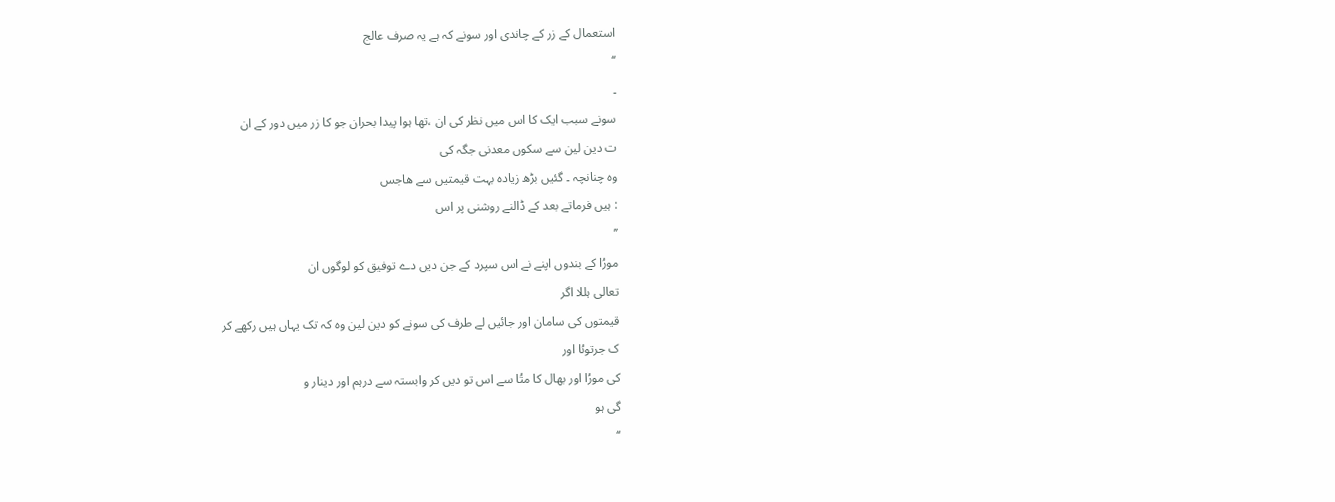استعمال کے زر کے چاندی اور سونے کہ ہے یہ صرف عالج
‘‘
۔
سونے سبب ایک کا اس میں نظر کی ان ،تھا ہوا پیدا بحران جو کا زر میں دور کے ان
ت دین لین سے سکوں معدنی جگہ کی
وہ چنانچہ ۔ گئیں بڑھ زیادہ بہت قیمتیں سے ھاجس
: ہیں فرماتے بعد کے ڈالنے روشنی پر اس
’’
مورُا کے بندوں اپنے نے اس سپرد کے جن دیں دے توفیق کو لوگوں ان
تعالی ہللا اگر
قیمتوں کی سامان اور جائیں لے طرف کی سونے کو دین لین وہ کہ تک یہاں ہیں رکھے کر
ک جرتوںُا اور
کی مورُا اور بھال کا متُا سے اس تو دیں کر وابستہ سے درہم اور دینار و
گی ہو
‘‘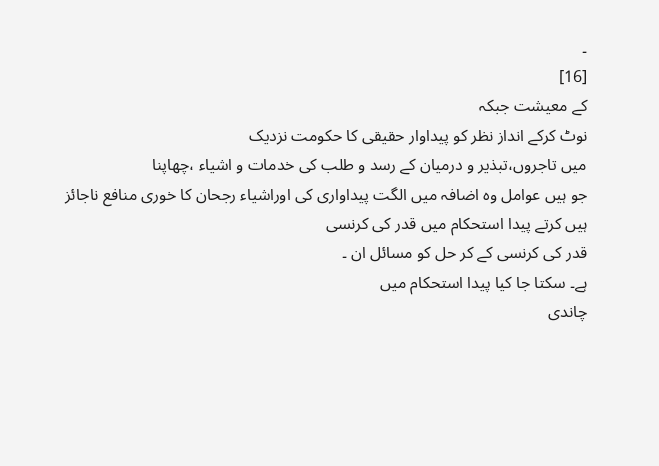۔
[16]
کے معیشت جبکہ
نوٹ کرکے انداز نظر کو پیداوار حقیقی کا حکومت نزدیک
میں تاجروں،تبذیر و درمیان کے رسد و طلب کی خدمات و اشیاء ،چھاپنا
جو ہیں عوامل وہ اضافہ میں الگت پیداواری کی اوراشیاء رجحان کا خوری منافع ناجائز
ہیں کرتے پیدا استحکام میں قدر کی کرنسی
قدر کی کرنسی کے کر حل کو مسائل ان ۔
ہے۔ سکتا جا کیا پیدا استحکام میں
چاندی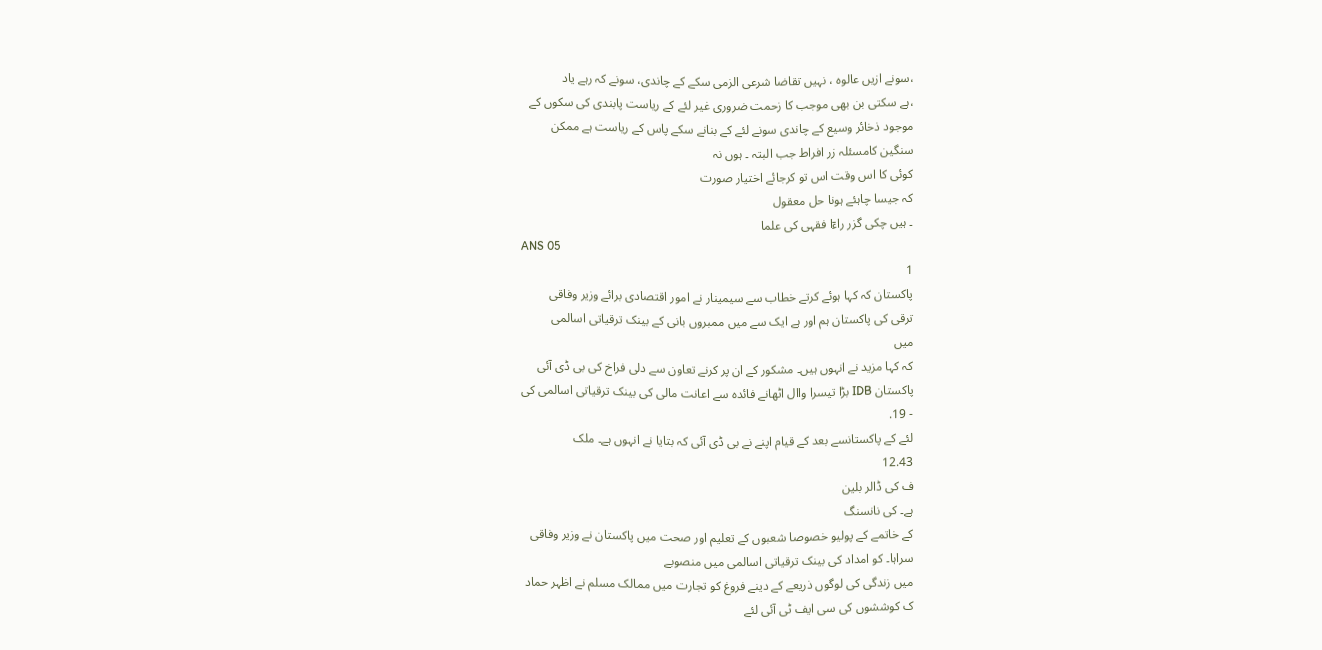،سونے ازیں عالوہ ، نہیں تقاضا شرعی الزمی سکے کے چاندی، سونے کہ رہے یاد
،ہے سکتی بن بھی موجب کا زحمت ضروری غیر لئے کے ریاست پابندی کی سکوں کے
موجود ذخائر وسیع کے چاندی سونے لئے کے بنانے سکے پاس کے ریاست ہے ممکن
سنگین کامسئلہ زر افراط جب البتہ ۔ ہوں نہ
کوئی کا اس وقت اس تو کرجائے اختیار صورت
کہ جیسا چاہئے ہونا حل معقول
۔ ہیں چکی گزر راءٓا فقہی کی علما
ANS 05
1
پاکستان کہ کہا ہوئے کرتے خطاب سے سیمینار نے امور اقتصادی برائے وزیر وفاقی
ترقی کی پاکستان ہم اور ہے ایک سے میں ممبروں بانی کے بینک ترقیاتی اسالمی
میں
کہ کہا مزید نے انہوں ہیں۔ مشکور کے ان پر کرنے تعاون سے دلی فراخ کی بی ڈی آئی
پاکستان IDB بڑا تیسرا واال اٹھانے فائدہ سے اعانت مالی کی بینک ترقیاتی اسالمی کی
- 19.
لئے کے پاکستانسے بعد کے قیام اپنے نے بی ڈی آئی کہ بتایا نے انہوں ہے۔ ملک
12.43
ف کی ڈالر بلین
ہے۔ کی نانسنگ
کے خاتمے کے پولیو خصوصا شعبوں کے تعلیم اور صحت میں پاکستان نے وزیر وفاقی
سراہا۔ کو امداد کی بینک ترقیاتی اسالمی میں منصوبے
میں زندگی کی لوگوں ذریعے کے دینے فروغ کو تجارت میں ممالک مسلم نے اظہر حماد
ک کوششوں کی سی ایف ٹی آئی لئے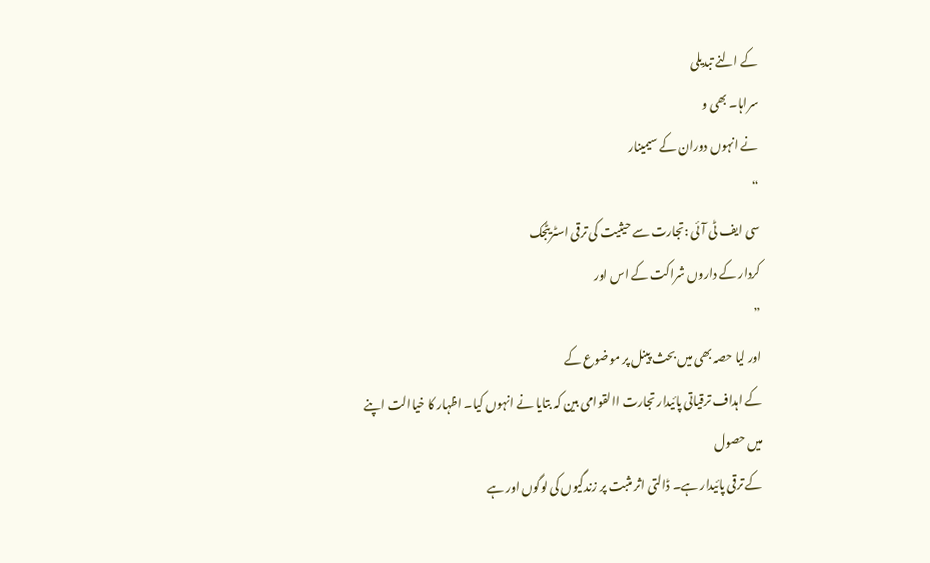کے النے تبدیلی
سراہا۔ بھی و
نے انہوں دوران کے سیمینار
“
سی ایف ٹی آئی :تجارت سے حیثیت کی ترقی اسٹریٹجک
کردار کے داروں شراکت کے اس اور
”
اور لیا حصہ بھی میں بحث پینل پر موضوع کے
کے اہداف ترقیاتی پائیدار تجارت االقوامی بین کہ بتایا نے انہوں کیا۔ اظہار کا خیاالت اپنے
میں حصول
کے ترقی پائیدار ہے۔ ڈالتی اثر مثبت پر زندگیوں کی لوگوں اور ہے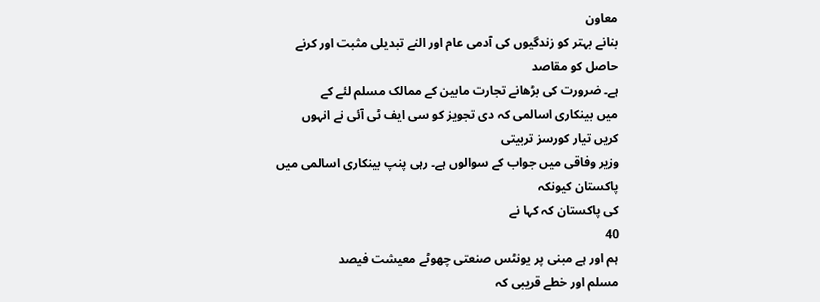معاون
بنانے بہتر کو زندگیوں کی آدمی عام اور النے تبدیلی مثبت اور کرنے حاصل کو مقاصد
ہے۔ ضرورت کی بڑھانے تجارت مابین کے ممالک مسلم لئے کے
میں بینکاری اسالمی کہ دی تجویز کو سی ایف ٹی آئی نے انہوں
کریں تیار کورسز تربیتی
وزیر وفاقی میں جواب کے سوالوں ہے۔ رہی پنپ بینکاری اسالمی میں پاکستان کیونکہ
کی پاکستان کہ کہا نے
40
ہم اور ہے مبنی پر یونٹس صنعتی چھوٹے معیشت فیصد
مسلم اور خطے قریبی کہ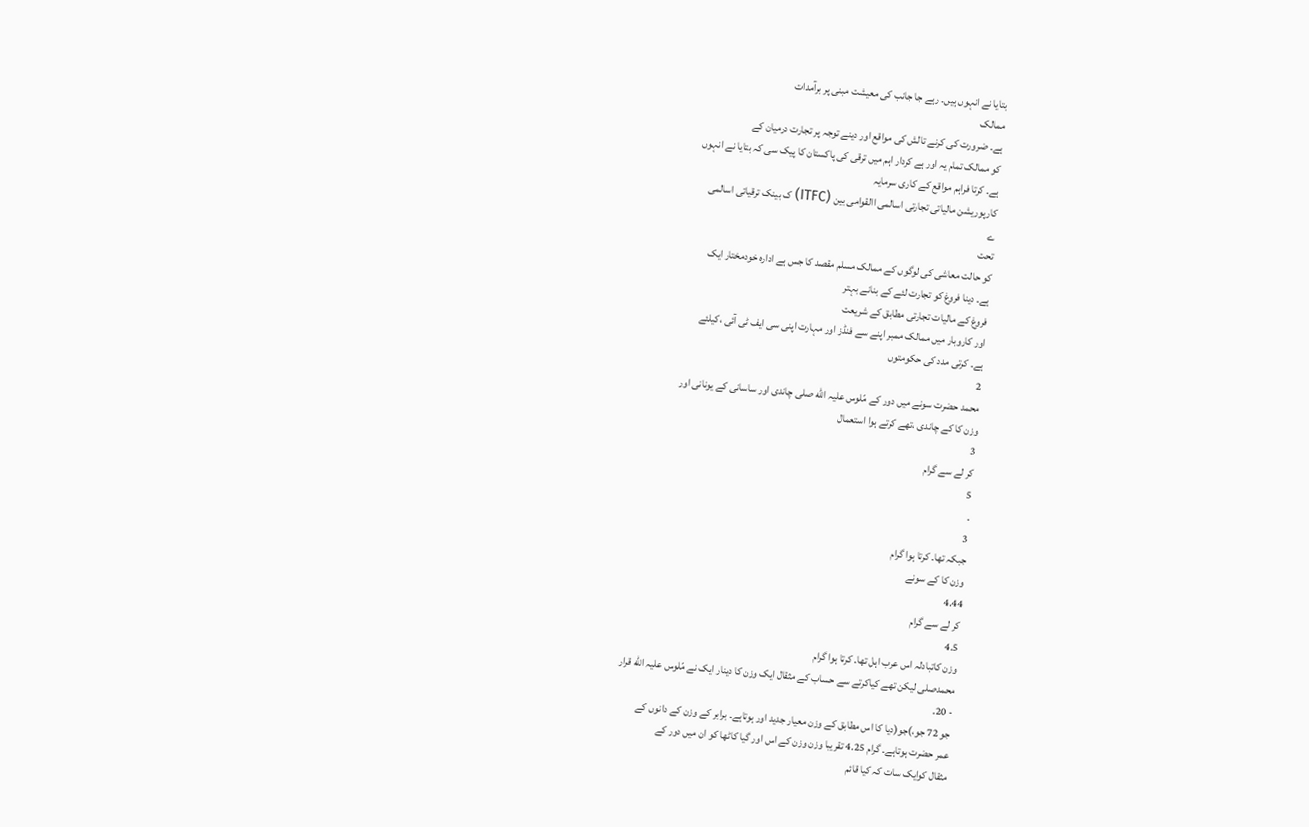بتایا نے انہوں ہیں۔ رہے جا جانب کی معیشت مبنی پر برآمدات
ممالک
ہے۔ ضرورت کی کرنے تالش کی مواقع اور دینے توجہ پر تجارت درمیان کے
کو ممالک تمام یہ اور ہے کردار اہم میں ترقی کی پاکستان کا پیک سی کہ بتایا نے انہوں
ہے۔ کرتا فراہم مواقع کے کاری سرمایہ
کارپوریشن مالیاتی تجارتی اسالمی االقوامی بین (ITFC) ک بینک ترقیاتی اسالمی
ے
تحت
کو حالت معاشی کی لوگوں کے ممالک مسلم مقصد کا جس ہے ادارہ خودمختار ایک
ہے۔ دینا فروغ کو تجارت لئے کے بنانے بہتر
فروغ کے مالیات تجارتی مطابق کے شریعت
اور کاروبار میں ممالک ممبر اپنے سے فنڈز اور مہارت اپنی سی ایف ٹی آئی ،کیلئے
ہے۔ کرتی مدد کی حکومتوں
2
محمد حضرت سونے میں دور کے مّلوس علیہ الله صلی چاندی اور ساسانی کے یونانی اور
وزن کا کے چاندی ،تهے کرتے ہوا استعمال
3
کر لے سے گرام
5
۔
3
جبکہ تها۔ کرتا ہوا گرام
وزن کا کے سونے
4.44
کر لے سے گرام
4.5
وزن کاتبادلہ اس عرب اہل تها۔ کرتا ہوا گرام
محمدصلی لیکن تهے کیاکرتے سے حساب کے مثقال ایک وزن کا دینار ایک نے مّلوس علیہ الله قرار
- 20.
جو 72 جو،)جو(دیا کا اس مطابق کے وزن معیار جدید اور ہوتاہے۔ برابر کے وزن کے دانوں کے
عمر حضرت ہوتاہے۔ گرام 4.25 تقریبا وزن وزن کے اس اور گیا کاٹها کو ان میں دور کے
مثقال کوایک سات کہ کیا قائم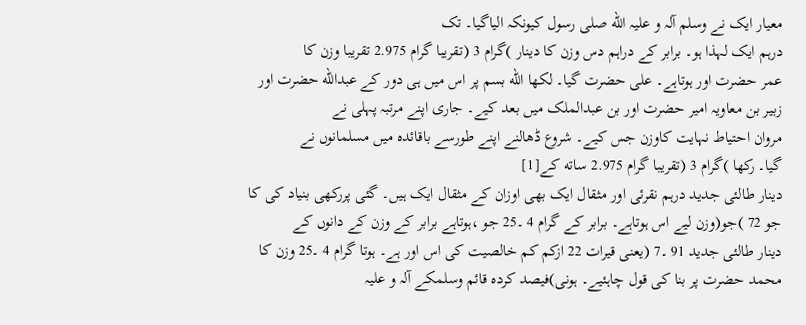معیار ایک نے وسلم آلہ و علیہ الله صلی رسول کیونکہ الیاگیا۔ تک
درہم ایک لہذا ہو۔ برابر کے دراہم دس وزن کا دینار )گرام 3 (تقریبا گرام 2.975 تقریبا وزن کا
عمر حضرت اور ہوتاہے۔ علی حضرت گیا۔ لکها الله بسم پر اس میں ہی دور کے عبدالله حضرت اور
زبیر بن معاویہ امیر حضرت اور بن عبدالملک میں بعد کیے۔ جاری اپنے مرتبہ پہلی نے
مروان احتیاط نہایت کاوزن جس کیے۔ شروع ڈهالنے اپنے طورسے باقائده میں مسلمانوں نے
گیا۔ رکها )گرام 3 (تقریبا گرام 2.975 ساته کے[1]
دینار طالئی جدید درہم نقرئی اور مثقال ایک بھی اوزان کے مثقال ایک ہیں۔ گئی پررکھی بنیاد کی کا
جو 72 )جو(وزن لیے اس ہوتاہے۔ برابر کے گرام 4 ۔25 جو ،ہوتاہے برابر کے وزن کے دانوں کے
دینار طالئی جدید 91 ۔7 (یعنی قیرات 22 ازکم کم خالصیت کی اس اور ہے۔ ہوتا گرام 4 ۔25 وزن کا
محمد حضرت پر بنا کی قول چاہئیے۔ ہونی)فیصد کردہ قائم وسلمکے آلہ و علیہ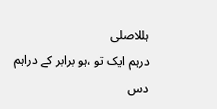ہللاصلی
درہم ایک تو ،ہو برابر کے دراہم دس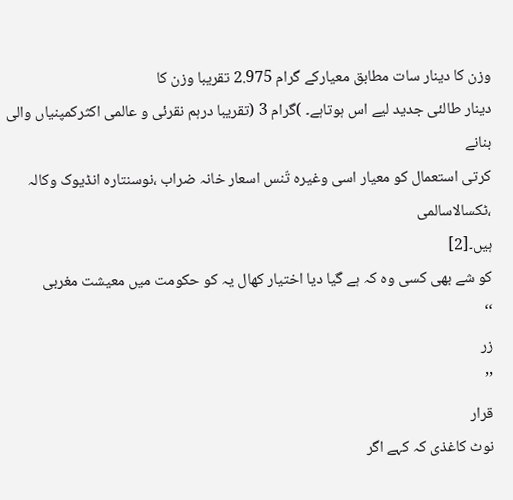وزن کا دینار سات مطابق معیارکے گرام 2.975 تقریبا وزن کا
دینار طالئی جدید لیے اس ہوتاہے۔ )گرام 3 (تقریبا درہم نقرئی و عالمی اکثرکمپنیاں والی بنانے
کرتی استعمال کو معیار اسی وغیرہ تّنس اسعار خانہ ضراب ،نوسنتارہ انڈیوک وکالہ ،ٹکسالاسالمی
ہیں۔[2]
کو شے بهی کسی وه کہ ہے گیا دیا اختیار کهال یہ کو حکومت میں معیشت مغربی
‘‘
زر
’’
قرار
نوٹ کاغذی کہ کہے اگر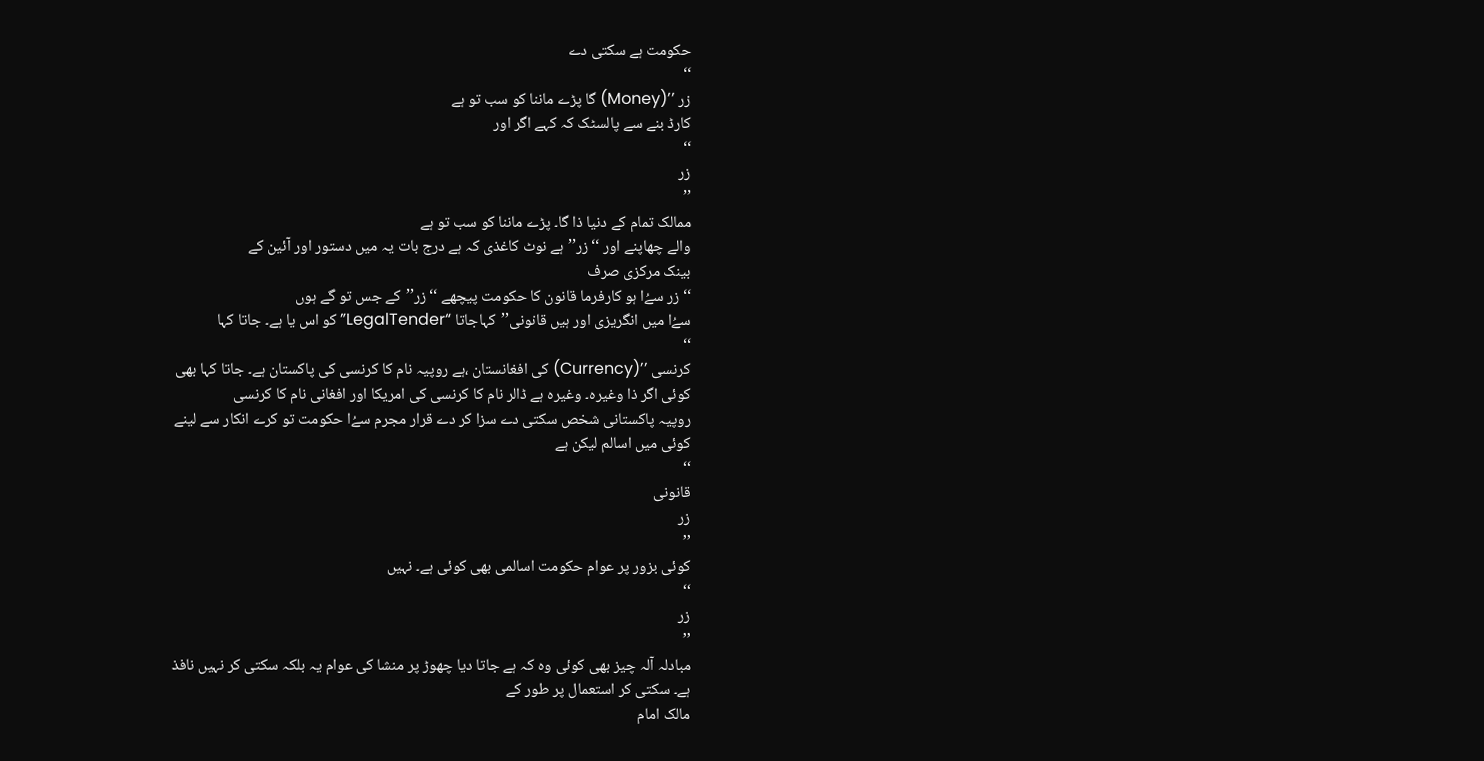حکومت ہے سکتی دے
‘‘
زر ’’(Money) گا پڑے ماننا کو سب تو ہے
کارڈ بنے سے پالسٹک کہ کہے اگر اور
‘‘
زر
’’
ممالک تمام کے دنیا ذا گا۔ پڑے ماننا کو سب تو ہے
والے چهاپنے اور ‘‘زر’’ہے نوٹ کاغذی کہ ہے درج بات یہ میں دستور اور آئین کے
بینک مرکزی صرف
‘‘زر سےُا ہو کارفرما قانون کا حکومت پیچهے ‘‘زر’’کے جس تو گے ہوں
سےُا میں انگریزی اور ہیں قانونی’’کہاجاتا “LegalTender” کو اس یا ہے۔ جاتا کہا
‘‘
کرنسی ’’(Currency) کی افغانستان ،ہے روپیہ نام کا کرنسی کی پاکستان ہے۔ جاتا کہا بهی
کوئی اگر ذا وغیره۔ وغیره ہے ڈالر نام کا کرنسی کی امریکا اور افغانی نام کا کرنسی
روپیہ پاکستانی شخص سکتی دے سزا کر دے قرار مجرم سےُا حکومت تو کرے انکار سے لینے
کوئی میں اسالم لیکن ہے
‘‘
قانونی
زر
’’
کوئی بزور پر عوام حکومت اسالمی بهی کوئی ہے۔ نہیں
‘‘
زر
’’
مبادلہ آلہ چیز بهی کوئی وه کہ ہے جاتا دیا چهوڑ پر منشا کی عوام یہ بلکہ سکتی کر نہیں نافذ
ہے۔ سکتی کر استعمال پر طور کے
مالک امام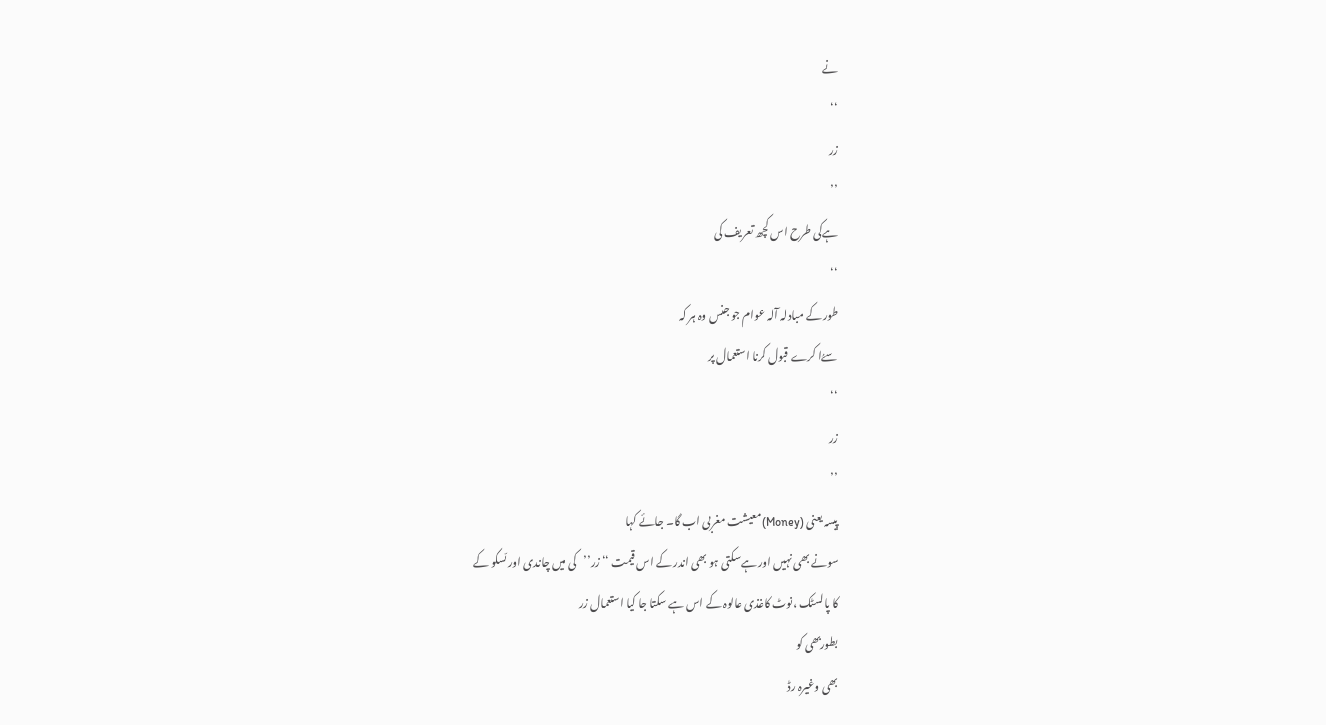نے
‘‘
زر
’’
ہےکی طرح اس کچھ تعریف کی
‘‘
طور کے مبادلہ آلہ عوام جو جنس وہ ہر کہ
سےُا کرے قبول کرنا استعمال پر
‘‘
زر
’’
پیسہ یعنی (Money)معیشت مغربی اب گا۔ جائے کہا
سونے بھی نہیں اور ہےسکتی ہو بھی اندر کے اس قیمت ‘‘زر’’کی میں چاندی اور ںّسکو کے
کا پالسٹک ،نوٹ کاغذی عالوہ کے اس ہے سکتا جا کیا استعمال زر
بطوربھی کو
بھی وغیرہ رڈ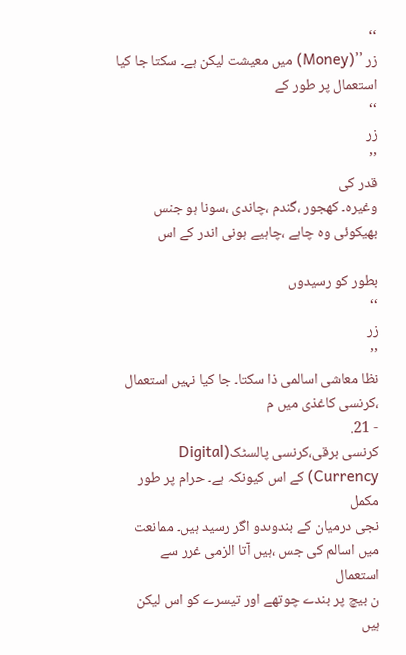‘‘
زر ’’(Money) میں معیشت لیکن ہے۔ سکتا جا کیا استعمال پر طور کے
‘‘
زر
’’
قدر کی
وغیرہ۔ کھجور ،گندم ،چاندی ،سونا ہو جنس بھیکوئی وہ چاہے ،چاہیے ہونی اندر کے اس

بطور کو رسیدوں
‘‘
زر
’’
نظا معاشی اسالمی ذا سکتا۔ جا کیا نہیں استعمال
،کرنسی کاغذی میں م
- 21.
کرنسی برقی،کرنسی پالسٹک(Digital Currency) کے اس کیونکہ ہے۔ حرام پر طور مکمل
نجی درمیان کے بندوںدو اگر رسید ہیں۔ ممانعت میں اسالم کی جس ،ہیں آتا الزمی غرر سے استعمال
ن بیچ پر بندے چوتھے اور تیسرے کو اس لیکن ہیں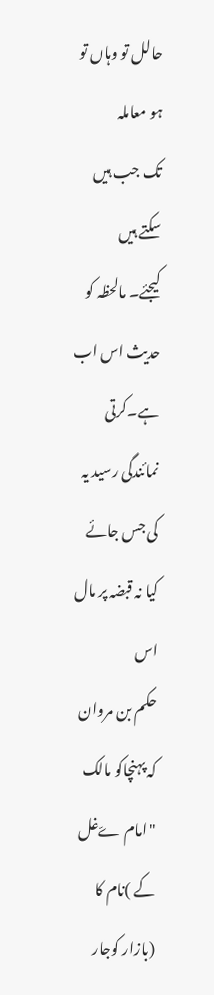حالل تو وہاں تو ہو معاملہ
تک جب ہیں سکتے ہیں
کیجئے۔ مالحظہ کو حدیث اس اب ہے۔کرتی نمائندگی رسید یہ کی جس جائے کیا نہ قبضہ پر مال اس
حکم بن مروان کہ پہنچاکو مالک "امام ےّغل کے )نام کا (بازار کوجار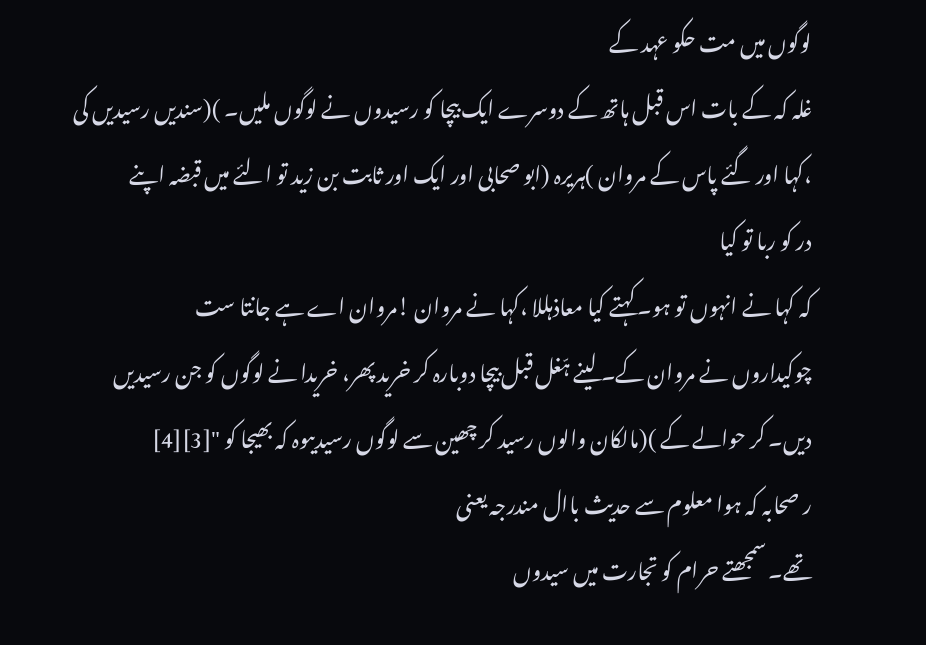لوگوں میں مت حکو عہد کے
غلہ کہ کے بات اس قبل ہاتھ کے دوسرے ایک بیچا کو رسیدوں نے لوگوں ملیں۔ )(سندیں رسیدیں کی
،کہا اور گئے پاس کے مروان )ہریرہ (ابو صحابی اور ایک اور ثابت بن زید تو الئے میں قبضہ اپنے
در کو ربا تو کیا
کہ کہا نے انہوں تو ہو۔ کہتے کیا معاذہللا ،کہا نے مروان !مروان اے ہے جانتا ست
چوکیداروں نے مروان کے۔ لینے ہّغل قبل بیچا دوبارہ کر خرید پھر، خریدا نے لوگوں کو جن رسیدیں
دیں۔ کر حوالے کے )(مالکان والوں رسید کر چھین سے لوگوں رسیدیںوہ کہ بھیجا کو "[3][4]
ر صحابہ کہ ہوا معلوم سے حدیث باال مندرجہ یعنی
تھے۔ سمجھتے حرام کو تجارت میں سیدوں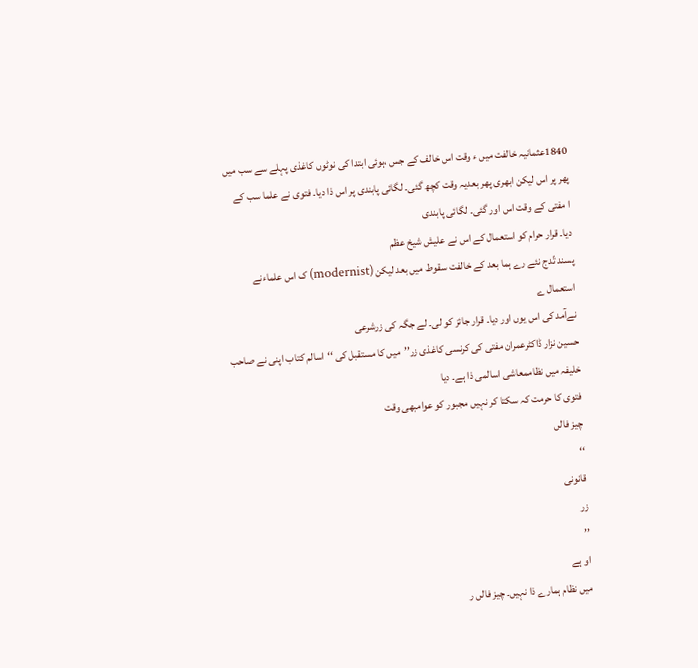1840عثمانیہ خالفت میں ء وقت اس خالف کے جس ،ہوئی ابتدا کی نوٹوں کاغذی پہلے سے سب میں
پھر پر اس لیکن ابھری پھر بعدیہ وقت کچھ گئی۔ لگائی پابندی پر اس ذا دیا۔ فتوی نے علما سب کے
ا مفتی کے وقت اس اور گئی۔ لگائی پابندی
دیا۔ قرار حرام کو استعمال کے اس نے علیش شیخ عظم
پسند تّدج نئے رے ہما بعد کے خالفت سقوط میں بعد لیکن (modernist) ک اس علماءنے
استعمال ے
نےآمد کی اس یوں اور دیا۔ قرار جائز کو لی۔ لے جگہ کی زرشرعی
حسین نزار ڈاکٹرعمران مفتی کی کرنسی کاغذی زر’’میں کا مستقبل کی ‘‘اسالم کتاب اپنی نے صاحب
خلیفہ میں نظاممعاشی اسالمی ذا ہے۔ دیا
فتوی کا حرمت کہ سکتا کر نہیں مجبور کو عوامبھی وقت
چیز فالں
‘‘
قانونی
زر
’’
او ہے
میں نظام ہمارے ذا نہیں۔ چیز فالں ر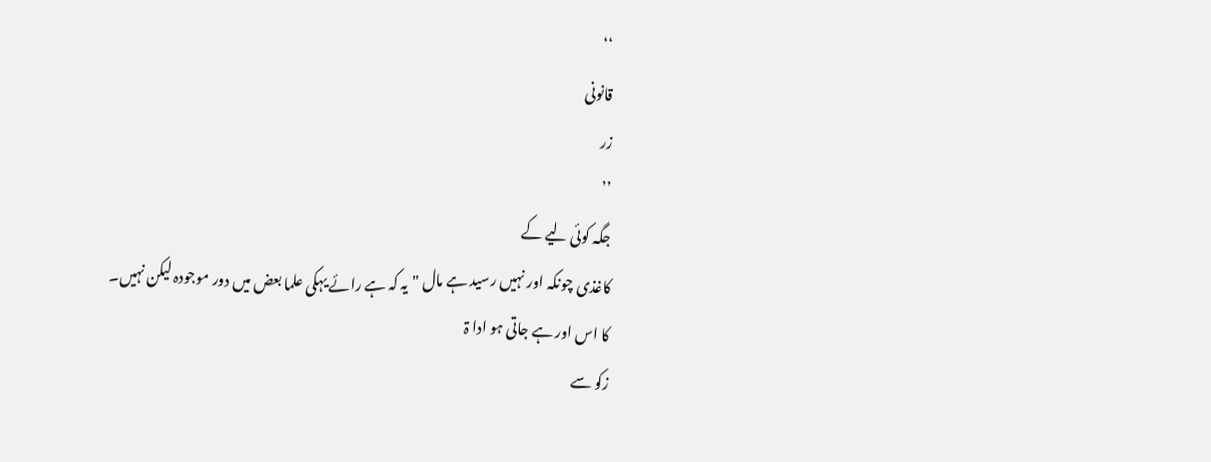‘‘
قانونی
زر
’’
جگہ کوئی لیے کے
کاغذی چونکہ اور نہیں رسید ہے مال "یہ کہ ہے رائے یہکی علما بعض میں دور موجودہ لیکن نہیں۔
کا اس اور ہے جاتی ہو ادا ۃ
زکو سے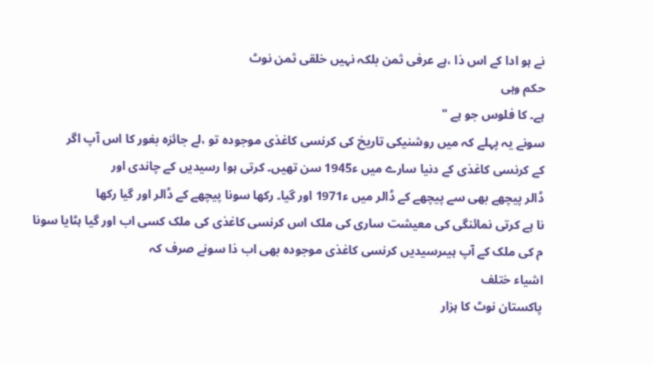نے ہو ادا کے اس ذا ،ہے عرفی ثمن بلکہ نہیں خلقی ثمن نوٹ
حکم وہی
ہے۔ کا فلوس جو ہے "
سونے یہ پہلے کہ میں روشنیکی تاریخ کی کرنسی کاغذی موجودہ تو ،لے جائزہ بغور کا اس آپ اگر
کے کرنسی کاغذی کے دنیا سارے میں ء1945 سن تھیں۔ کرتی ہوا رسیدیں کے چاندی اور
ڈالر پیچھے بھی سے پیچھے کے ڈالر میں ء1971 اور گیا۔ رکھا سونا پیچھے کے ڈالر اور گیا رکھا
نا ہے کرتی نمائنگی کی معیشت ساری کی ملک اس کرنسی کاغذی کی ملک کسی اب اور گیا ہٹایا سونا
م کی ملک کے آپ ہیںرسیدیں کرنسی کاغذی موجودہ بھی اب ذا سونے صرف کہ
اشیاء ختلف
پاکستان نوٹ کا ہزار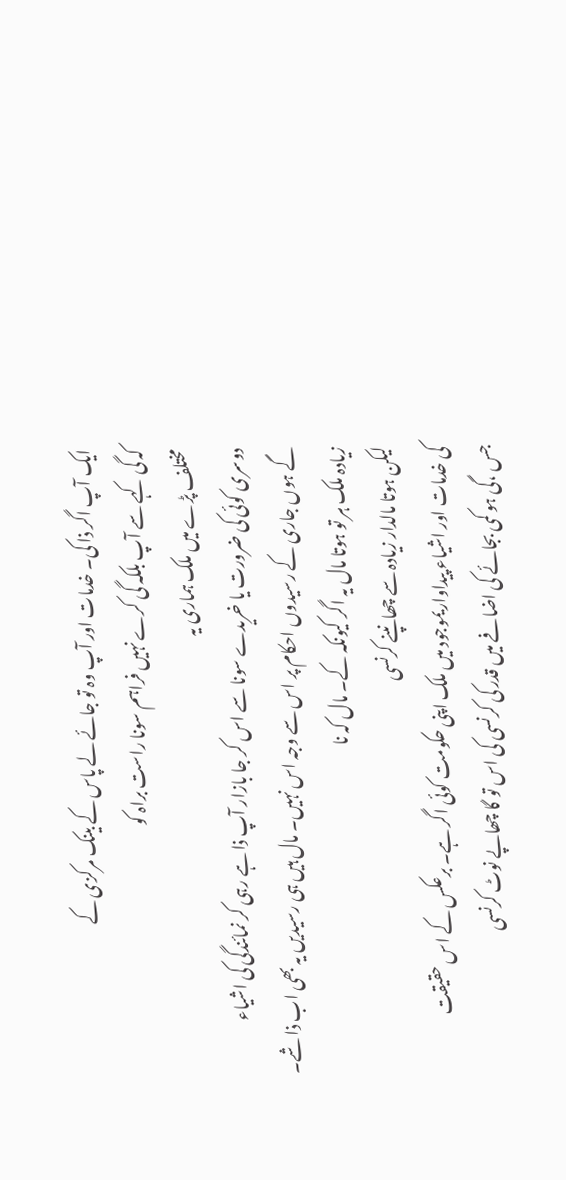ایک آپ اگر ذا کی۔ خدمات اور آپ وہ تو جائے لے پاس کے بینک مرکزی کے
کہ گی کہے سے آپ بلکہ گی کرے نہیں فراہم سونا راست براہ کو
مختلف پڑے میں ملک ہماری یہ
دوسری کوئی کی ضرورت یا خریدے سونا سے اس کر جا بازار آپ ذا ہے رہی کر نمائندگی کی اشیاء
گے ہوں جاری کے رسیدوں احکام پر اس سے وجہ اس نہیں۔ مال ہیں ہی رسیدیں یہ بھی اب ذا شے۔
زیادہ ملک ہر تو ہوتا مال یہ اگر کیونکہ کے۔ مال کہ نا
لیکن ہوتا مالدار زیادہ سے چھانپنے کرنسی
کی خدمات اور اشیاء پیداواریموجود میں ملک اپنی حکومت کوئی اگر ہے۔ برعکس کے اس حقیقت
جس ،گی ہو کمی بجائے کی اضافے میں قدر کی کرنسی کی اس تو گا چھاپے نوٹ کرنسی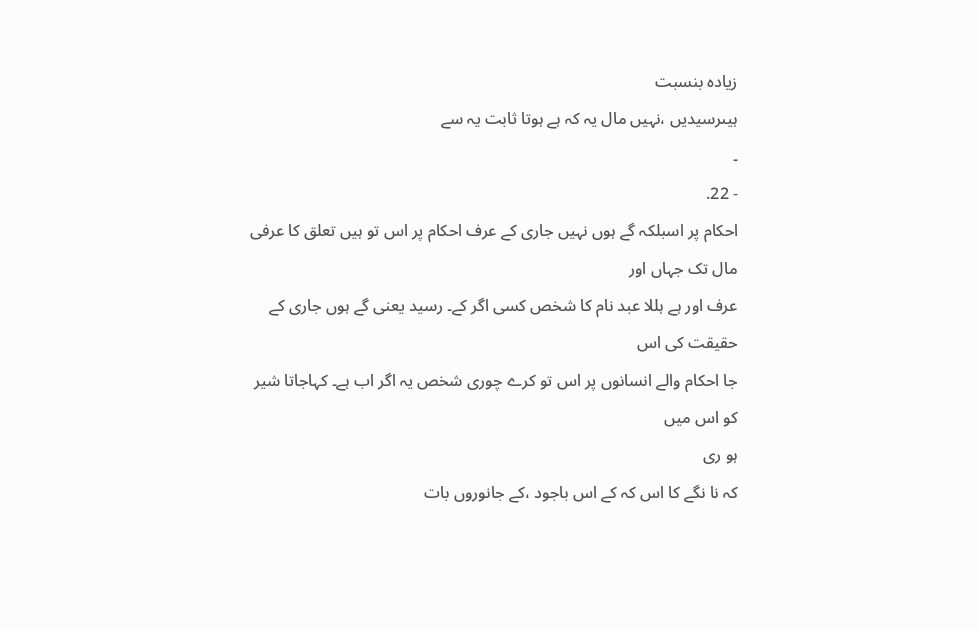زیادہ بنسبت
ہیںرسیدیں ،نہیں مال یہ کہ ہے ہوتا ثابت یہ سے
۔
- 22.
احکام پر اسبلکہ گے ہوں نہیں جاری کے عرف احکام پر اس تو ہیں تعلق کا عرفی مال تک جہاں اور
عرف اور ہے ہللا عبد نام کا شخص کسی اگر کے۔ رسید یعنی گے ہوں جاری کے حقیقت کی اس
جا احکام والے انسانوں پر اس تو کرے چوری شخص یہ اگر اب ہے۔ کہاجاتا شیر کو اس میں
ہو ری
کہ نا نگے کا اس کہ کے اس باجود ،کے جانوروں بات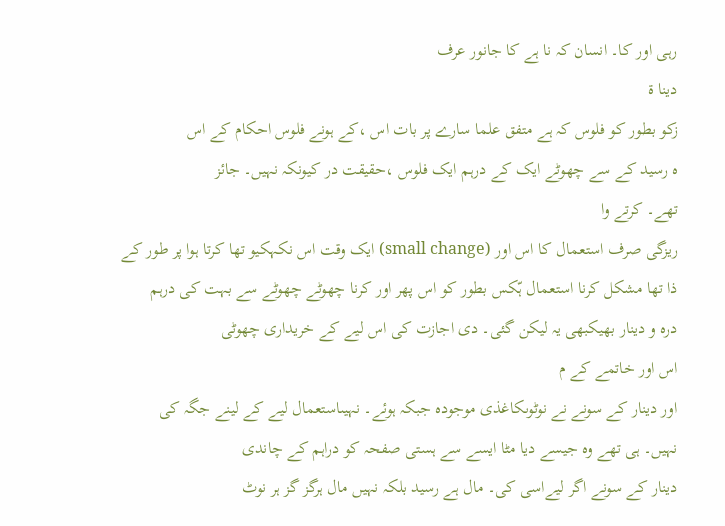رہی اور کا۔ انسان کہ نا ہے کا جانور عرف
دینا ۃ
زکو بطور کو فلوس کہ ہے متفق علما سارے پر بات اس ،کے ہونے فلوس احکام کے اس
ہ رسید کے سے چھوٹے ایک کے درہم ایک فلوس ،حقیقت در کیونکہ نہیں۔ جائز
تھے۔ کرتے وا
ریزگی صرف استعمال کا اس اور (small change) ایک وقت اس نکہکیو تھا کرتا ہوا پر طور کے
ذا تھا مشکل کرنا استعمال ہّکس بطور کو اس پھر اور کرنا چھوٹے چھوٹے سے بہت کی درہم
درہ و دینار بھیکبھی یہ لیکن گئی۔ دی اجازت کی اس لیے کے خریداری چھوٹی
اس اور خاتمے کے م
اور دینار کے سونے نے نوٹوںکاغذی موجودہ جبکہ ہوئے۔ نہیںاستعمال لیے کے لینے جگہ کی
نہیں۔ ہی تھے وہ جیسے دیا مٹا ایسے سے ہستی صفحہ کو دراہم کے چاندی
دینار کے سونے اگر لیےاسی کی۔ مال ہے رسید بلکہ نہیں مال ہرگز گز ہر نوٹ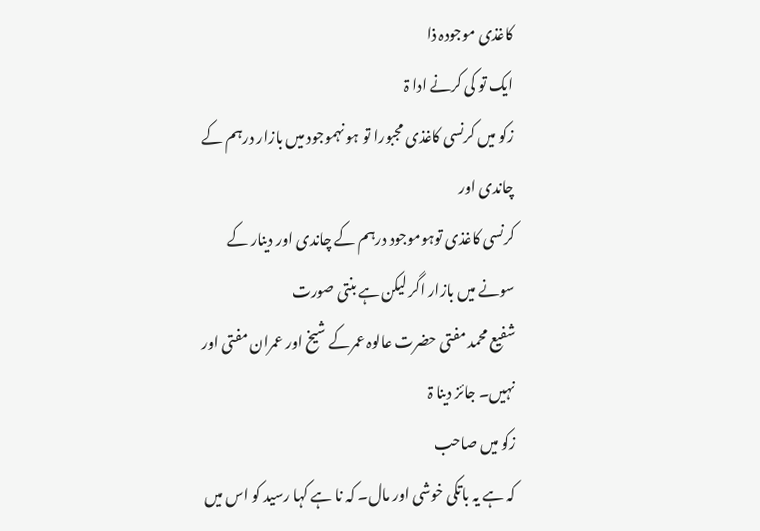کاغذی موجودہ ذا
ایک تو کی کرنے ادا ۃ
زکو میں کرنسی کاغذی مجبورا تو ہو نہموجود میں بازار درہم کے چاندی اور
کرنسی کاغذی توہوموجود درہم کے چاندی اور دینار کے سونے میں بازار اگر لیکن ہے بنتی صورت
شفیع محمد مفتی حضرت عالوہ عمرکے شیخ اور عمران مفتی اور نہیں۔ جائز دینا ۃ
زکو میں صاحب
کہ ہے یہ باتکی خوشی اور مال۔ کہ نا ہے کہا رسید کو اس میں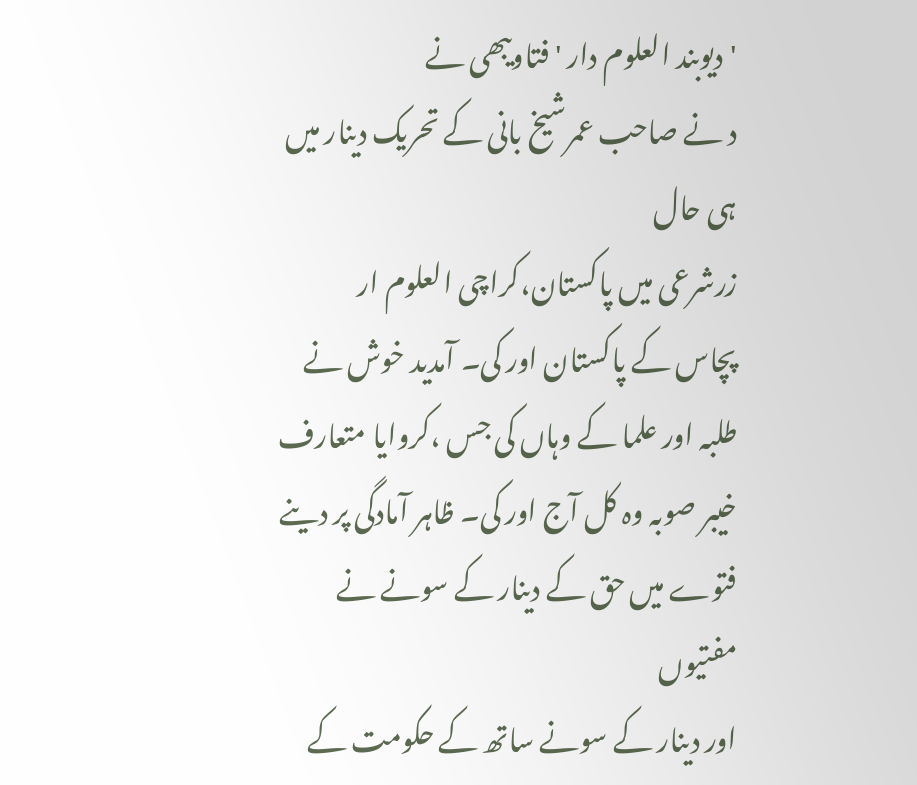'دیوبند العلوم دار 'فتاویبھی نے
د نے صاحب عمرشیخ بانی کے تحریک دینار میں ہی حال
زرشرعی میں پاکستان،کراچی العلوم ار
پچاس کے پاکستان اور کی۔ آمدید خوش نے طلبہ اور علما کے وہاں کی جس ،کروایا متعارف
خیبر صوبہ وہ کل آج اور کی۔ ظاہر آمادگی پر دینے فتوے میں حق کے دینار کے سونے نے مفتیوں
اور دینار کے سونے ساتھ کے حکومت کے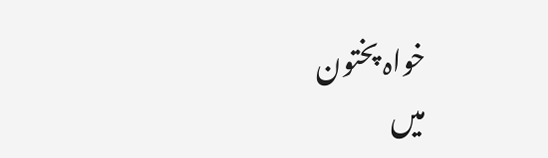خواہ پختون
میں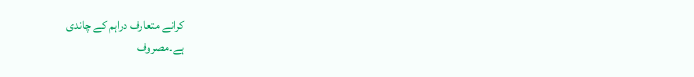کرانے متعارف دراہم کے چاندی
ہے۔مصروف